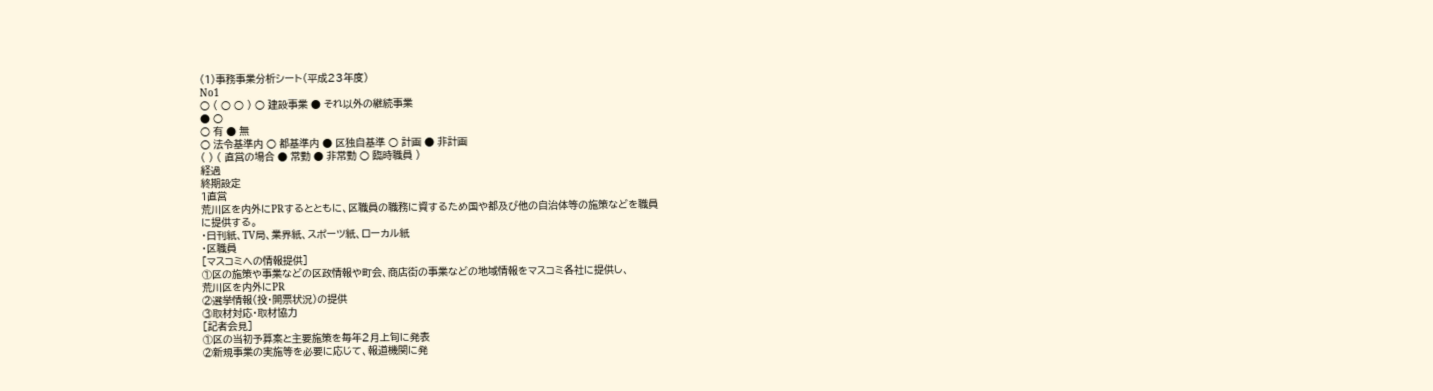(1)事務事業分析シート(平成23年度)
No1
○ ( ○ ○ ) ○ 建設事業 ● それ以外の継続事業
● ○
○ 有 ● 無
○ 法令基準内 ○ 都基準内 ● 区独自基準 ○ 計画 ● 非計画
( ) ( 直営の場合 ● 常勤 ● 非常勤 ○ 臨時職員 )
経過
終期設定
1直営
荒川区を内外にPRするとともに、区職員の職務に資するため国や都及び他の自治体等の施策などを職員
に提供する。
・日刊紙、TV局、業界紙、スポーツ紙、ローカル紙
・区職員
[マスコミへの情報提供]
①区の施策や事業などの区政情報や町会、商店街の事業などの地域情報をマスコミ各社に提供し、
荒川区を内外にPR
②選挙情報(投・開票状況)の提供
③取材対応・取材協力
[記者会見]
①区の当初予算案と主要施策を毎年2月上旬に発表
②新規事業の実施等を必要に応じて、報道機関に発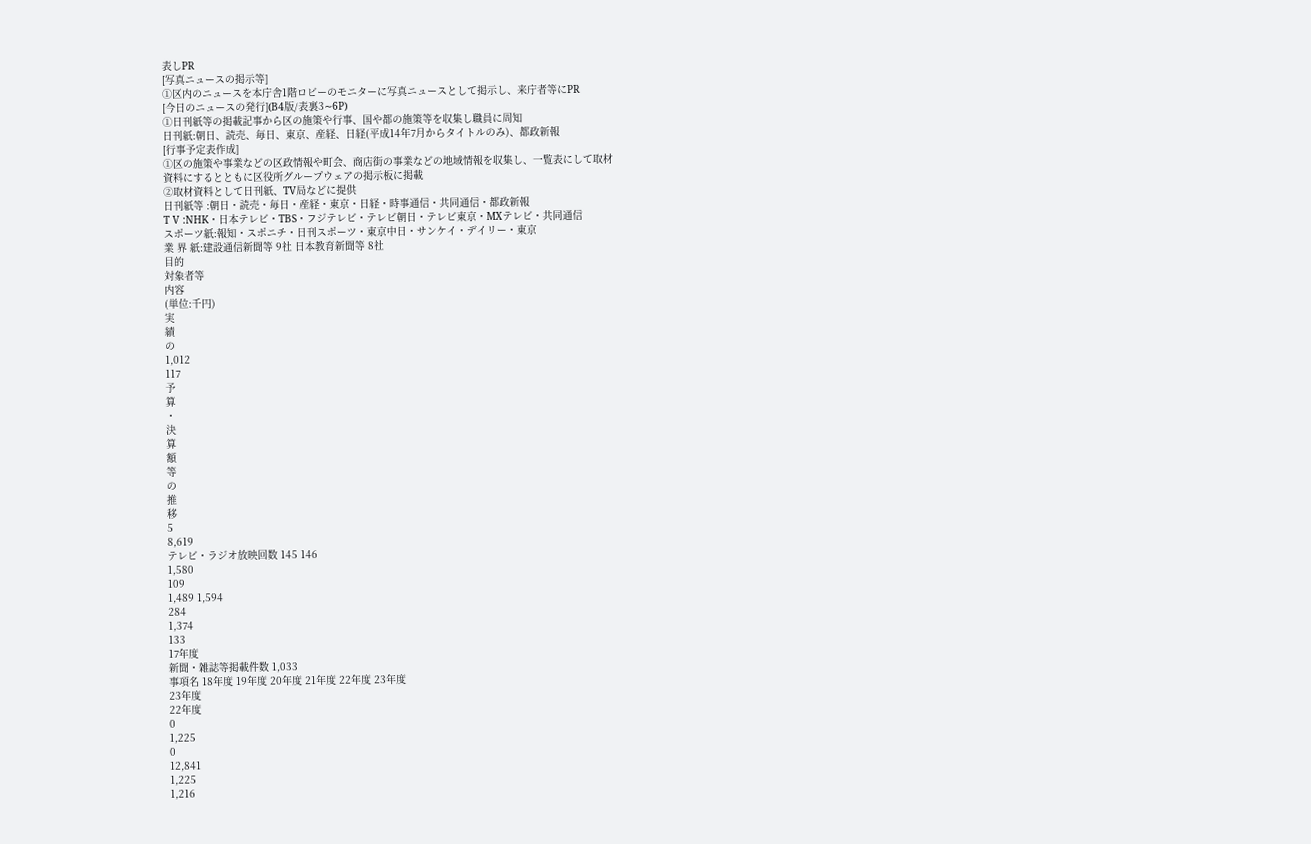表しPR
[写真ニュースの掲示等]
①区内のニュースを本庁舎1階ロビーのモニターに写真ニュースとして掲示し、来庁者等にPR
[今日のニュースの発行](B4版/表裏3∼6P)
①日刊紙等の掲載記事から区の施策や行事、国や都の施策等を収集し職員に周知
日刊紙:朝日、読売、毎日、東京、産経、日経(平成14年7月からタイトルのみ)、都政新報
[行事予定表作成]
①区の施策や事業などの区政情報や町会、商店街の事業などの地域情報を収集し、一覧表にして取材
資料にするとともに区役所グループウェアの掲示板に掲載
②取材資料として日刊紙、TV局などに提供
日刊紙等 :朝日・読売・毎日・産経・東京・日経・時事通信・共同通信・都政新報
T V :NHK・日本テレビ・TBS・フジテレビ・テレビ朝日・テレビ東京・MXテレビ・共同通信
スポーツ紙:報知・スポニチ・日刊スポーツ・東京中日・サンケイ・デイリー・東京
業 界 紙:建設通信新聞等 9社 日本教育新聞等 8社
目的
対象者等
内容
(単位:千円)
実
績
の
1,012
117
予
算
・
決
算
額
等
の
推
移
5
8,619
テレビ・ラジオ放映回数 145 146
1,580
109
1,489 1,594
284
1,374
133
17年度
新聞・雑誌等掲載件数 1,033
事項名 18年度 19年度 20年度 21年度 22年度 23年度
23年度
22年度
0
1,225
0
12,841
1,225
1,216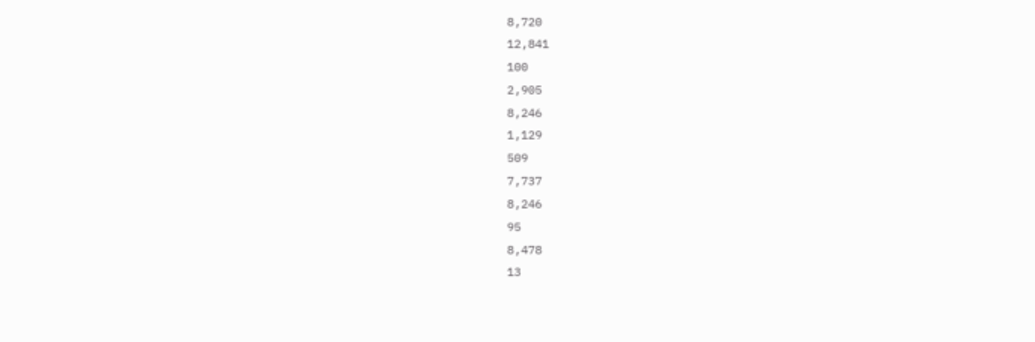8,720
12,841
100
2,905
8,246
1,129
509
7,737
8,246
95
8,478
13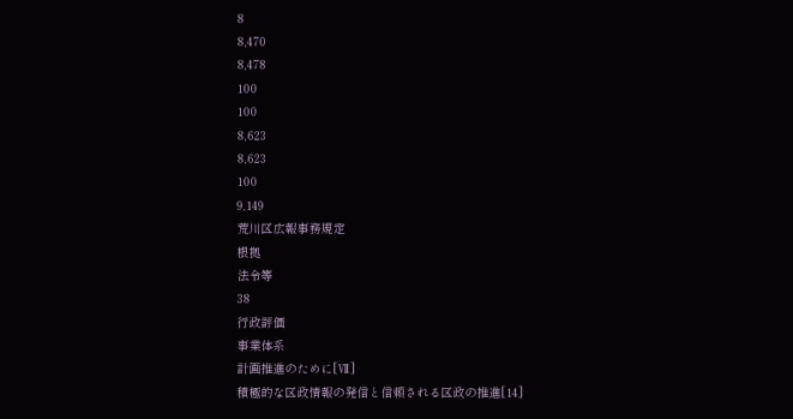8
8,470
8,478
100
100
8,623
8,623
100
9,149
荒川区広報事務規定
根拠
法令等
38
行政評価
事業体系
計画推進のために[Ⅶ]
積極的な区政情報の発信と信頼される区政の推進[14]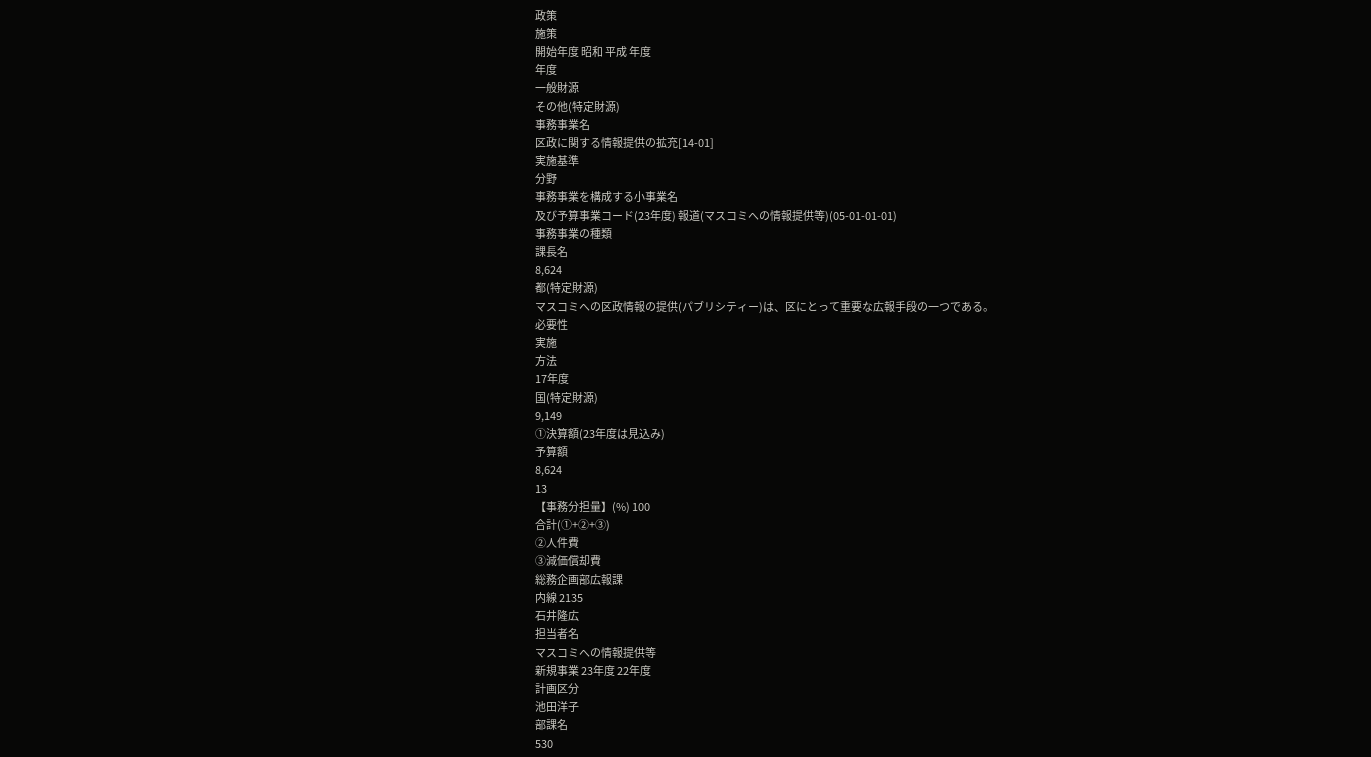政策
施策
開始年度 昭和 平成 年度
年度
一般財源
その他(特定財源)
事務事業名
区政に関する情報提供の拡充[14-01]
実施基準
分野
事務事業を構成する小事業名
及び予算事業コード(23年度) 報道(マスコミへの情報提供等)(05-01-01-01)
事務事業の種類
課長名
8,624
都(特定財源)
マスコミへの区政情報の提供(パブリシティー)は、区にとって重要な広報手段の一つである。
必要性
実施
方法
17年度
国(特定財源)
9,149
①決算額(23年度は見込み)
予算額
8,624
13
【事務分担量】(%) 100
合計(①+②+③)
②人件費
③減価償却費
総務企画部広報課
内線 2135
石井隆広
担当者名
マスコミへの情報提供等
新規事業 23年度 22年度
計画区分
池田洋子
部課名
530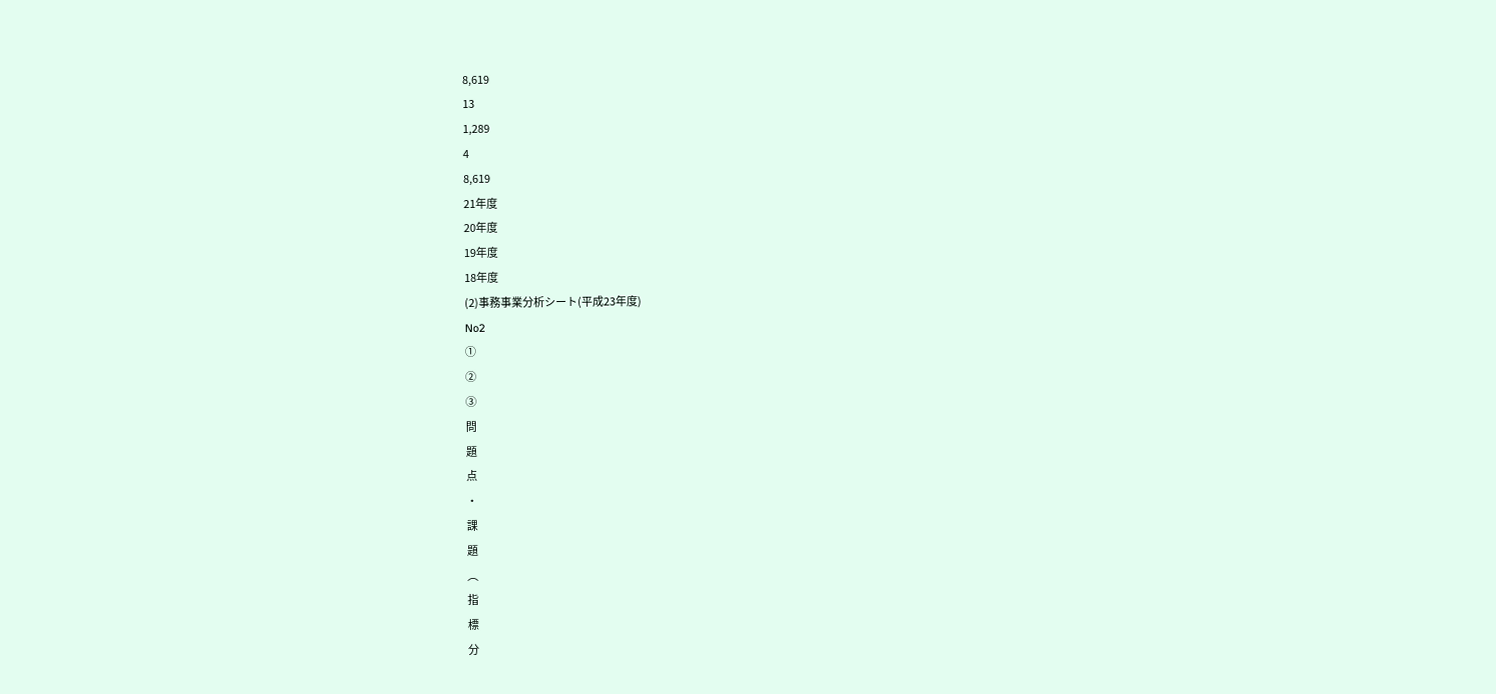8,619
13
1,289
4
8,619
21年度
20年度
19年度
18年度
(2)事務事業分析シート(平成23年度)
No2
①
②
③
問
題
点
・
課
題
︵
指
標
分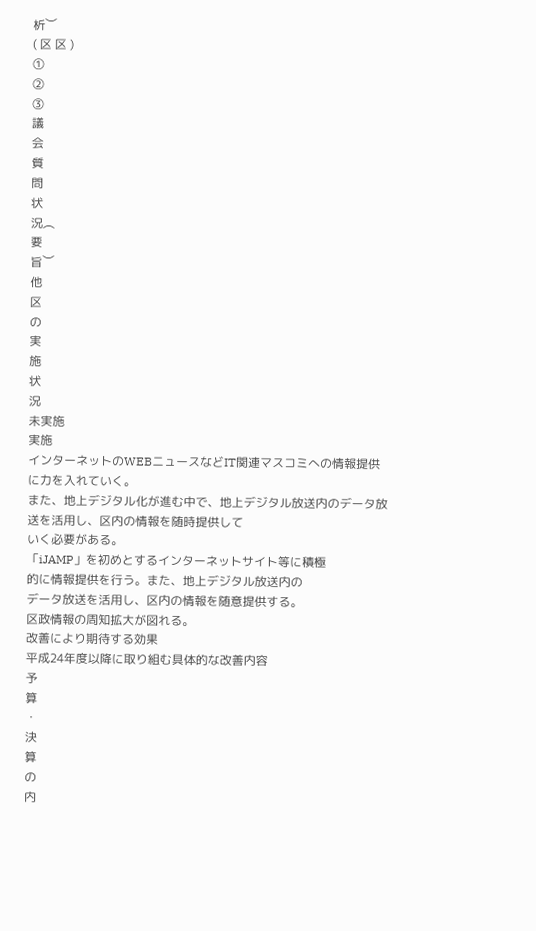析︶
( 区 区 )
①
②
③
議
会
質
問
状
況︵
要
旨︶
他
区
の
実
施
状
況
未実施
実施
インターネットのWEBニュースなどIT関連マスコミへの情報提供に力を入れていく。
また、地上デジタル化が進む中で、地上デジタル放送内のデータ放送を活用し、区内の情報を随時提供して
いく必要がある。
「iJAMP」を初めとするインターネットサイト等に積極
的に情報提供を行う。また、地上デジタル放送内の
データ放送を活用し、区内の情報を随意提供する。
区政情報の周知拡大が図れる。
改善により期待する効果
平成24年度以降に取り組む具体的な改善内容
予
算
・
決
算
の
内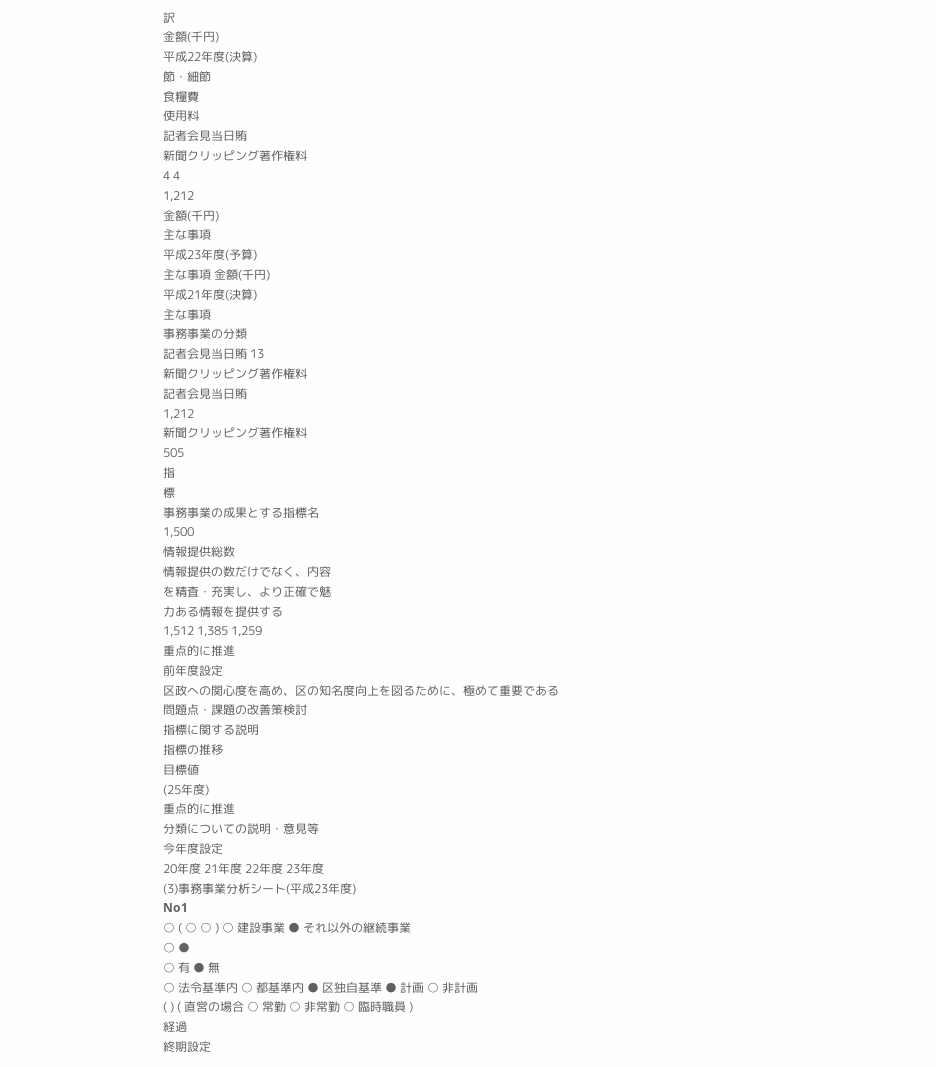訳
金額(千円)
平成22年度(決算)
節・細節
食糧費
使用料
記者会見当日賄
新聞クリッピング著作権料
4 4
1,212
金額(千円)
主な事項
平成23年度(予算)
主な事項 金額(千円)
平成21年度(決算)
主な事項
事務事業の分類
記者会見当日賄 13
新聞クリッピング著作権料
記者会見当日賄
1,212
新聞クリッピング著作権料
505
指
標
事務事業の成果とする指標名
1,500
情報提供総数
情報提供の数だけでなく、内容
を精査・充実し、より正確で魅
力ある情報を提供する
1,512 1,385 1,259
重点的に推進
前年度設定
区政への関心度を高め、区の知名度向上を図るために、極めて重要である
問題点・課題の改善策検討
指標に関する説明
指標の推移
目標値
(25年度)
重点的に推進
分類についての説明・意見等
今年度設定
20年度 21年度 22年度 23年度
(3)事務事業分析シート(平成23年度)
No1
○ ( ○ ○ ) ○ 建設事業 ● それ以外の継続事業
○ ●
○ 有 ● 無
○ 法令基準内 ○ 都基準内 ● 区独自基準 ● 計画 ○ 非計画
( ) ( 直営の場合 ○ 常勤 ○ 非常勤 ○ 臨時職員 )
経過
終期設定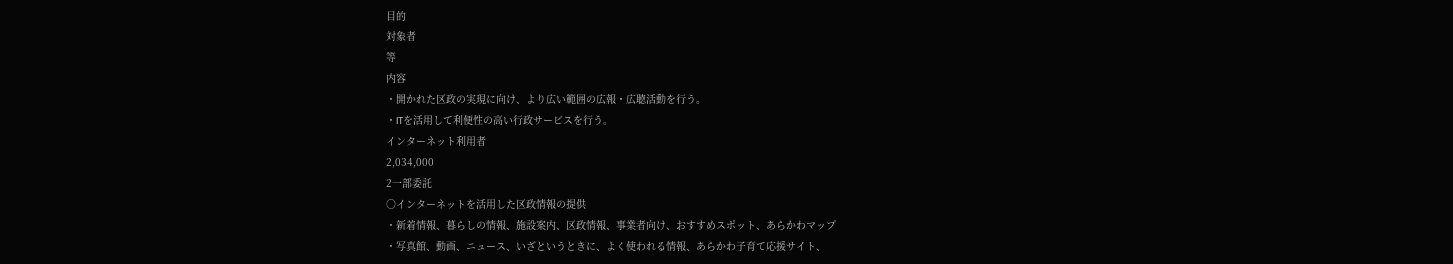目的
対象者
等
内容
・開かれた区政の実現に向け、より広い範囲の広報・広聴活動を行う。
・ITを活用して利便性の高い行政サービスを行う。
インターネット利用者
2,034,000
2一部委託
○インターネットを活用した区政情報の提供
・新着情報、暮らしの情報、施設案内、区政情報、事業者向け、おすすめスポット、あらかわマップ
・写真館、動画、ニュース、いざというときに、よく使われる情報、あらかわ子育て応援サイト、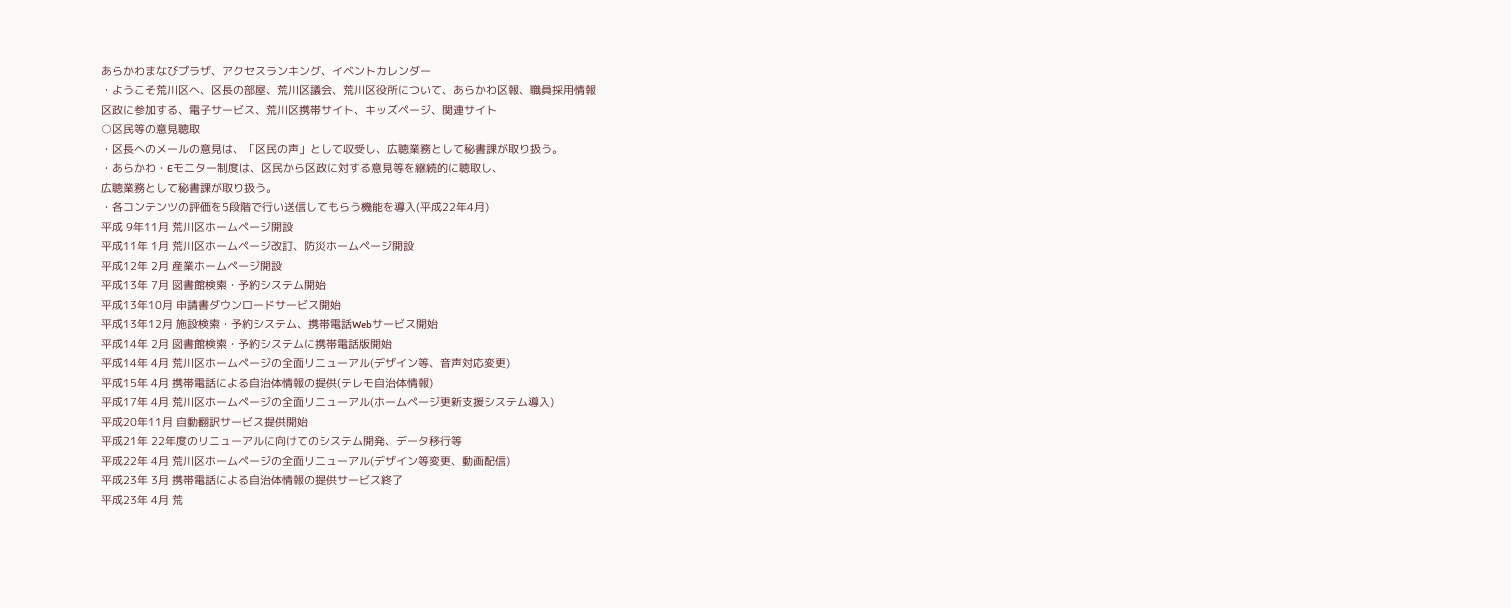あらかわまなびプラザ、アクセスランキング、イベントカレンダー
・ようこそ荒川区へ、区長の部屋、荒川区議会、荒川区役所について、あらかわ区報、職員採用情報
区政に参加する、電子サービス、荒川区携帯サイト、キッズページ、関連サイト
○区民等の意見聴取
・区長へのメールの意見は、「区民の声」として収受し、広聴業務として秘書課が取り扱う。
・あらかわ・Eモニター制度は、区民から区政に対する意見等を継続的に聴取し、
広聴業務として秘書課が取り扱う。
・各コンテンツの評価を5段階で行い送信してもらう機能を導入(平成22年4月)
平成 9年11月 荒川区ホームページ開設
平成11年 1月 荒川区ホームページ改訂、防災ホームページ開設
平成12年 2月 産業ホームページ開設
平成13年 7月 図書館検索・予約システム開始
平成13年10月 申請書ダウンロードサービス開始
平成13年12月 施設検索・予約システム、携帯電話Webサービス開始
平成14年 2月 図書館検索・予約システムに携帯電話版開始
平成14年 4月 荒川区ホームページの全面リニューアル(デザイン等、音声対応変更)
平成15年 4月 携帯電話による自治体情報の提供(テレモ自治体情報)
平成17年 4月 荒川区ホームページの全面リニューアル(ホームページ更新支援システム導入)
平成20年11月 自動翻訳サービス提供開始
平成21年 22年度のリニューアルに向けてのシステム開発、データ移行等
平成22年 4月 荒川区ホームページの全面リニューアル(デザイン等変更、動画配信)
平成23年 3月 携帯電話による自治体情報の提供サービス終了
平成23年 4月 荒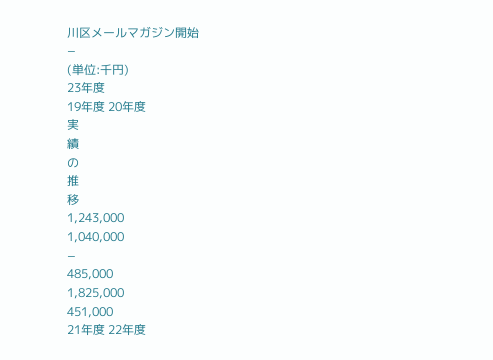川区メールマガジン開始
−
(単位:千円)
23年度
19年度 20年度
実
績
の
推
移
1,243,000
1,040,000
−
485,000
1,825,000
451,000
21年度 22年度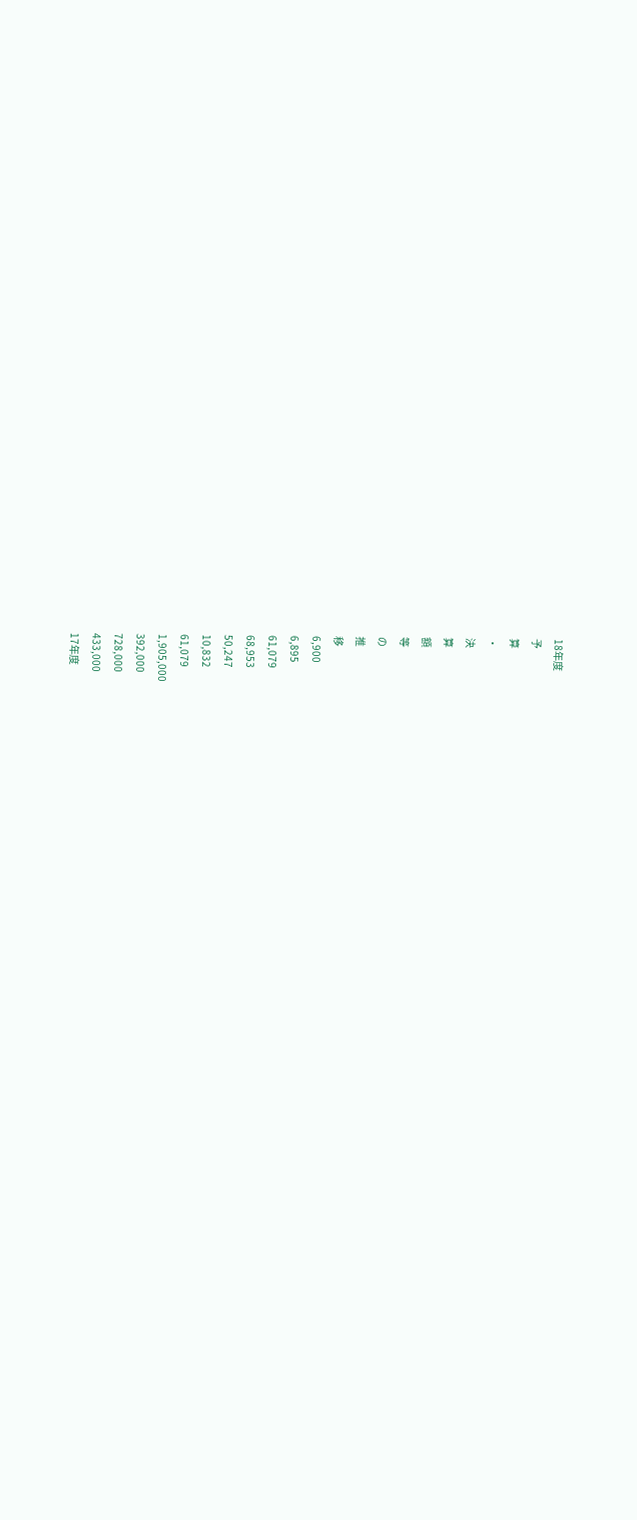18年度
予
算
・
決
算
額
等
の
推
移
6,900
6,895
61,079
68,953
50,247
10,832
61,079
1,905,000
392,000
728,000
433,000
17年度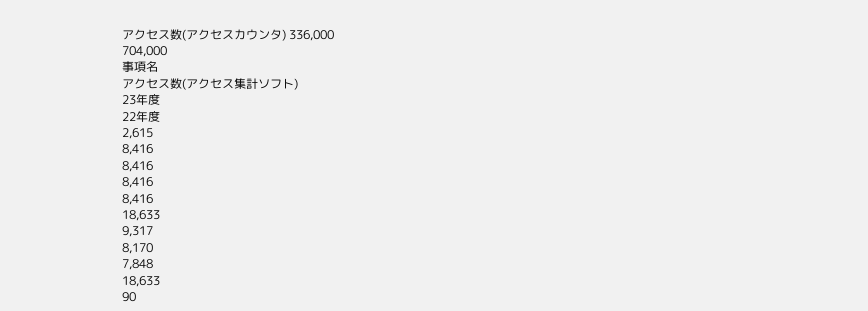アクセス数(アクセスカウンタ) 336,000
704,000
事項名
アクセス数(アクセス集計ソフト)
23年度
22年度
2,615
8,416
8,416
8,416
8,416
18,633
9,317
8,170
7,848
18,633
90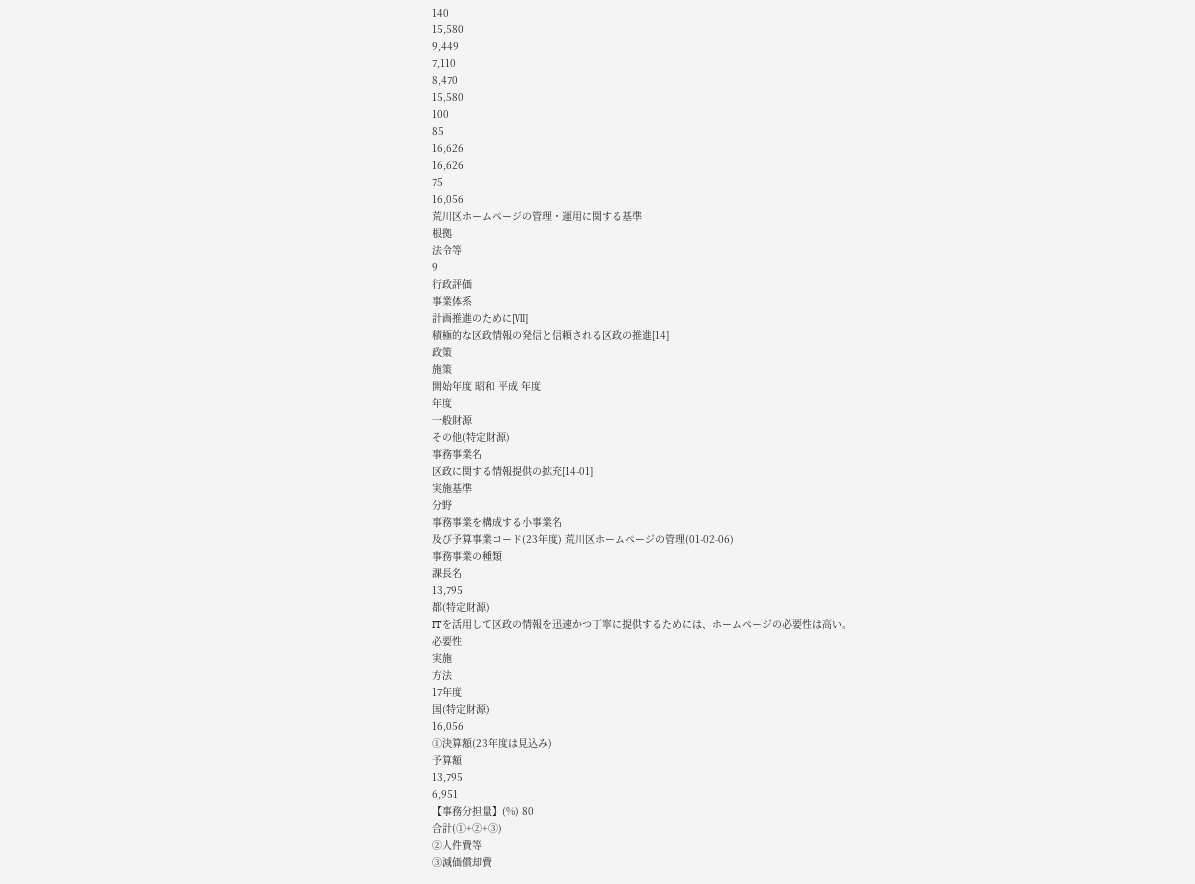140
15,580
9,449
7,110
8,470
15,580
100
85
16,626
16,626
75
16,056
荒川区ホームページの管理・運用に関する基準
根拠
法令等
9
行政評価
事業体系
計画推進のために[Ⅶ]
積極的な区政情報の発信と信頼される区政の推進[14]
政策
施策
開始年度 昭和 平成 年度
年度
一般財源
その他(特定財源)
事務事業名
区政に関する情報提供の拡充[14-01]
実施基準
分野
事務事業を構成する小事業名
及び予算事業コード(23年度) 荒川区ホームページの管理(01-02-06)
事務事業の種類
課長名
13,795
都(特定財源)
ITを活用して区政の情報を迅速かつ丁寧に提供するためには、ホームページの必要性は高い。
必要性
実施
方法
17年度
国(特定財源)
16,056
①決算額(23年度は見込み)
予算額
13,795
6,951
【事務分担量】(%) 80
合計(①+②+③)
②人件費等
③減価償却費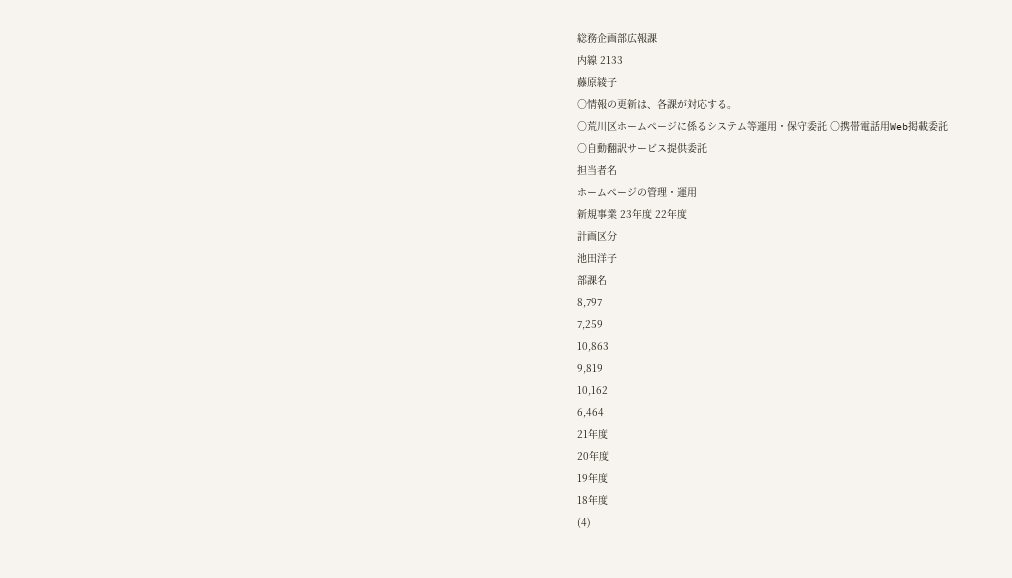総務企画部広報課
内線 2133
藤原綾子
○情報の更新は、各課が対応する。
○荒川区ホームページに係るシステム等運用・保守委託 ○携帯電話用Web掲載委託
○自動翻訳サービス提供委託
担当者名
ホームページの管理・運用
新規事業 23年度 22年度
計画区分
池田洋子
部課名
8,797
7,259
10,863
9,819
10,162
6,464
21年度
20年度
19年度
18年度
(4)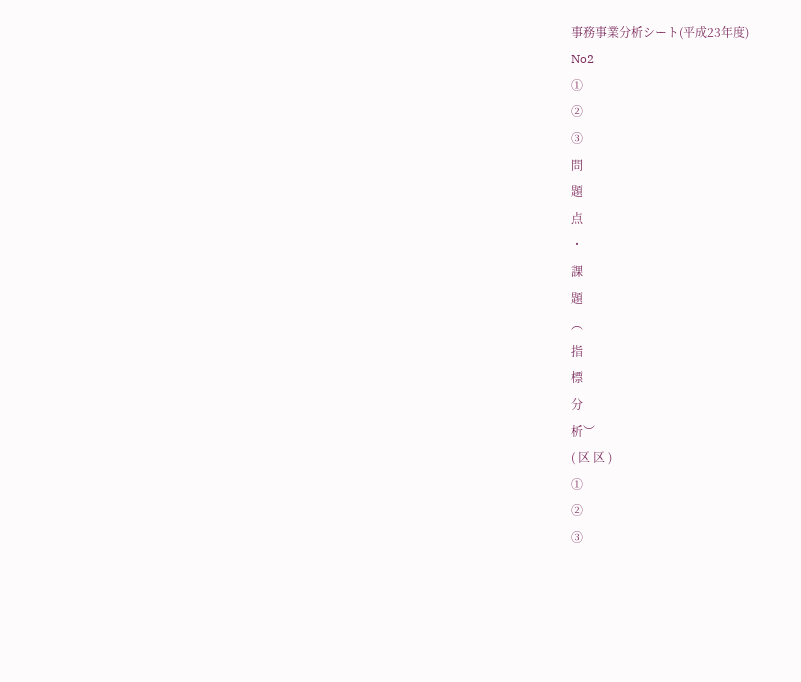事務事業分析シート(平成23年度)
No2
①
②
③
問
題
点
・
課
題
︵
指
標
分
析︶
( 区 区 )
①
②
③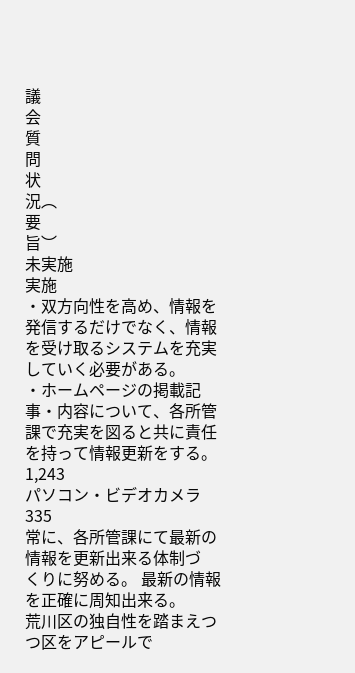議
会
質
問
状
況︵
要
旨︶
未実施
実施
・双方向性を高め、情報を発信するだけでなく、情報を受け取るシステムを充実していく必要がある。
・ホームページの掲載記事・内容について、各所管課で充実を図ると共に責任を持って情報更新をする。
1,243
パソコン・ビデオカメラ 335
常に、各所管課にて最新の情報を更新出来る体制づ
くりに努める。 最新の情報を正確に周知出来る。
荒川区の独自性を踏まえつつ区をアピールで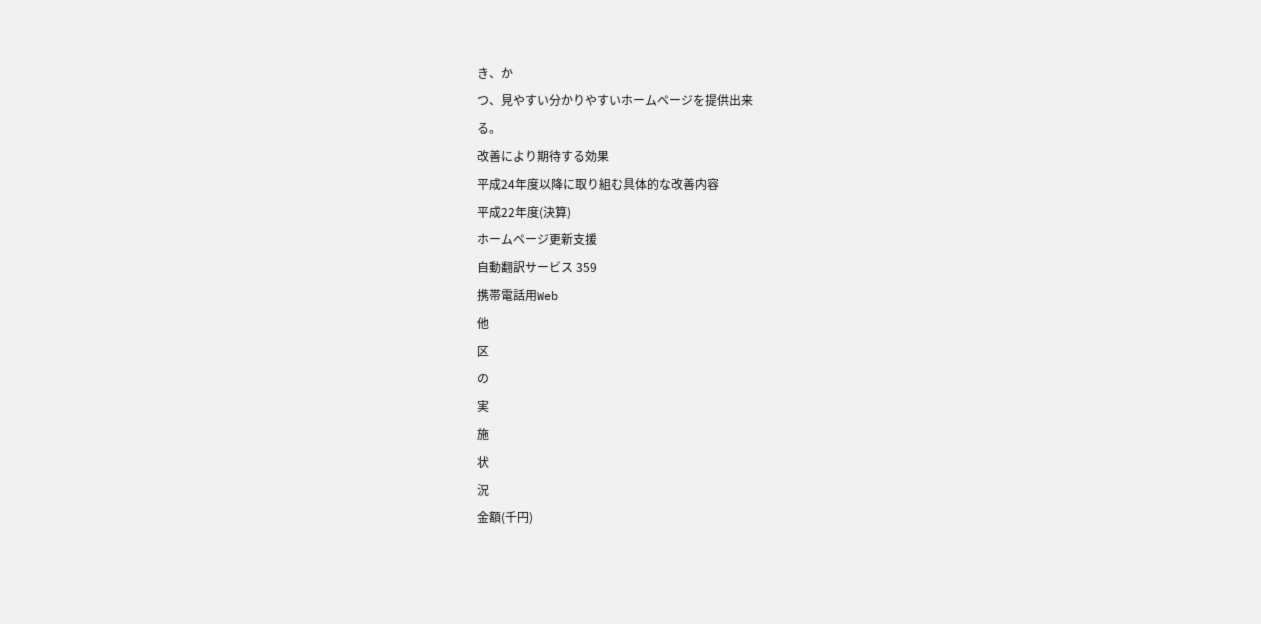き、か
つ、見やすい分かりやすいホームページを提供出来
る。
改善により期待する効果
平成24年度以降に取り組む具体的な改善内容
平成22年度(決算)
ホームページ更新支援
自動翻訳サービス 359
携帯電話用Web
他
区
の
実
施
状
況
金額(千円)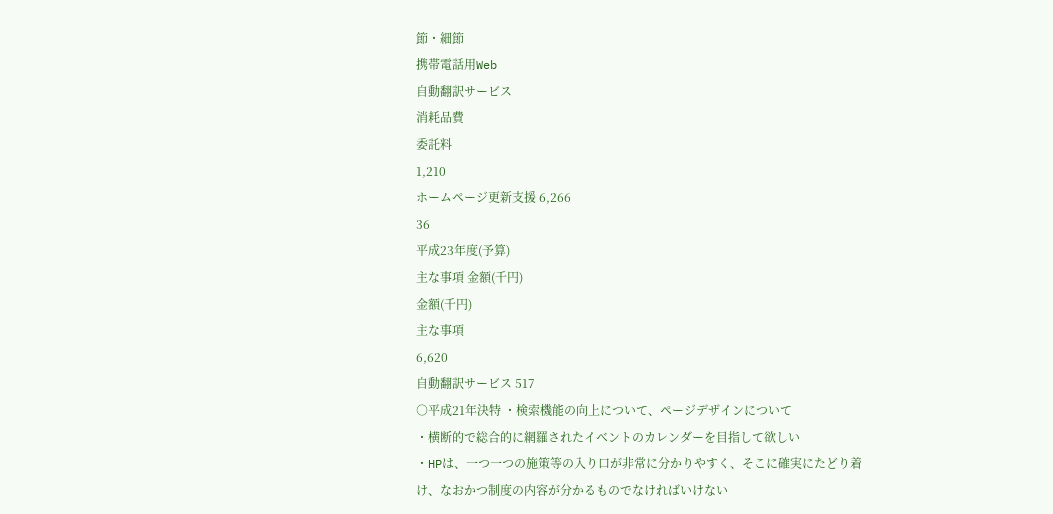節・細節
携帯電話用Web
自動翻訳サービス
消耗品費
委託料
1,210
ホームページ更新支援 6,266
36
平成23年度(予算)
主な事項 金額(千円)
金額(千円)
主な事項
6,620
自動翻訳サービス 517
○平成21年決特 ・検索機能の向上について、ページデザインについて
・横断的で総合的に網羅されたイベントのカレンダーを目指して欲しい
・HPは、一つ一つの施策等の入り口が非常に分かりやすく、そこに確実にたどり着
け、なおかつ制度の内容が分かるものでなければいけない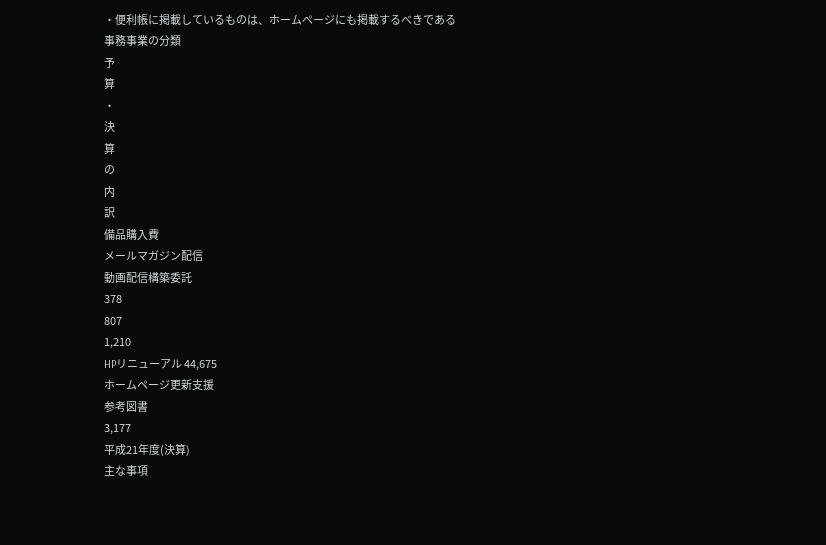・便利帳に掲載しているものは、ホームページにも掲載するべきである
事務事業の分類
予
算
・
決
算
の
内
訳
備品購入費
メールマガジン配信
動画配信構築委託
378
807
1,210
HPリニューアル 44,675
ホームページ更新支援
参考図書
3,177
平成21年度(決算)
主な事項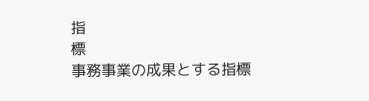指
標
事務事業の成果とする指標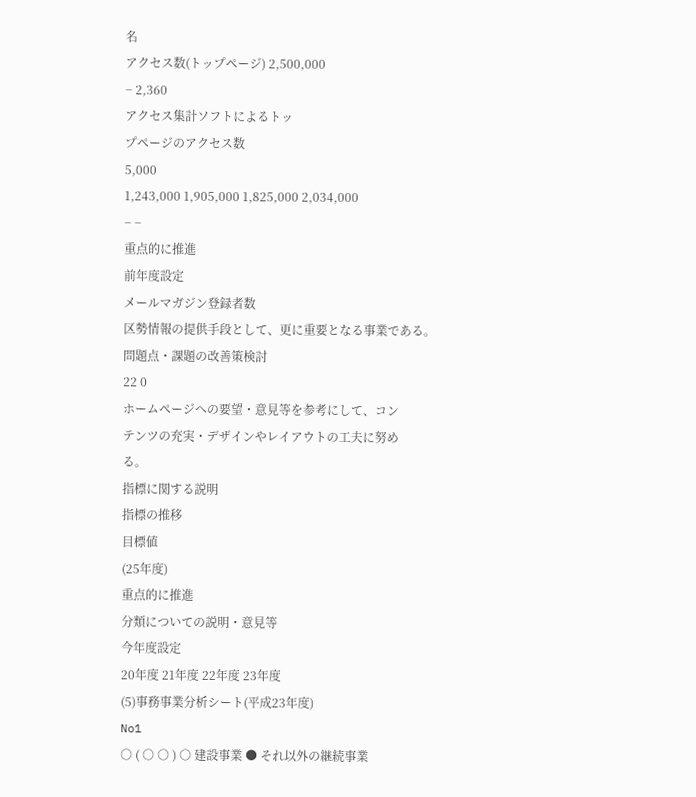名
アクセス数(トップページ) 2,500,000
− 2,360
アクセス集計ソフトによるトッ
プページのアクセス数
5,000
1,243,000 1,905,000 1,825,000 2,034,000
− −
重点的に推進
前年度設定
メールマガジン登録者数
区勢情報の提供手段として、更に重要となる事業である。
問題点・課題の改善策検討
22 0
ホームページへの要望・意見等を参考にして、コン
テンツの充実・デザインやレイアウトの工夫に努め
る。
指標に関する説明
指標の推移
目標値
(25年度)
重点的に推進
分類についての説明・意見等
今年度設定
20年度 21年度 22年度 23年度
(5)事務事業分析シート(平成23年度)
No1
○ ( ○ ○ ) ○ 建設事業 ● それ以外の継続事業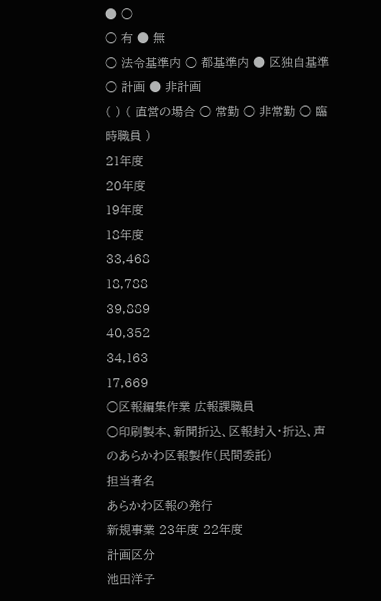● ○
○ 有 ● 無
○ 法令基準内 ○ 都基準内 ● 区独自基準 ○ 計画 ● 非計画
( ) ( 直営の場合 ○ 常勤 ○ 非常勤 ○ 臨時職員 )
21年度
20年度
19年度
18年度
33,468
18,788
39,889
40,352
34,163
17,669
○区報編集作業 広報課職員
○印刷製本、新聞折込、区報封入・折込、声のあらかわ区報製作(民間委託)
担当者名
あらかわ区報の発行
新規事業 23年度 22年度
計画区分
池田洋子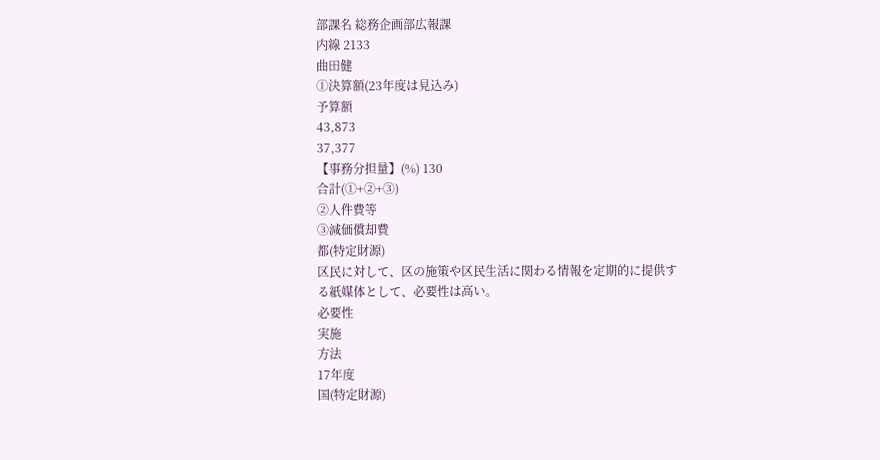部課名 総務企画部広報課
内線 2133
曲田健
①決算額(23年度は見込み)
予算額
43,873
37,377
【事務分担量】(%) 130
合計(①+②+③)
②人件費等
③減価償却費
都(特定財源)
区民に対して、区の施策や区民生活に関わる情報を定期的に提供する紙媒体として、必要性は高い。
必要性
実施
方法
17年度
国(特定財源)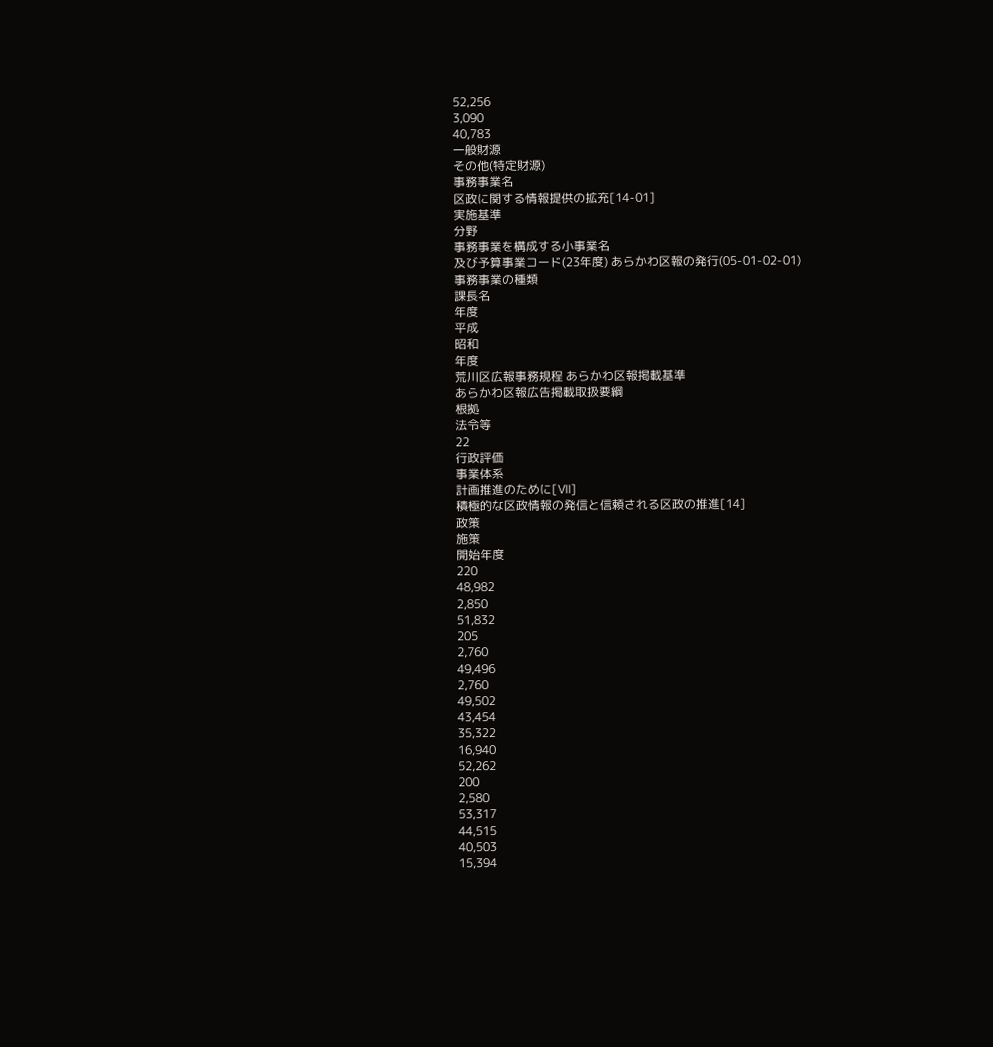52,256
3,090
40,783
一般財源
その他(特定財源)
事務事業名
区政に関する情報提供の拡充[14-01]
実施基準
分野
事務事業を構成する小事業名
及び予算事業コード(23年度) あらかわ区報の発行(05-01-02-01)
事務事業の種類
課長名
年度
平成
昭和
年度
荒川区広報事務規程 あらかわ区報掲載基準
あらかわ区報広告掲載取扱要綱
根拠
法令等
22
行政評価
事業体系
計画推進のために[Ⅶ]
積極的な区政情報の発信と信頼される区政の推進[14]
政策
施策
開始年度
220
48,982
2,850
51,832
205
2,760
49,496
2,760
49,502
43,454
35,322
16,940
52,262
200
2,580
53,317
44,515
40,503
15,394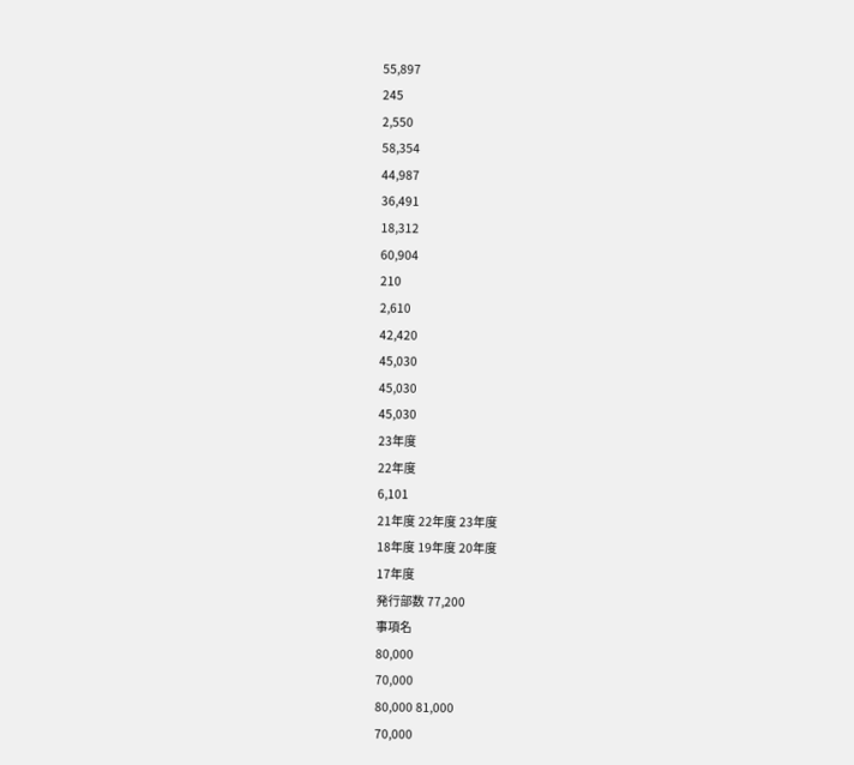55,897
245
2,550
58,354
44,987
36,491
18,312
60,904
210
2,610
42,420
45,030
45,030
45,030
23年度
22年度
6,101
21年度 22年度 23年度
18年度 19年度 20年度
17年度
発行部数 77,200
事項名
80,000
70,000
80,000 81,000
70,000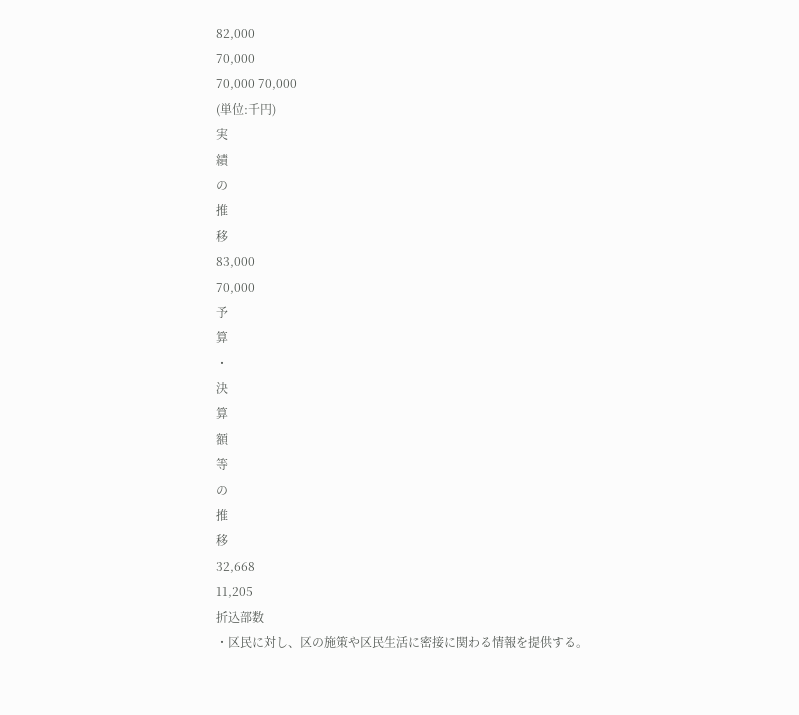82,000
70,000
70,000 70,000
(単位:千円)
実
績
の
推
移
83,000
70,000
予
算
・
決
算
額
等
の
推
移
32,668
11,205
折込部数
・区民に対し、区の施策や区民生活に密接に関わる情報を提供する。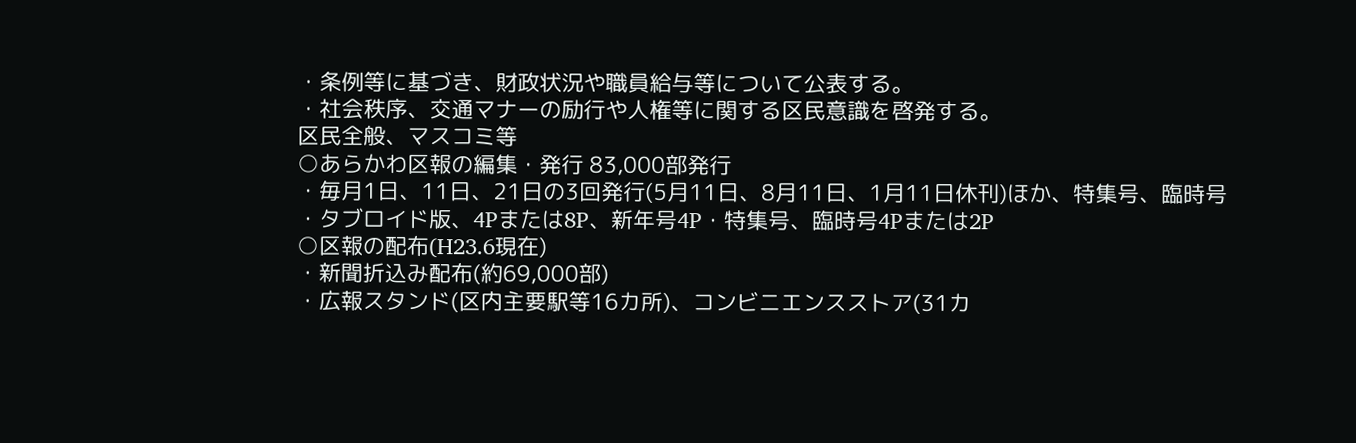・条例等に基づき、財政状況や職員給与等について公表する。
・社会秩序、交通マナーの励行や人権等に関する区民意識を啓発する。
区民全般、マスコミ等
○あらかわ区報の編集・発行 83,000部発行
・毎月1日、11日、21日の3回発行(5月11日、8月11日、1月11日休刊)ほか、特集号、臨時号
・タブロイド版、4Pまたは8P、新年号4P・特集号、臨時号4Pまたは2P
○区報の配布(H23.6現在)
・新聞折込み配布(約69,000部)
・広報スタンド(区内主要駅等16カ所)、コンビニエンスストア(31カ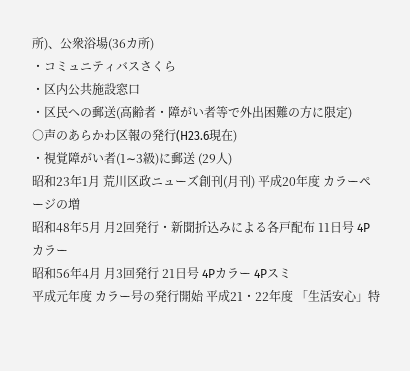所)、公衆浴場(36カ所)
・コミュニティバスさくら
・区内公共施設窓口
・区民への郵送(高齢者・障がい者等で外出困難の方に限定)
○声のあらかわ区報の発行(H23.6現在)
・視覚障がい者(1∼3級)に郵送 (29人)
昭和23年1月 荒川区政ニューズ創刊(月刊) 平成20年度 カラーページの増
昭和48年5月 月2回発行・新聞折込みによる各戸配布 11日号 4Pカラー
昭和56年4月 月3回発行 21日号 4Pカラー 4Pスミ
平成元年度 カラー号の発行開始 平成21・22年度 「生活安心」特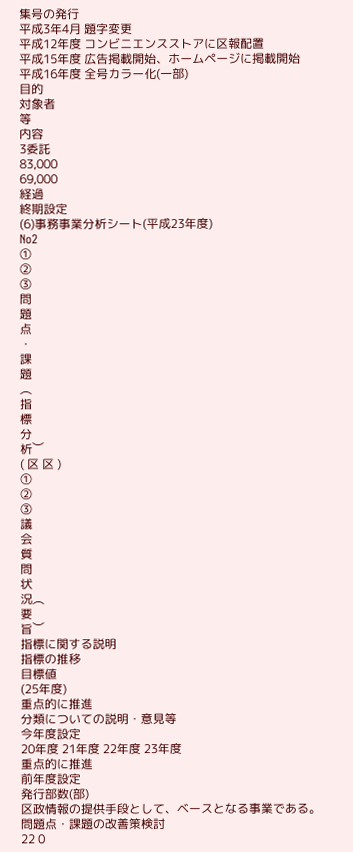集号の発行
平成3年4月 題字変更
平成12年度 コンビニエンスストアに区報配置
平成15年度 広告掲載開始、ホームページに掲載開始
平成16年度 全号カラー化(一部)
目的
対象者
等
内容
3委託
83,000
69,000
経過
終期設定
(6)事務事業分析シート(平成23年度)
No2
①
②
③
問
題
点
・
課
題
︵
指
標
分
析︶
( 区 区 )
①
②
③
議
会
質
問
状
況︵
要
旨︶
指標に関する説明
指標の推移
目標値
(25年度)
重点的に推進
分類についての説明・意見等
今年度設定
20年度 21年度 22年度 23年度
重点的に推進
前年度設定
発行部数(部)
区政情報の提供手段として、ベースとなる事業である。
問題点・課題の改善策検討
22 0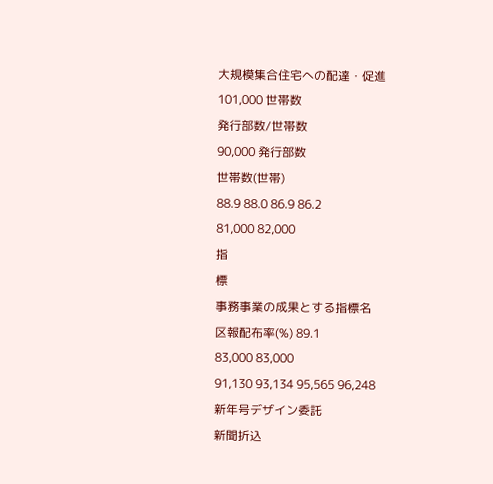大規模集合住宅への配達・促進
101,000 世帯数
発行部数/世帯数
90,000 発行部数
世帯数(世帯)
88.9 88.0 86.9 86.2
81,000 82,000
指
標
事務事業の成果とする指標名
区報配布率(%) 89.1
83,000 83,000
91,130 93,134 95,565 96,248
新年号デザイン委託
新聞折込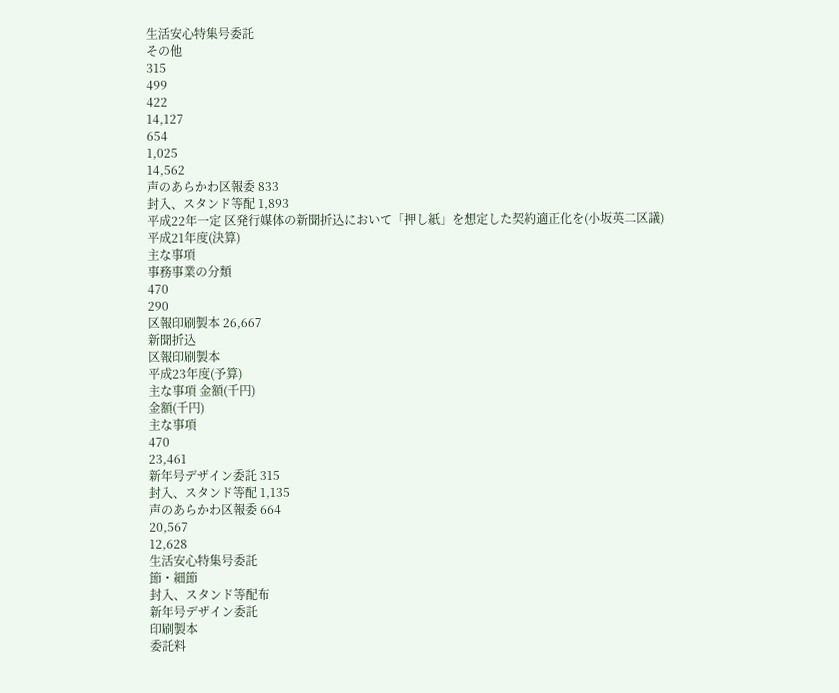生活安心特集号委託
その他
315
499
422
14,127
654
1,025
14,562
声のあらかわ区報委 833
封入、スタンド等配 1,893
平成22年一定 区発行媒体の新聞折込において「押し紙」を想定した契約適正化を(小坂英二区議)
平成21年度(決算)
主な事項
事務事業の分類
470
290
区報印刷製本 26,667
新聞折込
区報印刷製本
平成23年度(予算)
主な事項 金額(千円)
金額(千円)
主な事項
470
23,461
新年号デザイン委託 315
封入、スタンド等配 1,135
声のあらかわ区報委 664
20,567
12,628
生活安心特集号委託
節・細節
封入、スタンド等配布
新年号デザイン委託
印刷製本
委託料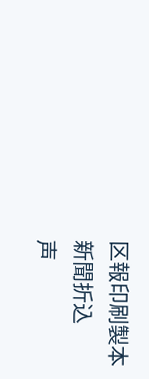区報印刷製本
新聞折込
声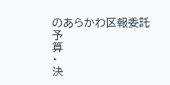のあらかわ区報委託
予
算
・
決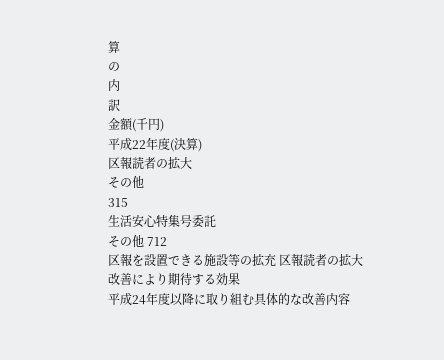算
の
内
訳
金額(千円)
平成22年度(決算)
区報読者の拡大
その他
315
生活安心特集号委託
その他 712
区報を設置できる施設等の拡充 区報読者の拡大
改善により期待する効果
平成24年度以降に取り組む具体的な改善内容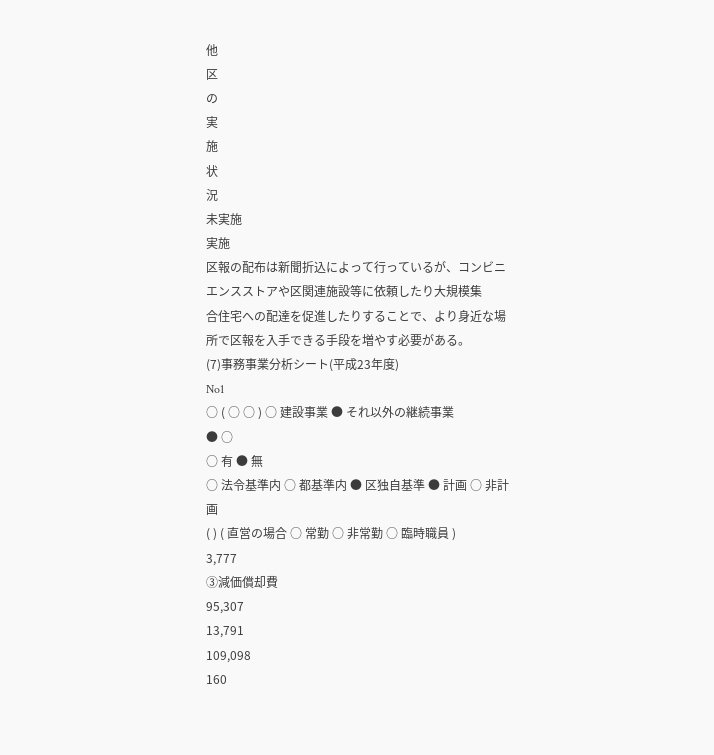他
区
の
実
施
状
況
未実施
実施
区報の配布は新聞折込によって行っているが、コンビニエンスストアや区関連施設等に依頼したり大規模集
合住宅への配達を促進したりすることで、より身近な場所で区報を入手できる手段を増やす必要がある。
(7)事務事業分析シート(平成23年度)
No1
○ ( ○ ○ ) ○ 建設事業 ● それ以外の継続事業
● ○
○ 有 ● 無
○ 法令基準内 ○ 都基準内 ● 区独自基準 ● 計画 ○ 非計画
( ) ( 直営の場合 ○ 常勤 ○ 非常勤 ○ 臨時職員 )
3,777
③減価償却費
95,307
13,791
109,098
160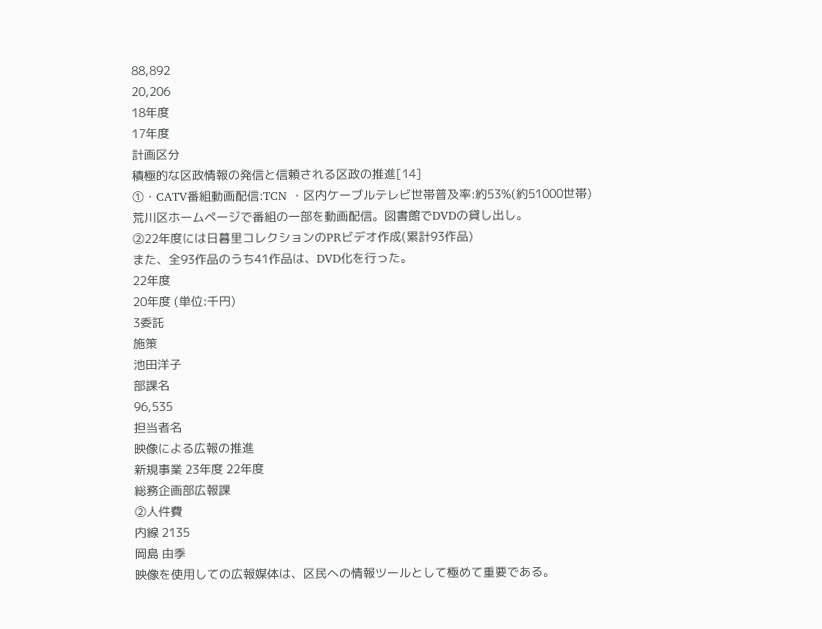88,892
20,206
18年度
17年度
計画区分
積極的な区政情報の発信と信頼される区政の推進[14]
①・CATV番組動画配信:TCN ・区内ケーブルテレビ世帯普及率:約53%(約51000世帯)
荒川区ホームページで番組の一部を動画配信。図書館でDVDの貸し出し。
②22年度には日暮里コレクションのPRビデオ作成(累計93作品)
また、全93作品のうち41作品は、DVD化を行った。
22年度
20年度 (単位:千円)
3委託
施策
池田洋子
部課名
96,535
担当者名
映像による広報の推進
新規事業 23年度 22年度
総務企画部広報課
②人件費
内線 2135
岡島 由季
映像を使用しての広報媒体は、区民への情報ツールとして極めて重要である。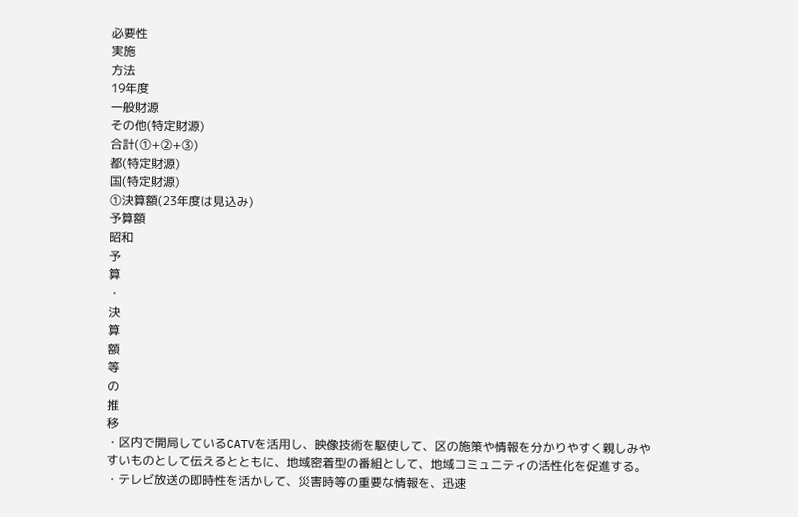必要性
実施
方法
19年度
一般財源
その他(特定財源)
合計(①+②+③)
都(特定財源)
国(特定財源)
①決算額(23年度は見込み)
予算額
昭和
予
算
・
決
算
額
等
の
推
移
・区内で開局しているCATVを活用し、映像技術を駆使して、区の施策や情報を分かりやすく親しみや
すいものとして伝えるとともに、地域密着型の番組として、地域コミュニティの活性化を促進する。
・テレビ放送の即時性を活かして、災害時等の重要な情報を、迅速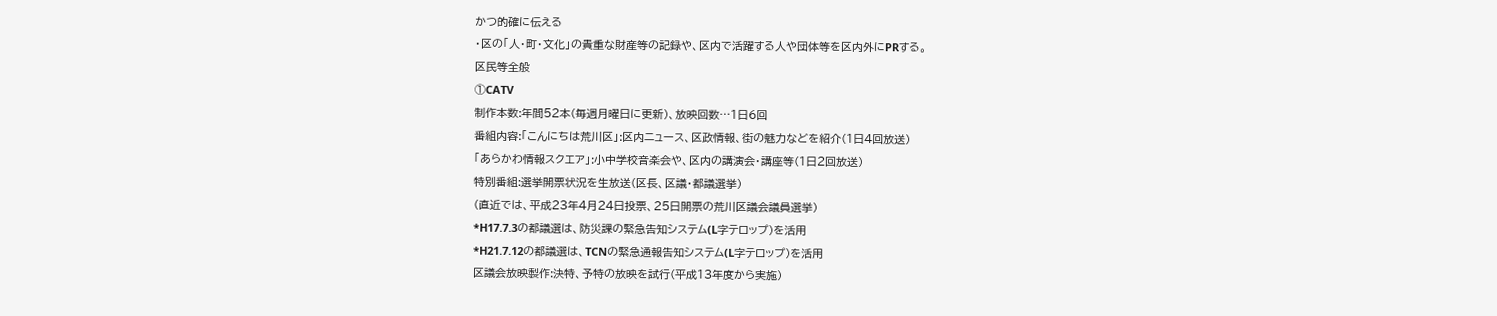かつ的確に伝える
・区の「人・町・文化」の貴重な財産等の記録や、区内で活躍する人や団体等を区内外にPRする。
区民等全般
①CATV
制作本数:年間52本(毎週月曜日に更新)、放映回数…1日6回
番組内容:「こんにちは荒川区」:区内ニュース、区政情報、街の魅力などを紹介(1日4回放送)
「あらかわ情報スクエア」:小中学校音楽会や、区内の講演会・講座等(1日2回放送)
特別番組:選挙開票状況を生放送(区長、区議・都議選挙)
(直近では、平成23年4月24日投票、25日開票の荒川区議会議員選挙)
*H17.7.3の都議選は、防災課の緊急告知システム(L字テロップ)を活用
*H21.7.12の都議選は、TCNの緊急通報告知システム(L字テロップ)を活用
区議会放映製作:決特、予特の放映を試行(平成13年度から実施)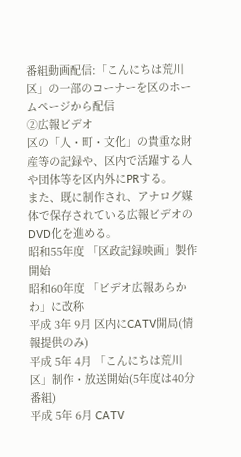番組動画配信:「こんにちは荒川区」の一部のコーナーを区のホームページから配信
②広報ビデオ
区の「人・町・文化」の貴重な財産等の記録や、区内で活躍する人や団体等を区内外にPRする。
また、既に制作され、アナログ媒体で保存されている広報ビデオのDVD化を進める。
昭和55年度 「区政記録映画」製作開始
昭和60年度 「ビデオ広報あらかわ」に改称
平成 3年 9月 区内にCATV開局(情報提供のみ)
平成 5年 4月 「こんにちは荒川区」制作・放送開始(5年度は40分番組)
平成 5年 6月 CATV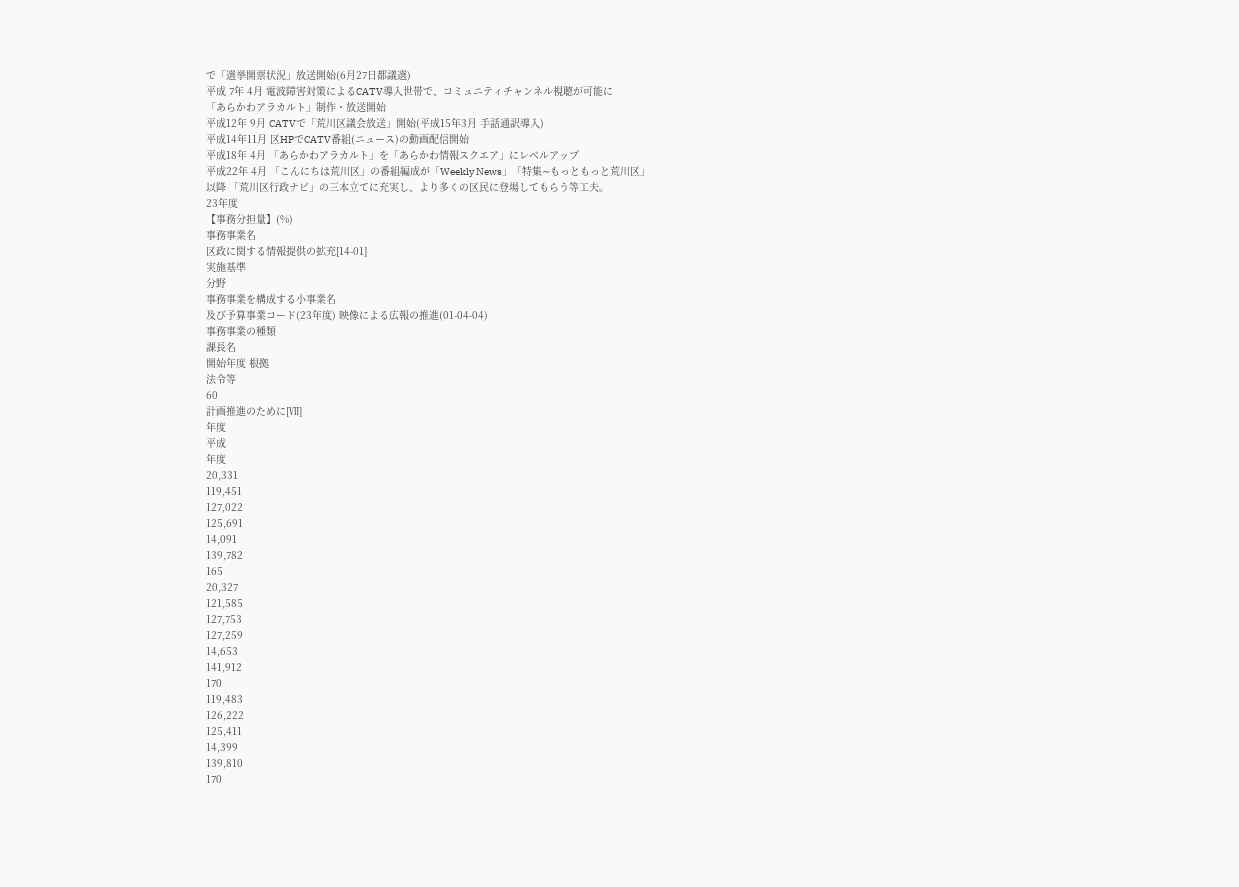で「選挙開票状況」放送開始(6月27日都議選)
平成 7年 4月 電波障害対策によるCATV導入世帯で、コミュニティチャンネル視聴が可能に
「あらかわアラカルト」制作・放送開始
平成12年 9月 CATVで「荒川区議会放送」開始(平成15年3月 手話通訳導入)
平成14年11月 区HPでCATV番組(ニュース)の動画配信開始
平成18年 4月 「あらかわアラカルト」を「あらかわ情報スクエア」にレベルアップ
平成22年 4月 「こんにちは荒川区」の番組編成が「Weekly News」「特集∼もっともっと荒川区」
以降 「荒川区行政ナビ」の三本立てに充実し、より多くの区民に登場してもらう等工夫。
23年度
【事務分担量】(%)
事務事業名
区政に関する情報提供の拡充[14-01]
実施基準
分野
事務事業を構成する小事業名
及び予算事業コード(23年度) 映像による広報の推進(01-04-04)
事務事業の種類
課長名
開始年度 根拠
法令等
60
計画推進のために[Ⅶ]
年度
平成
年度
20,331
119,451
127,022
125,691
14,091
139,782
165
20,327
121,585
127,753
127,259
14,653
141,912
170
119,483
126,222
125,411
14,399
139,810
170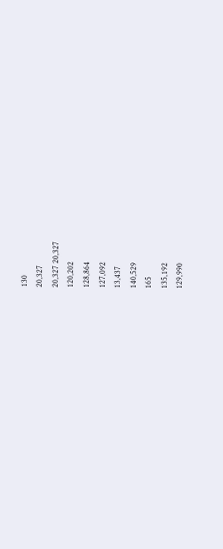130
20,327
20,327 20,327
120,202
128,864
127,092
13,437
140,529
165
135,192
129,990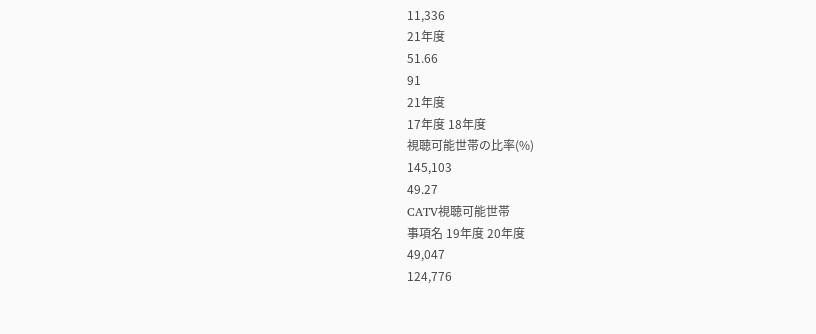11,336
21年度
51.66
91
21年度
17年度 18年度
視聴可能世帯の比率(%)
145,103
49.27
CATV視聴可能世帯
事項名 19年度 20年度
49,047
124,776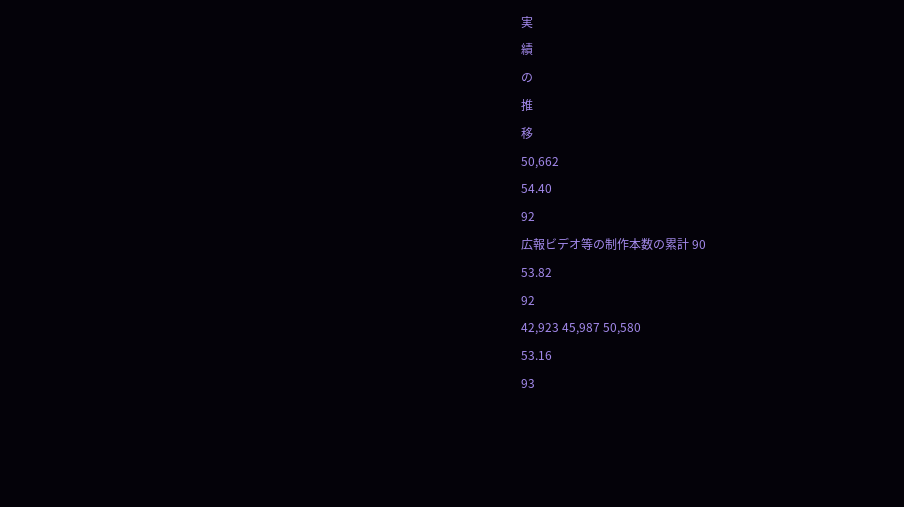実
績
の
推
移
50,662
54.40
92
広報ビデオ等の制作本数の累計 90
53.82
92
42,923 45,987 50,580
53.16
93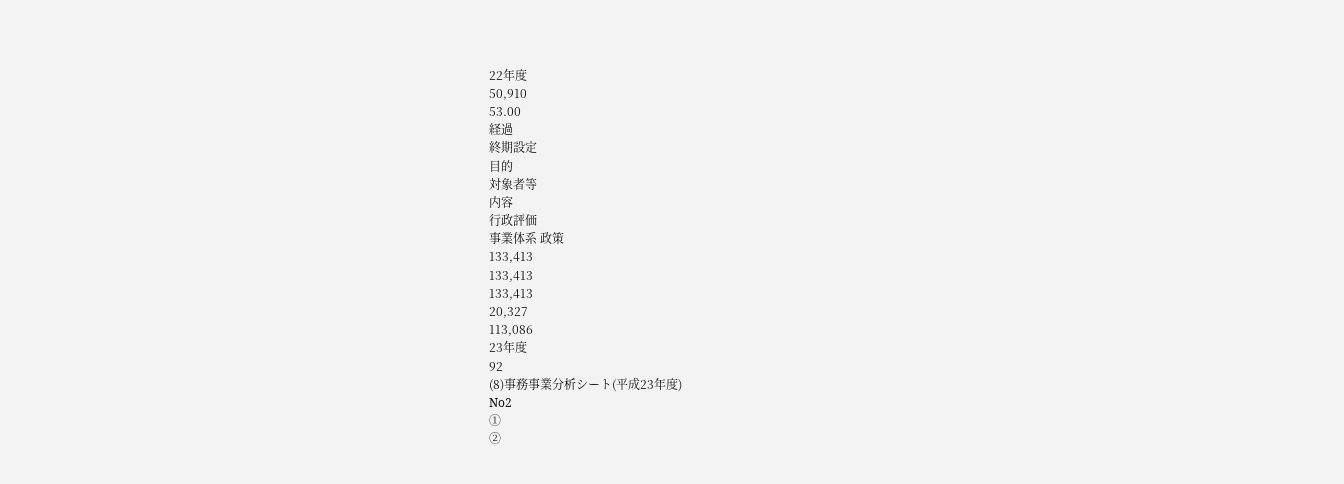22年度
50,910
53.00
経過
終期設定
目的
対象者等
内容
行政評価
事業体系 政策
133,413
133,413
133,413
20,327
113,086
23年度
92
(8)事務事業分析シート(平成23年度)
No2
①
②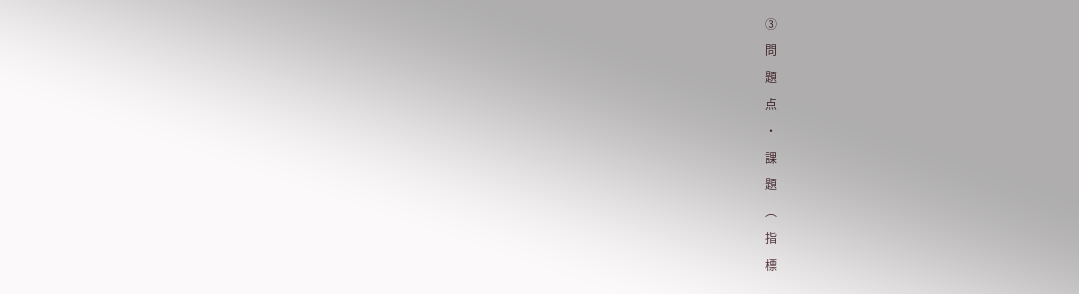③
問
題
点
・
課
題
︵
指
標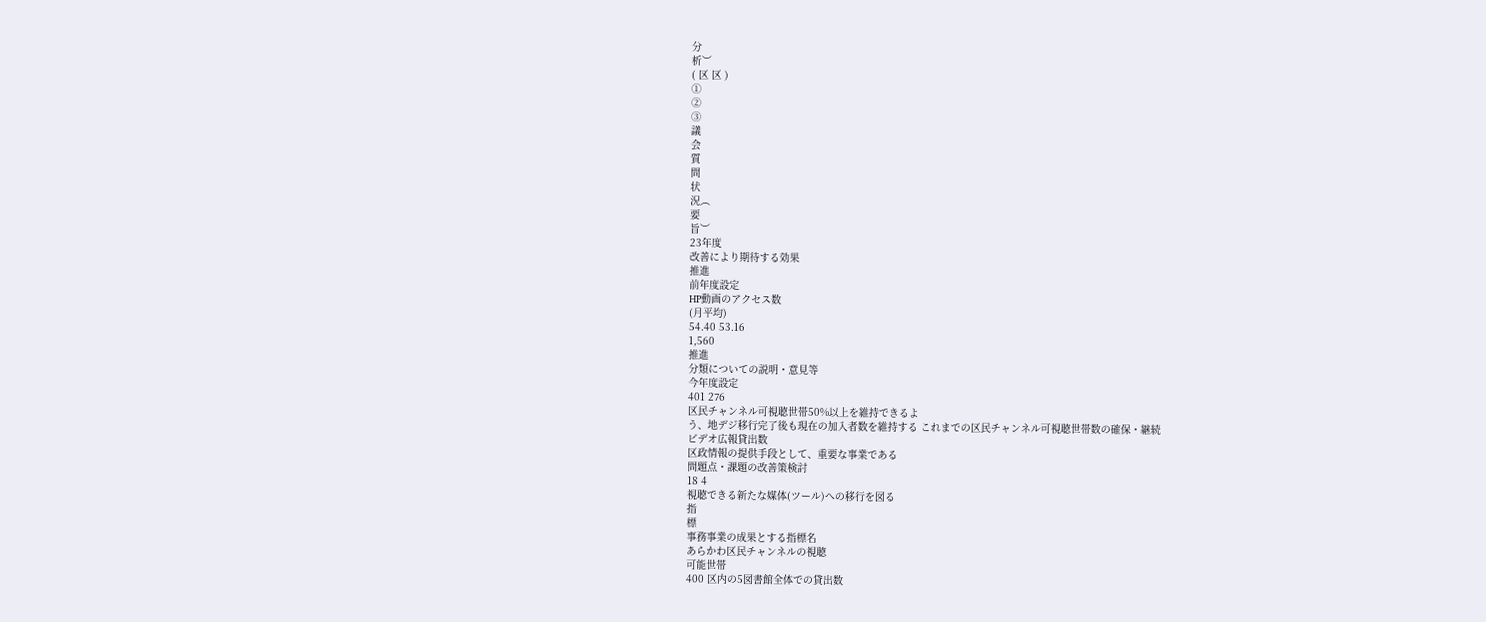分
析︶
( 区 区 )
①
②
③
議
会
質
問
状
況︵
要
旨︶
23年度
改善により期待する効果
推進
前年度設定
HP動画のアクセス数
(月平均)
54.40 53.16
1,560
推進
分類についての説明・意見等
今年度設定
401 276
区民チャンネル可視聴世帯50%以上を維持できるよ
う、地デジ移行完了後も現在の加入者数を維持する これまでの区民チャンネル可視聴世帯数の確保・継続
ビデオ広報貸出数
区政情報の提供手段として、重要な事業である
問題点・課題の改善策検討
18 4
視聴できる新たな媒体(ツール)への移行を図る
指
標
事務事業の成果とする指標名
あらかわ区民チャンネルの視聴
可能世帯
400 区内の5図書館全体での貸出数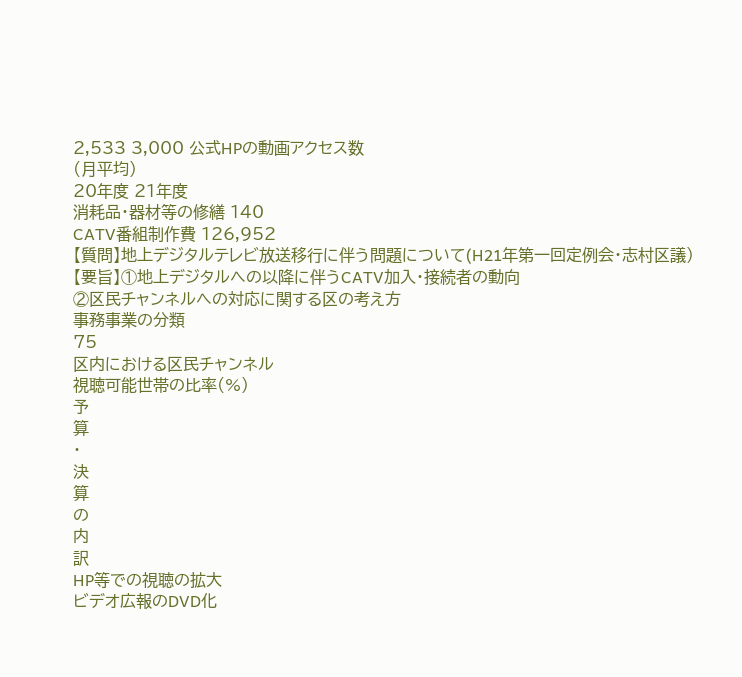2,533 3,000 公式HPの動画アクセス数
(月平均)
20年度 21年度
消耗品・器材等の修繕 140
CATV番組制作費 126,952
【質問】地上デジタルテレビ放送移行に伴う問題について(H21年第一回定例会・志村区議)
【要旨】①地上デジタルへの以降に伴うCATV加入・接続者の動向
②区民チャンネルへの対応に関する区の考え方
事務事業の分類
75
区内における区民チャンネル
視聴可能世帯の比率(%)
予
算
・
決
算
の
内
訳
HP等での視聴の拡大
ビデオ広報のDVD化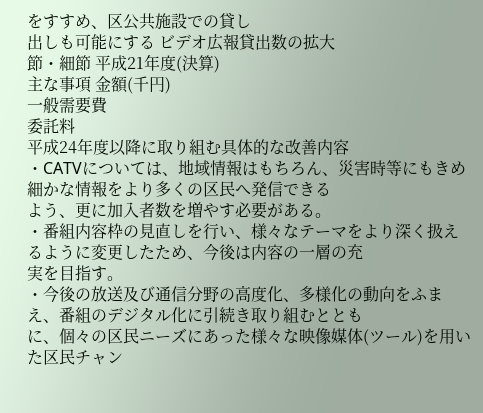をすすめ、区公共施設での貸し
出しも可能にする ビデオ広報貸出数の拡大
節・細節 平成21年度(決算)
主な事項 金額(千円)
一般需要費
委託料
平成24年度以降に取り組む具体的な改善内容
・CATVについては、地域情報はもちろん、災害時等にもきめ細かな情報をより多くの区民へ発信できる
よう、更に加入者数を増やす必要がある。
・番組内容枠の見直しを行い、様々なテーマをより深く扱えるように変更したため、今後は内容の一層の充
実を目指す。
・今後の放送及び通信分野の高度化、多様化の動向をふまえ、番組のデジタル化に引続き取り組むととも
に、個々の区民ニーズにあった様々な映像媒体(ツール)を用いた区民チャン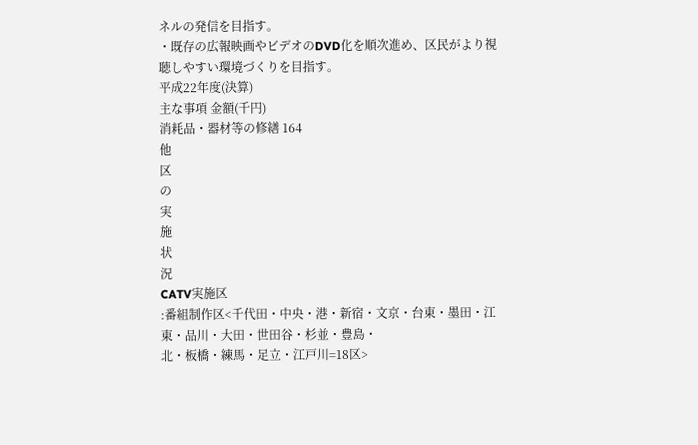ネルの発信を目指す。
・既存の広報映画やビデオのDVD化を順次進め、区民がより視聴しやすい環境づくりを目指す。
平成22年度(決算)
主な事項 金額(千円)
消耗品・器材等の修繕 164
他
区
の
実
施
状
況
CATV実施区
:番組制作区<千代田・中央・港・新宿・文京・台東・墨田・江東・品川・大田・世田谷・杉並・豊島・
北・板橋・練馬・足立・江戸川=18区>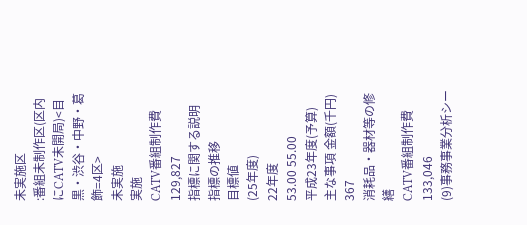未実施区
:番組未制作区(区内にCATV未開局)<目黒・渋谷・中野・葛飾=4区>
未実施
実施
CATV番組制作費 129,827
指標に関する説明
指標の推移
目標値
(25年度)
22年度
53.00 55.00
平成23年度(予算)
主な事項 金額(千円)
367
消耗品・器材等の修繕
CATV番組制作費 133,046
(9)事務事業分析シー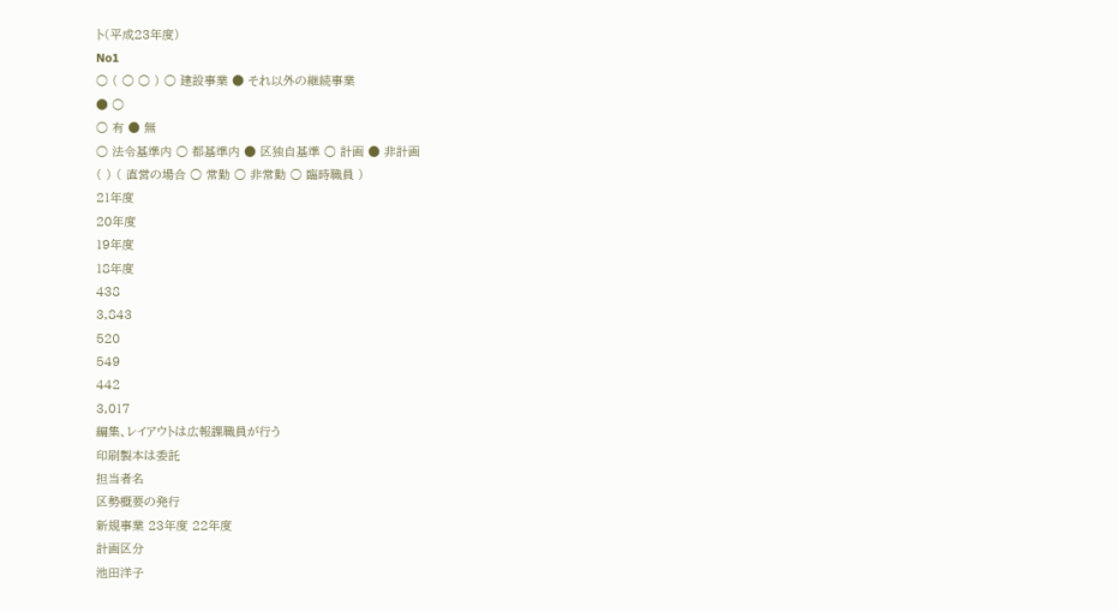ト(平成23年度)
No1
○ ( ○ ○ ) ○ 建設事業 ● それ以外の継続事業
● ○
○ 有 ● 無
○ 法令基準内 ○ 都基準内 ● 区独自基準 ○ 計画 ● 非計画
( ) ( 直営の場合 ○ 常勤 ○ 非常勤 ○ 臨時職員 )
21年度
20年度
19年度
18年度
438
3,843
520
549
442
3,017
編集、レイアウトは広報課職員が行う
印刷製本は委託
担当者名
区勢概要の発行
新規事業 23年度 22年度
計画区分
池田洋子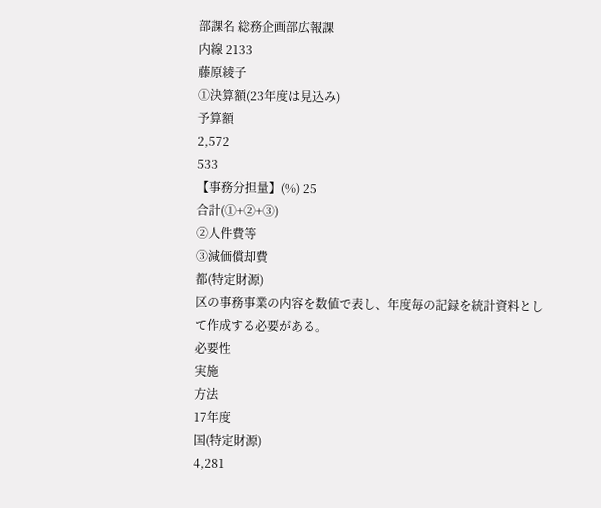部課名 総務企画部広報課
内線 2133
藤原綾子
①決算額(23年度は見込み)
予算額
2,572
533
【事務分担量】(%) 25
合計(①+②+③)
②人件費等
③減価償却費
都(特定財源)
区の事務事業の内容を数値で表し、年度毎の記録を統計資料として作成する必要がある。
必要性
実施
方法
17年度
国(特定財源)
4,281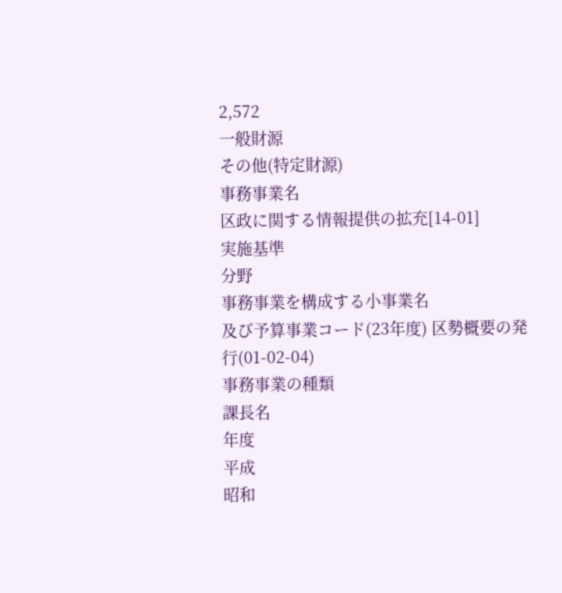2,572
一般財源
その他(特定財源)
事務事業名
区政に関する情報提供の拡充[14-01]
実施基準
分野
事務事業を構成する小事業名
及び予算事業コード(23年度) 区勢概要の発行(01-02-04)
事務事業の種類
課長名
年度
平成
昭和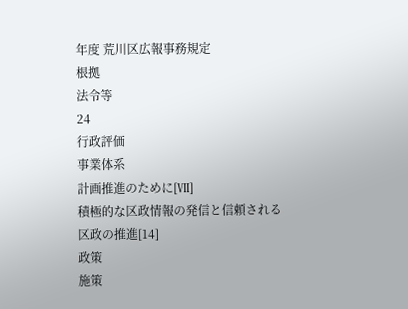年度 荒川区広報事務規定
根拠
法令等
24
行政評価
事業体系
計画推進のために[Ⅶ]
積極的な区政情報の発信と信頼される区政の推進[14]
政策
施策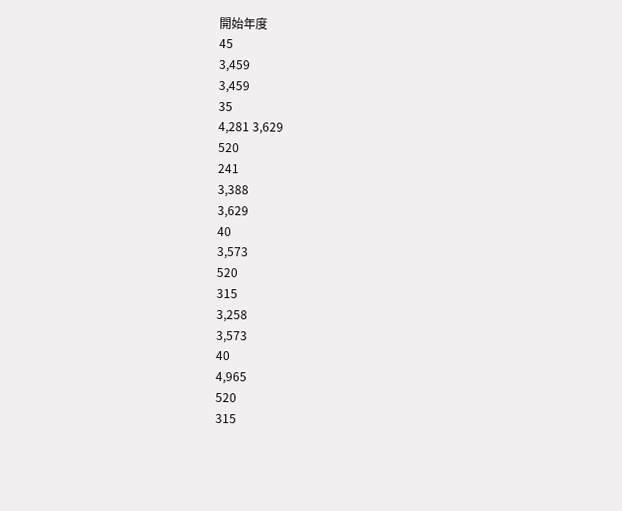開始年度
45
3,459
3,459
35
4,281 3,629
520
241
3,388
3,629
40
3,573
520
315
3,258
3,573
40
4,965
520
315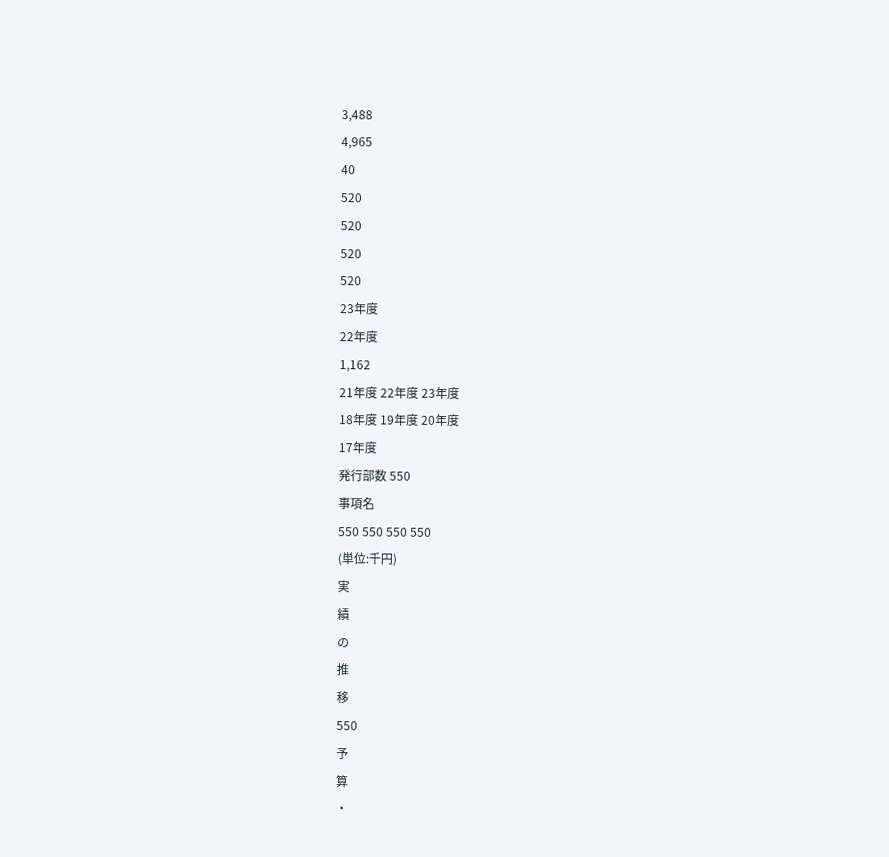3,488
4,965
40
520
520
520
520
23年度
22年度
1,162
21年度 22年度 23年度
18年度 19年度 20年度
17年度
発行部数 550
事項名
550 550 550 550
(単位:千円)
実
績
の
推
移
550
予
算
・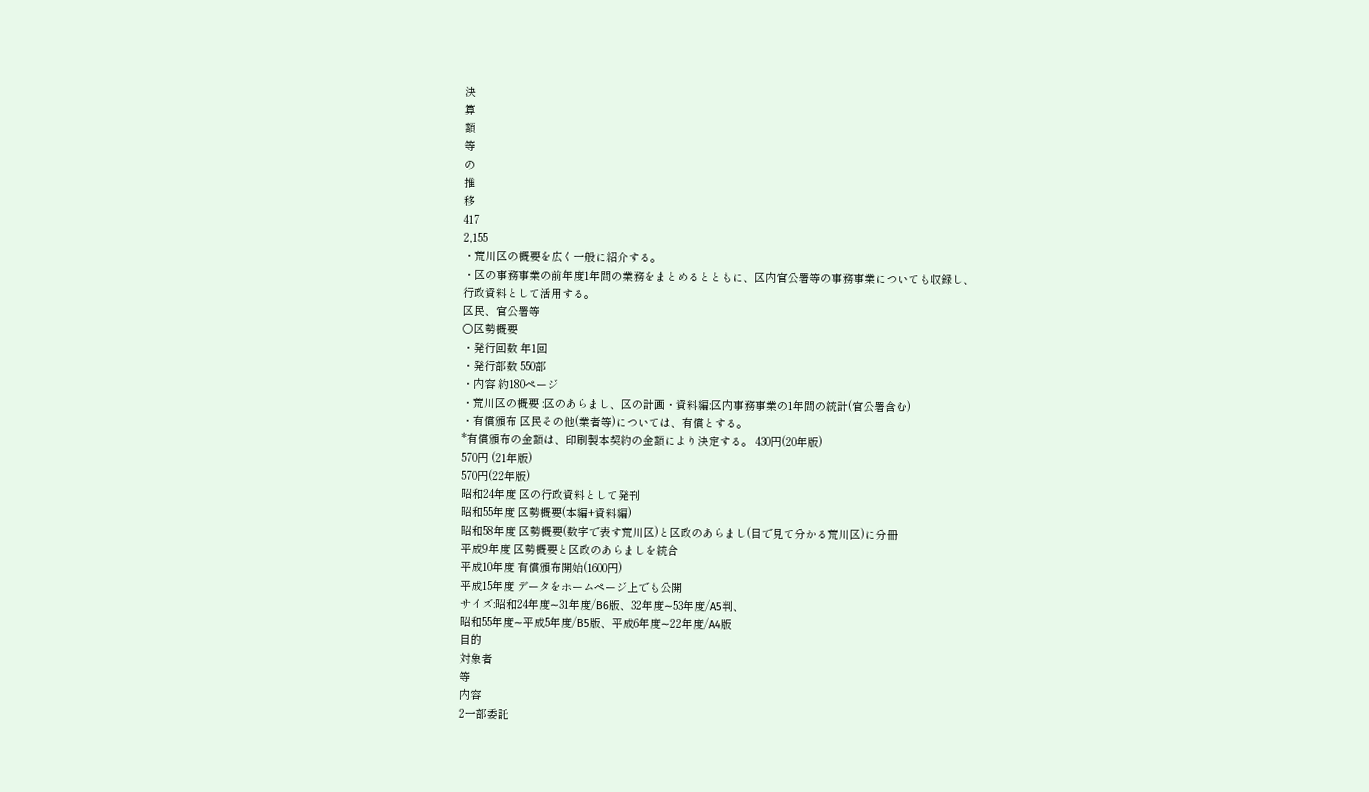決
算
額
等
の
推
移
417
2,155
・荒川区の概要を広く一般に紹介する。
・区の事務事業の前年度1年間の業務をまとめるとともに、区内官公署等の事務事業についても収録し、
行政資料として活用する。
区民、官公署等
○区勢概要
・発行回数 年1回
・発行部数 550部
・内容 約180ページ
・荒川区の概要 :区のあらまし、区の計画・資料編:区内事務事業の1年間の統計(官公署含む)
・有償頒布 区民その他(業者等)については、有償とする。
*有償頒布の金額は、印刷製本契約の金額により決定する。 430円(20年版)
570円 (21年版)
570円(22年版)
昭和24年度 区の行政資料として発刊
昭和55年度 区勢概要(本編+資料編)
昭和58年度 区勢概要(数字で表す荒川区)と区政のあらまし(目で見て分かる荒川区)に分冊
平成9年度 区勢概要と区政のあらましを統合
平成10年度 有償頒布開始(1600円)
平成15年度 データをホームページ上でも公開
サイズ:昭和24年度∼31年度/B6版、32年度∼53年度/A5判、
昭和55年度∼平成5年度/B5版、平成6年度∼22年度/A4版
目的
対象者
等
内容
2一部委託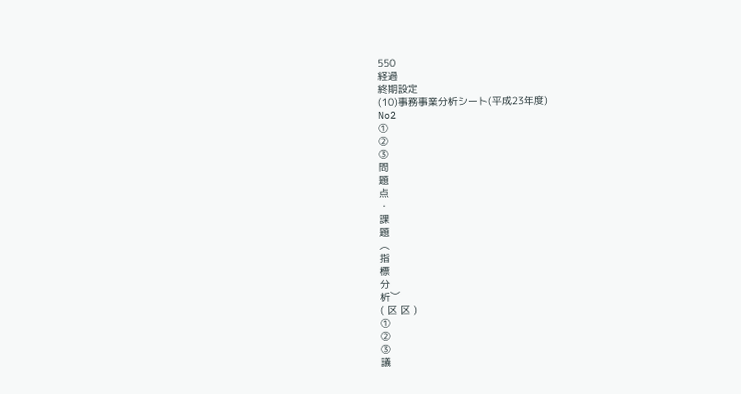550
経過
終期設定
(10)事務事業分析シート(平成23年度)
No2
①
②
③
問
題
点
・
課
題
︵
指
標
分
析︶
( 区 区 )
①
②
③
議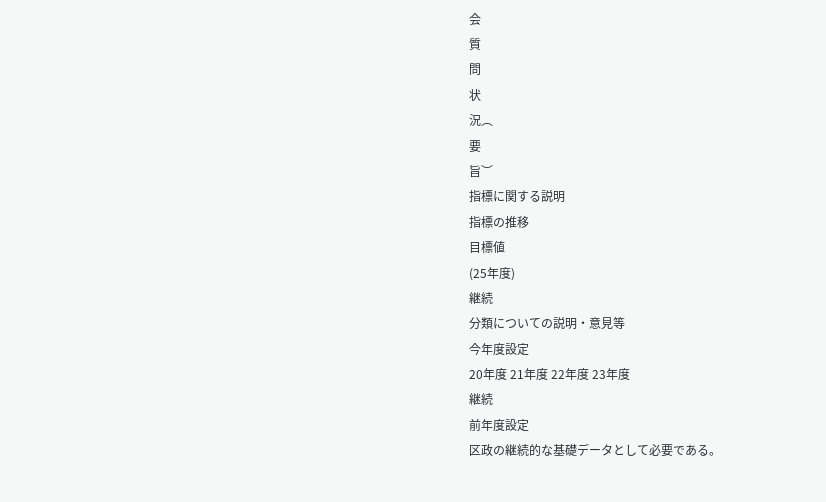会
質
問
状
況︵
要
旨︶
指標に関する説明
指標の推移
目標値
(25年度)
継続
分類についての説明・意見等
今年度設定
20年度 21年度 22年度 23年度
継続
前年度設定
区政の継続的な基礎データとして必要である。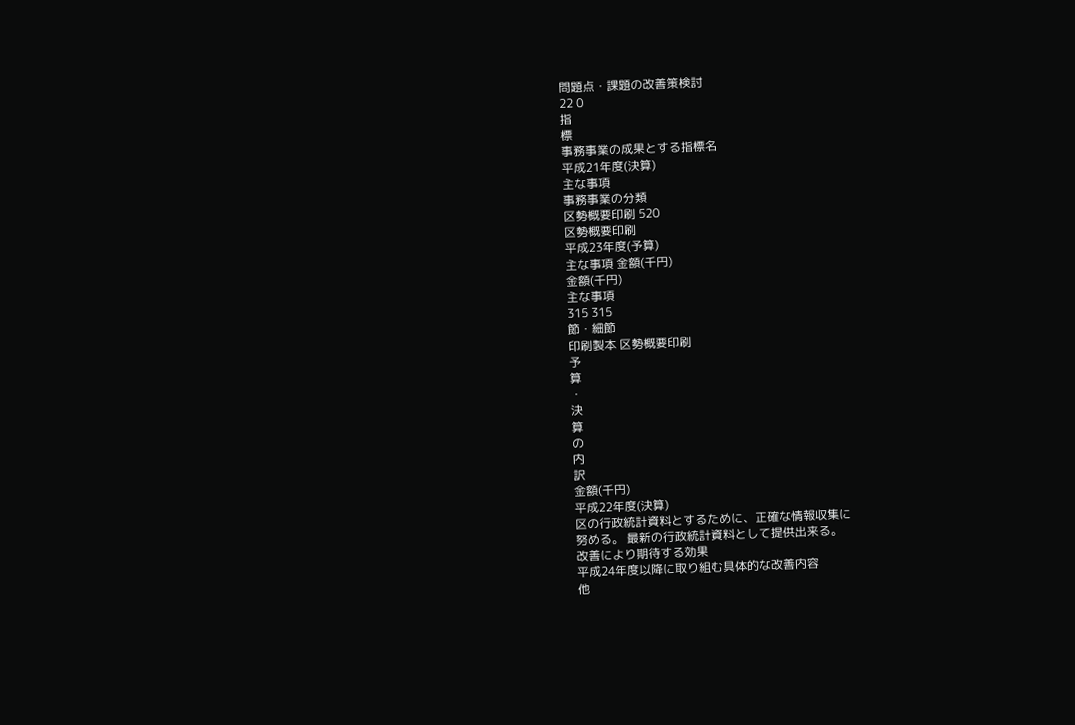問題点・課題の改善策検討
22 0
指
標
事務事業の成果とする指標名
平成21年度(決算)
主な事項
事務事業の分類
区勢概要印刷 520
区勢概要印刷
平成23年度(予算)
主な事項 金額(千円)
金額(千円)
主な事項
315 315
節・細節
印刷製本 区勢概要印刷
予
算
・
決
算
の
内
訳
金額(千円)
平成22年度(決算)
区の行政統計資料とするために、正確な情報収集に
努める。 最新の行政統計資料として提供出来る。
改善により期待する効果
平成24年度以降に取り組む具体的な改善内容
他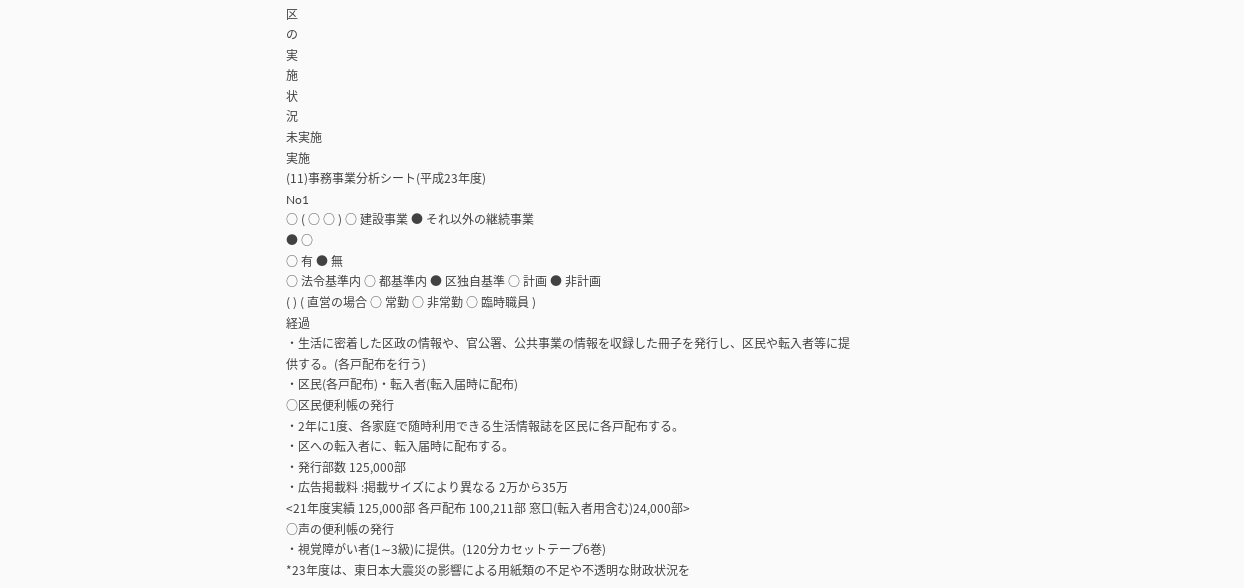区
の
実
施
状
況
未実施
実施
(11)事務事業分析シート(平成23年度)
No1
○ ( ○ ○ ) ○ 建設事業 ● それ以外の継続事業
● ○
○ 有 ● 無
○ 法令基準内 ○ 都基準内 ● 区独自基準 ○ 計画 ● 非計画
( ) ( 直営の場合 ○ 常勤 ○ 非常勤 ○ 臨時職員 )
経過
・生活に密着した区政の情報や、官公署、公共事業の情報を収録した冊子を発行し、区民や転入者等に提
供する。(各戸配布を行う)
・区民(各戸配布)・転入者(転入届時に配布)
○区民便利帳の発行
・2年に1度、各家庭で随時利用できる生活情報誌を区民に各戸配布する。
・区への転入者に、転入届時に配布する。
・発行部数 125,000部
・広告掲載料 :掲載サイズにより異なる 2万から35万
<21年度実績 125,000部 各戸配布 100,211部 窓口(転入者用含む)24,000部>
○声の便利帳の発行
・視覚障がい者(1∼3級)に提供。(120分カセットテープ6巻)
*23年度は、東日本大震災の影響による用紙類の不足や不透明な財政状況を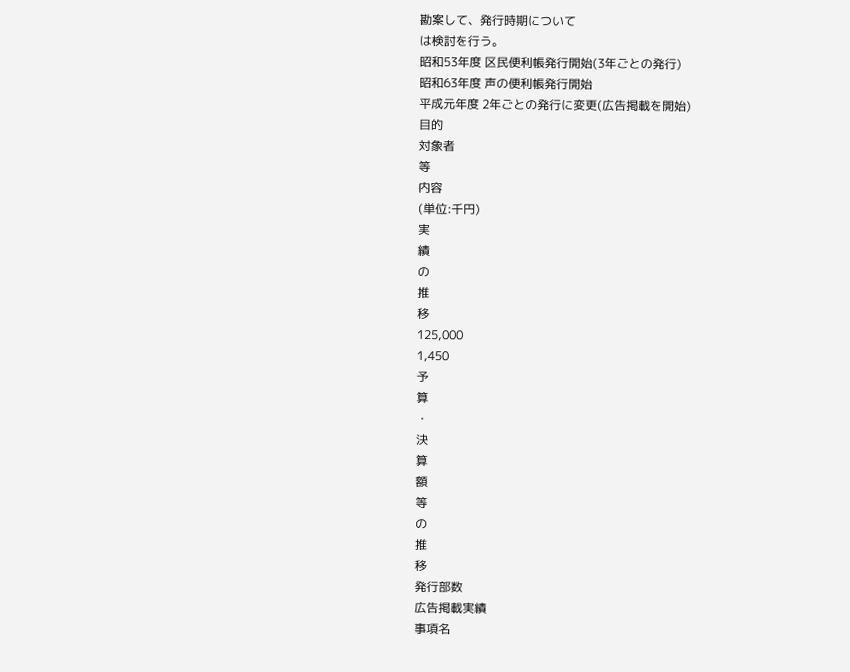勘案して、発行時期について
は検討を行う。
昭和53年度 区民便利帳発行開始(3年ごとの発行)
昭和63年度 声の便利帳発行開始
平成元年度 2年ごとの発行に変更(広告掲載を開始)
目的
対象者
等
内容
(単位:千円)
実
績
の
推
移
125,000
1,450
予
算
・
決
算
額
等
の
推
移
発行部数
広告掲載実績
事項名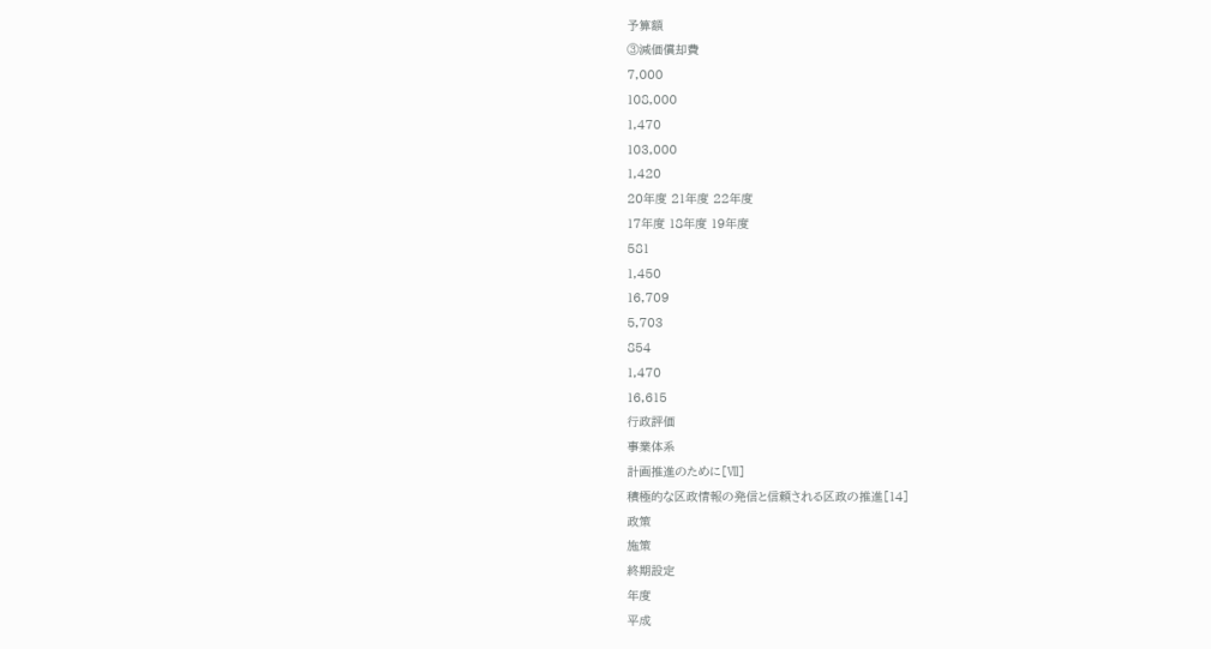予算額
③減価償却費
7,000
108,000
1,470
103,000
1,420
20年度 21年度 22年度
17年度 18年度 19年度
581
1,450
16,709
5,703
854
1,470
16,615
行政評価
事業体系
計画推進のために[Ⅶ]
積極的な区政情報の発信と信頼される区政の推進[14]
政策
施策
終期設定
年度
平成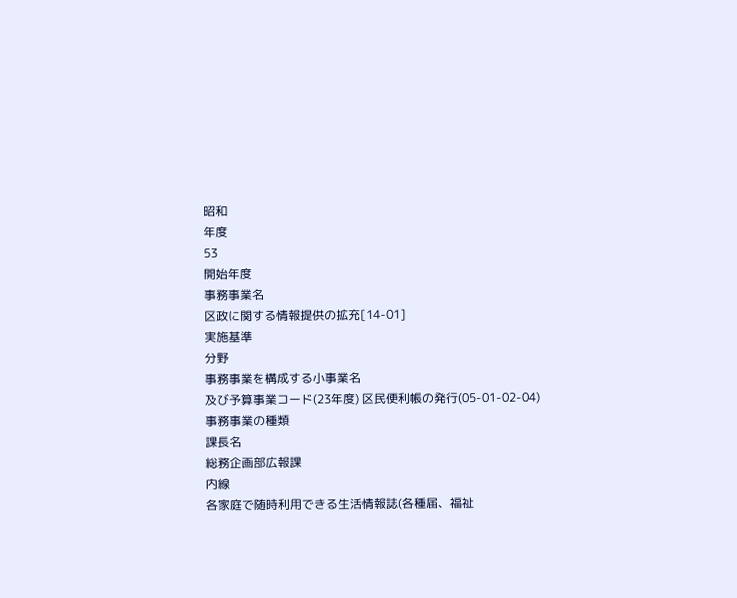昭和
年度
53
開始年度
事務事業名
区政に関する情報提供の拡充[14-01]
実施基準
分野
事務事業を構成する小事業名
及び予算事業コード(23年度) 区民便利帳の発行(05-01-02-04)
事務事業の種類
課長名
総務企画部広報課
内線
各家庭で随時利用できる生活情報誌(各種届、福祉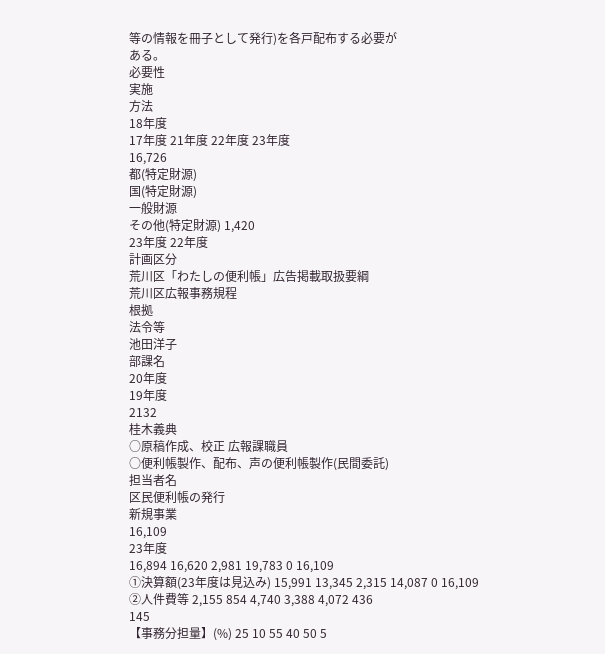等の情報を冊子として発行)を各戸配布する必要が
ある。
必要性
実施
方法
18年度
17年度 21年度 22年度 23年度
16,726
都(特定財源)
国(特定財源)
一般財源
その他(特定財源) 1,420
23年度 22年度
計画区分
荒川区「わたしの便利帳」広告掲載取扱要綱
荒川区広報事務規程
根拠
法令等
池田洋子
部課名
20年度
19年度
2132
桂木義典
○原稿作成、校正 広報課職員
○便利帳製作、配布、声の便利帳製作(民間委託)
担当者名
区民便利帳の発行
新規事業
16,109
23年度
16,894 16,620 2,981 19,783 0 16,109
①決算額(23年度は見込み) 15,991 13,345 2,315 14,087 0 16,109
②人件費等 2,155 854 4,740 3,388 4,072 436
145
【事務分担量】(%) 25 10 55 40 50 5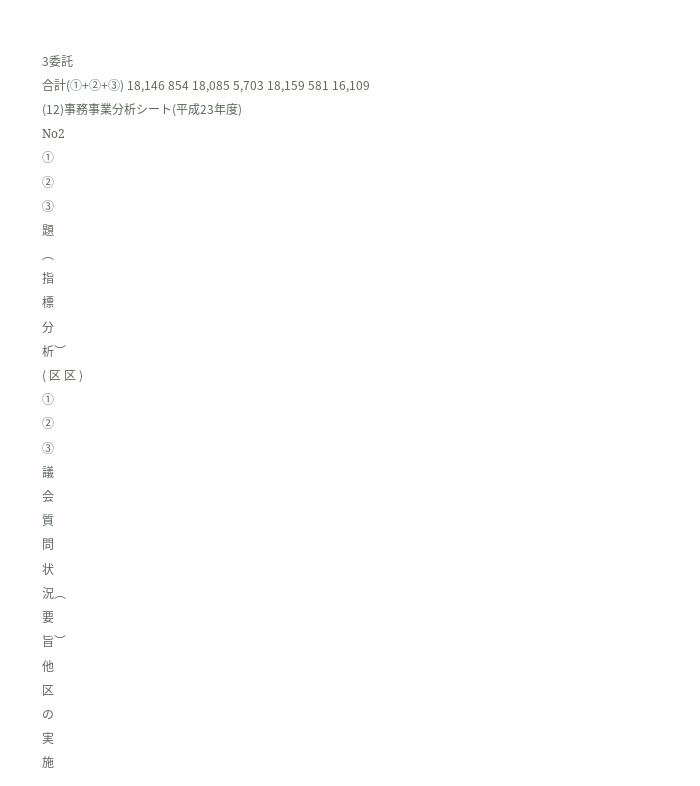3委託
合計(①+②+③) 18,146 854 18,085 5,703 18,159 581 16,109
(12)事務事業分析シート(平成23年度)
No2
①
②
③
題
︵
指
標
分
析︶
( 区 区 )
①
②
③
議
会
質
問
状
況︵
要
旨︶
他
区
の
実
施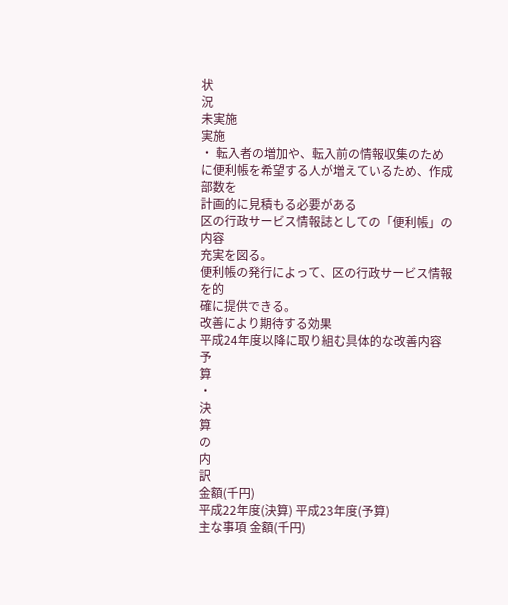状
況
未実施
実施
・ 転入者の増加や、転入前の情報収集のために便利帳を希望する人が増えているため、作成部数を
計画的に見積もる必要がある
区の行政サービス情報誌としての「便利帳」の内容
充実を図る。
便利帳の発行によって、区の行政サービス情報を的
確に提供できる。
改善により期待する効果
平成24年度以降に取り組む具体的な改善内容
予
算
・
決
算
の
内
訳
金額(千円)
平成22年度(決算) 平成23年度(予算)
主な事項 金額(千円)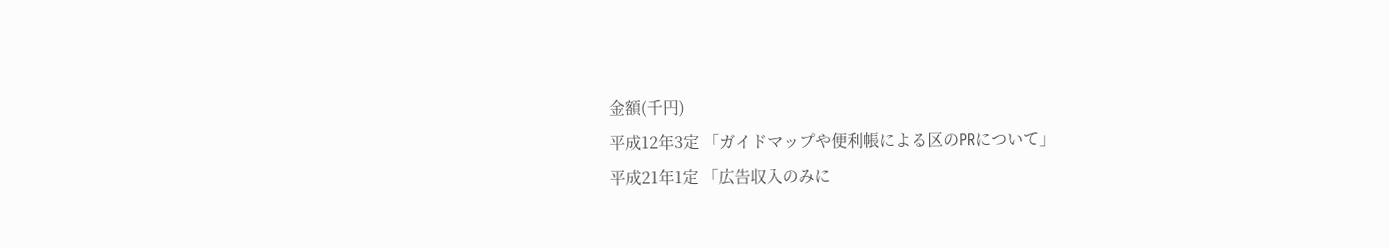金額(千円)
平成12年3定 「ガイドマップや便利帳による区のPRについて」
平成21年1定 「広告収入のみに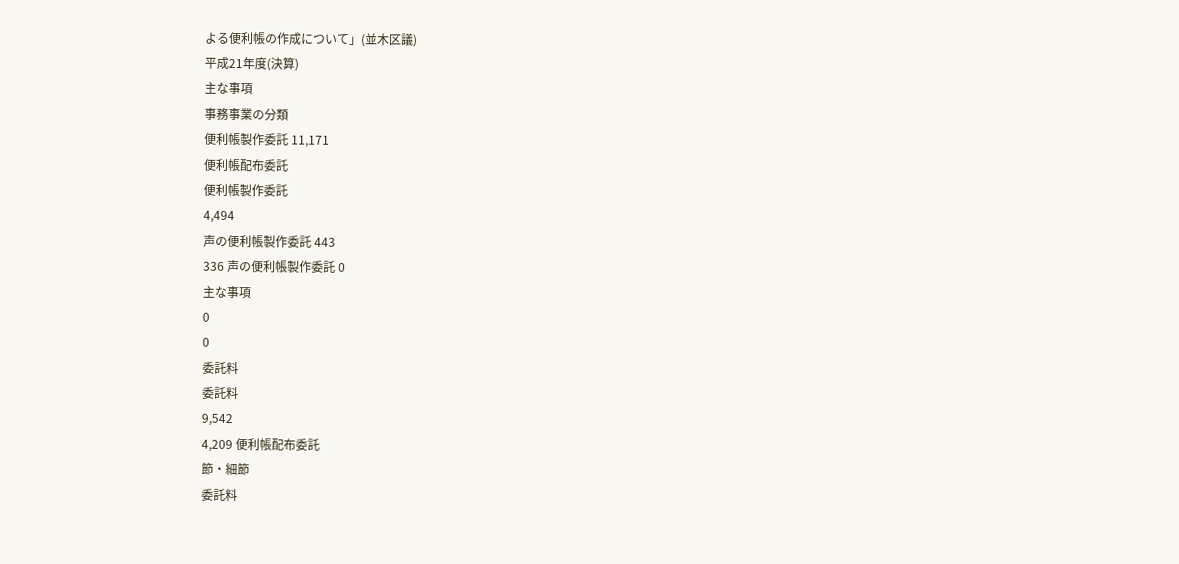よる便利帳の作成について」(並木区議)
平成21年度(決算)
主な事項
事務事業の分類
便利帳製作委託 11,171
便利帳配布委託
便利帳製作委託
4,494
声の便利帳製作委託 443
336 声の便利帳製作委託 0
主な事項
0
0
委託料
委託料
9,542
4,209 便利帳配布委託
節・細節
委託料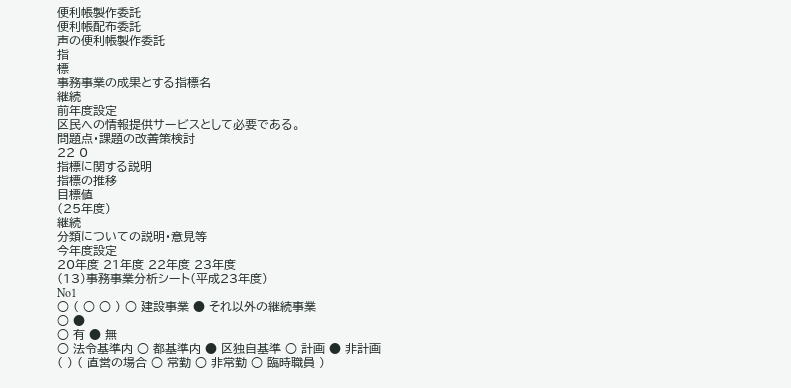便利帳製作委託
便利帳配布委託
声の便利帳製作委託
指
標
事務事業の成果とする指標名
継続
前年度設定
区民への情報提供サービスとして必要である。
問題点・課題の改善策検討
22 0
指標に関する説明
指標の推移
目標値
(25年度)
継続
分類についての説明・意見等
今年度設定
20年度 21年度 22年度 23年度
(13)事務事業分析シート(平成23年度)
No1
○ ( ○ ○ ) ○ 建設事業 ● それ以外の継続事業
○ ●
○ 有 ● 無
○ 法令基準内 ○ 都基準内 ● 区独自基準 ○ 計画 ● 非計画
( ) ( 直営の場合 ○ 常勤 ○ 非常勤 ○ 臨時職員 )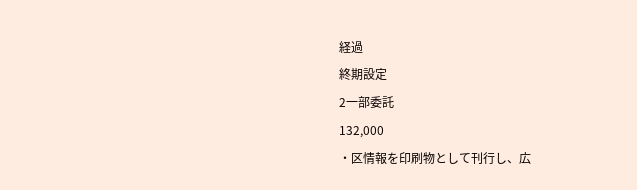経過
終期設定
2一部委託
132,000
・区情報を印刷物として刊行し、広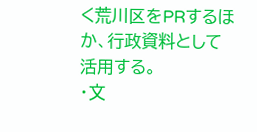く荒川区をPRするほか、行政資料として活用する。
・文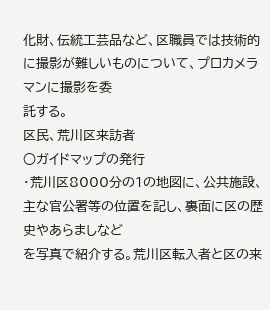化財、伝統工芸品など、区職員では技術的に撮影が難しいものについて、プロカメラマンに撮影を委
託する。
区民、荒川区来訪者
○ガイドマップの発行
・荒川区8000分の1の地図に、公共施設、主な官公署等の位置を記し、裏面に区の歴史やあらましなど
を写真で紹介する。荒川区転入者と区の来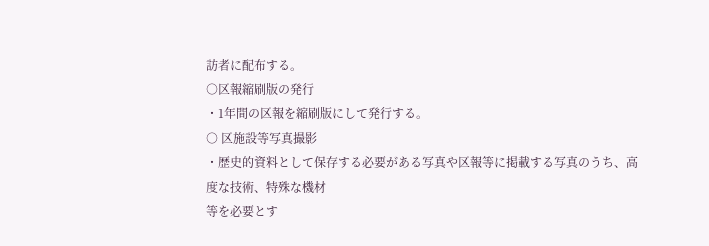訪者に配布する。
○区報縮刷版の発行
・1年間の区報を縮刷版にして発行する。
○ 区施設等写真撮影
・歴史的資料として保存する必要がある写真や区報等に掲載する写真のうち、高度な技術、特殊な機材
等を必要とす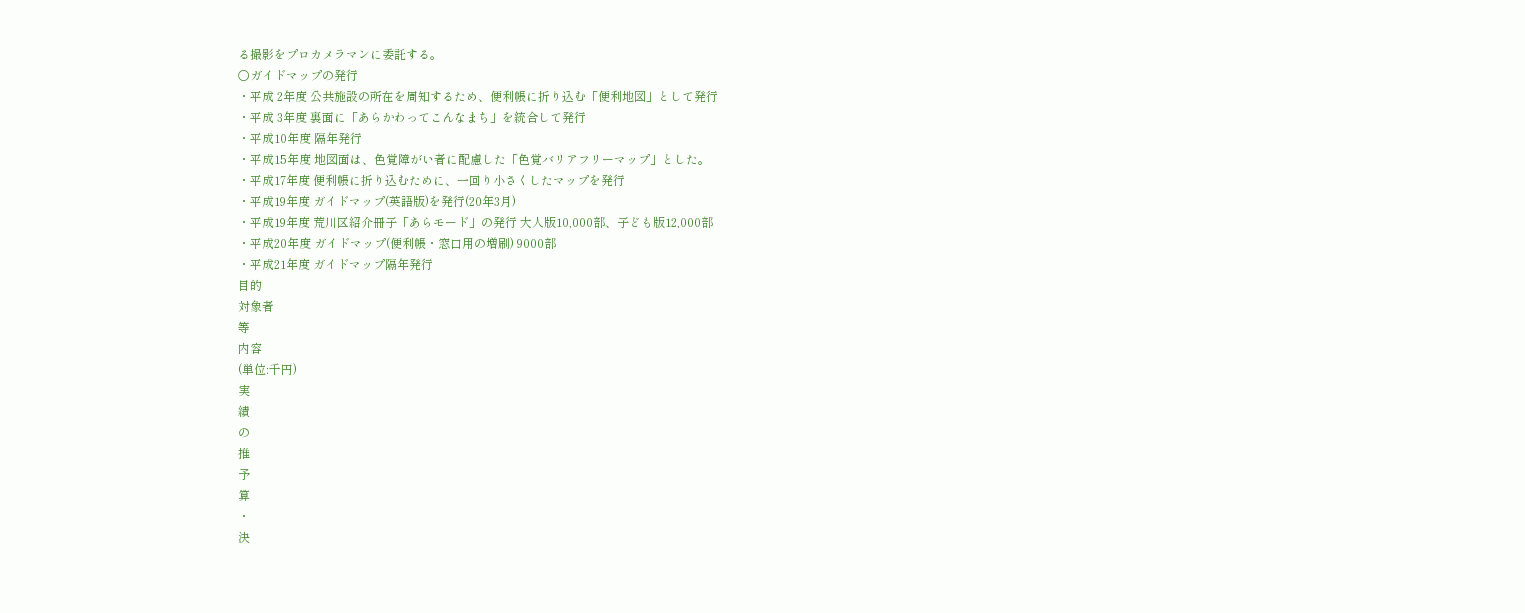る撮影をプロカメラマンに委託する。
○ガイドマップの発行
・平成 2年度 公共施設の所在を周知するため、便利帳に折り込む「便利地図」として発行
・平成 3年度 裏面に「あらかわってこんなまち」を統合して発行
・平成10年度 隔年発行
・平成15年度 地図面は、色覚障がい者に配慮した「色覚バリアフリーマップ」とした。
・平成17年度 便利帳に折り込むために、一回り小さくしたマップを発行
・平成19年度 ガイドマップ(英語版)を発行(20年3月)
・平成19年度 荒川区紹介冊子「あらモード」の発行 大人版10,000部、子ども版12,000部
・平成20年度 ガイドマップ(便利帳・窓口用の増刷) 9000部
・平成21年度 ガイドマップ隔年発行
目的
対象者
等
内容
(単位:千円)
実
績
の
推
予
算
・
決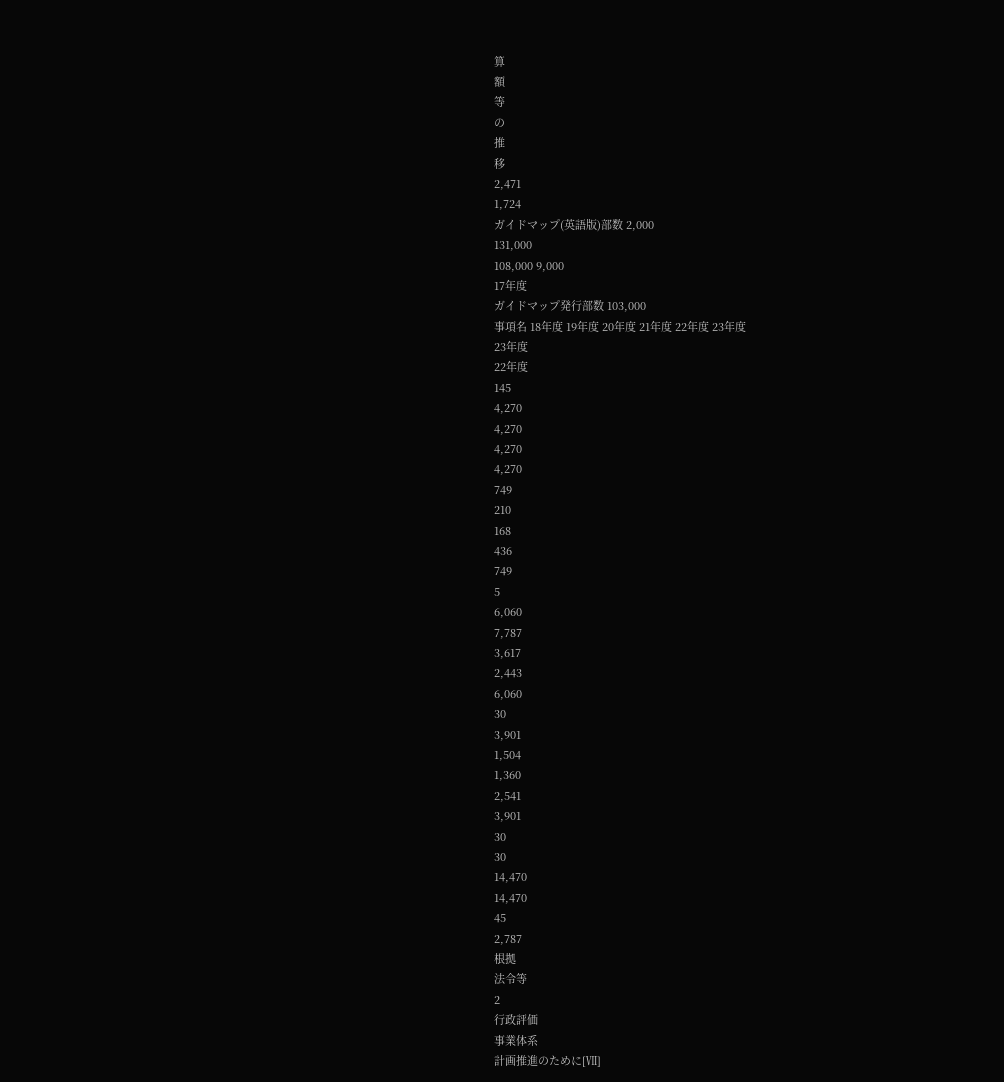算
額
等
の
推
移
2,471
1,724
ガイドマップ(英語版)部数 2,000
131,000
108,000 9,000
17年度
ガイドマップ発行部数 103,000
事項名 18年度 19年度 20年度 21年度 22年度 23年度
23年度
22年度
145
4,270
4,270
4,270
4,270
749
210
168
436
749
5
6,060
7,787
3,617
2,443
6,060
30
3,901
1,504
1,360
2,541
3,901
30
30
14,470
14,470
45
2,787
根拠
法令等
2
行政評価
事業体系
計画推進のために[Ⅶ]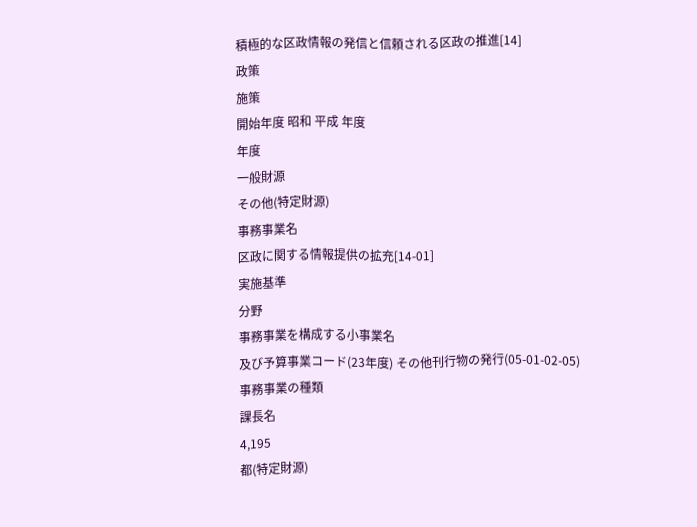積極的な区政情報の発信と信頼される区政の推進[14]
政策
施策
開始年度 昭和 平成 年度
年度
一般財源
その他(特定財源)
事務事業名
区政に関する情報提供の拡充[14-01]
実施基準
分野
事務事業を構成する小事業名
及び予算事業コード(23年度) その他刊行物の発行(05-01-02-05)
事務事業の種類
課長名
4,195
都(特定財源)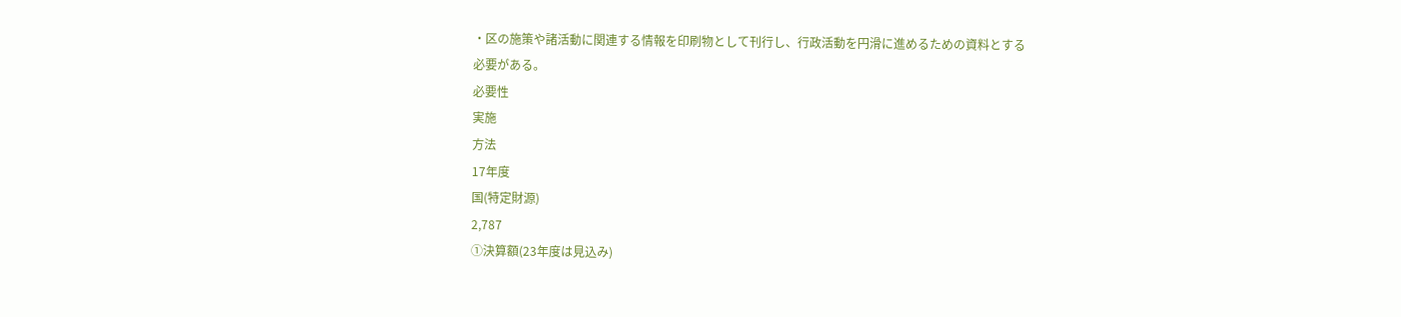・区の施策や諸活動に関連する情報を印刷物として刊行し、行政活動を円滑に進めるための資料とする
必要がある。
必要性
実施
方法
17年度
国(特定財源)
2,787
①決算額(23年度は見込み)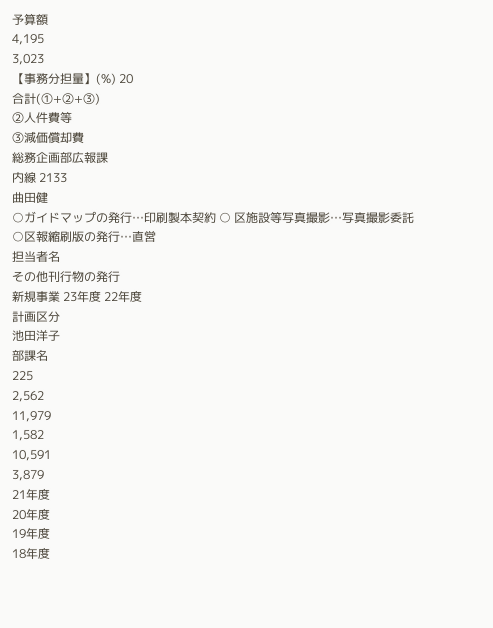予算額
4,195
3,023
【事務分担量】(%) 20
合計(①+②+③)
②人件費等
③減価償却費
総務企画部広報課
内線 2133
曲田健
○ガイドマップの発行…印刷製本契約 ○ 区施設等写真撮影…写真撮影委託
○区報縮刷版の発行…直営
担当者名
その他刊行物の発行
新規事業 23年度 22年度
計画区分
池田洋子
部課名
225
2,562
11,979
1,582
10,591
3,879
21年度
20年度
19年度
18年度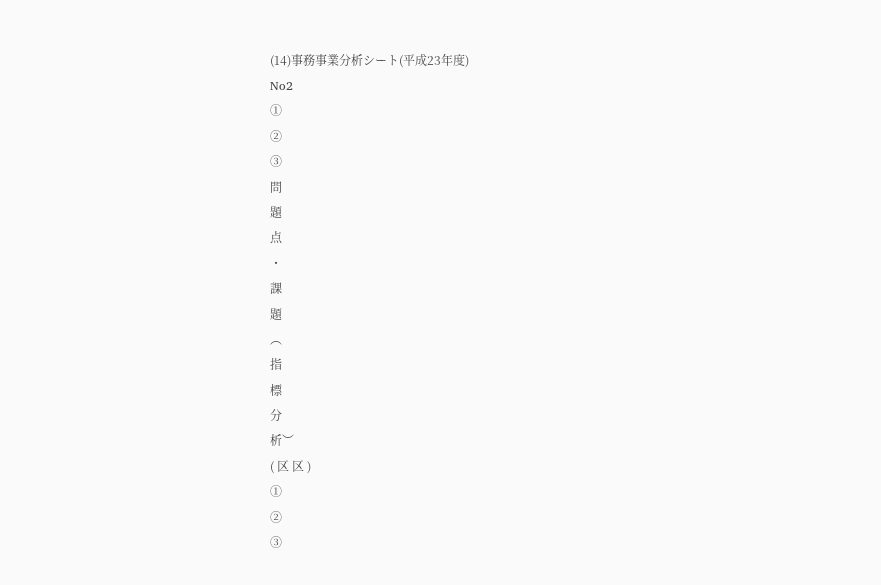(14)事務事業分析シート(平成23年度)
No2
①
②
③
問
題
点
・
課
題
︵
指
標
分
析︶
( 区 区 )
①
②
③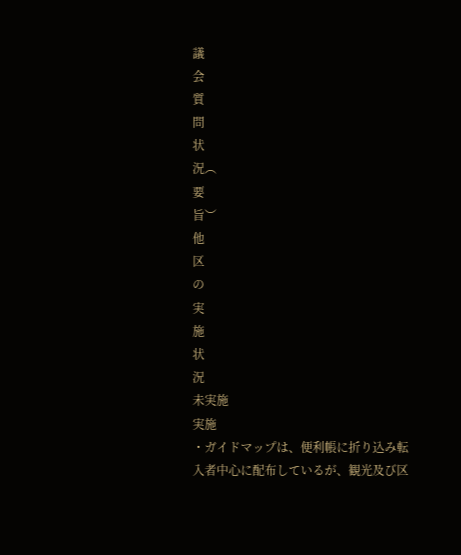議
会
質
問
状
況︵
要
旨︶
他
区
の
実
施
状
況
未実施
実施
・ガイドマップは、便利帳に折り込み転入者中心に配布しているが、観光及び区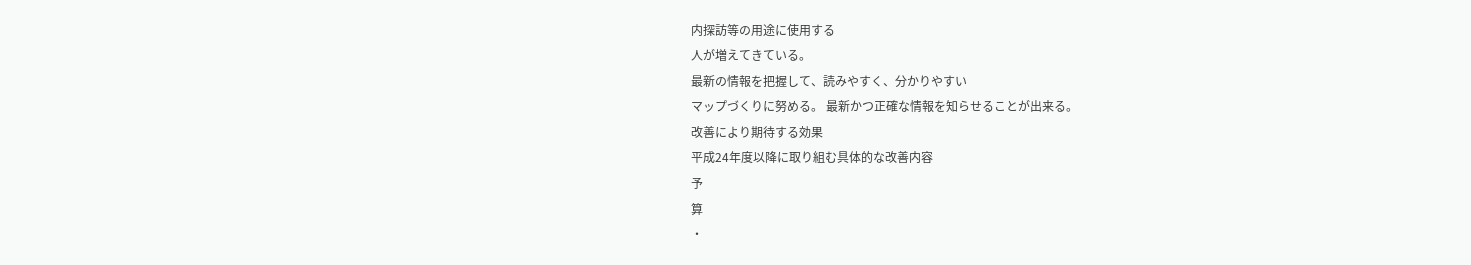内探訪等の用途に使用する
人が増えてきている。
最新の情報を把握して、読みやすく、分かりやすい
マップづくりに努める。 最新かつ正確な情報を知らせることが出来る。
改善により期待する効果
平成24年度以降に取り組む具体的な改善内容
予
算
・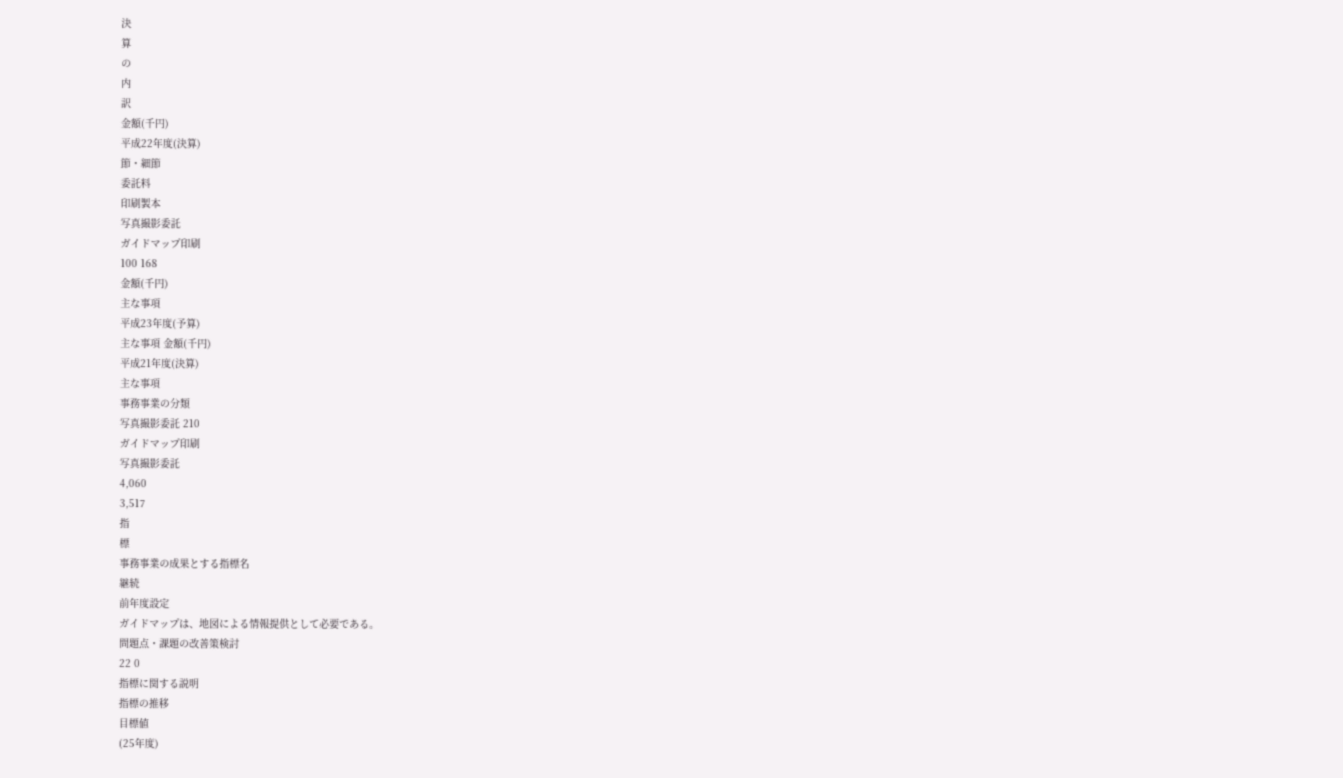決
算
の
内
訳
金額(千円)
平成22年度(決算)
節・細節
委託料
印刷製本
写真撮影委託
ガイドマップ印刷
100 168
金額(千円)
主な事項
平成23年度(予算)
主な事項 金額(千円)
平成21年度(決算)
主な事項
事務事業の分類
写真撮影委託 210
ガイドマップ印刷
写真撮影委託
4,060
3,517
指
標
事務事業の成果とする指標名
継続
前年度設定
ガイドマップは、地図による情報提供として必要である。
問題点・課題の改善策検討
22 0
指標に関する説明
指標の推移
目標値
(25年度)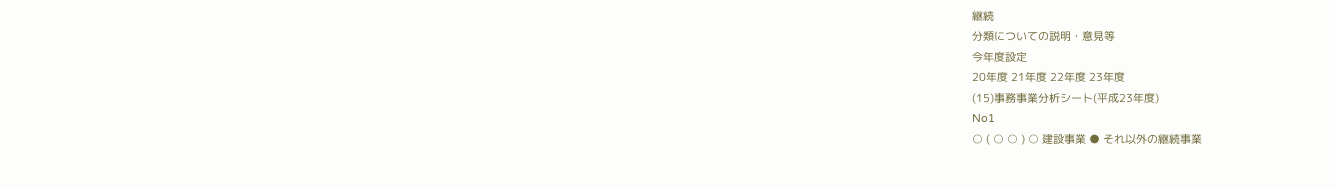継続
分類についての説明・意見等
今年度設定
20年度 21年度 22年度 23年度
(15)事務事業分析シート(平成23年度)
No1
○ ( ○ ○ ) ○ 建設事業 ● それ以外の継続事業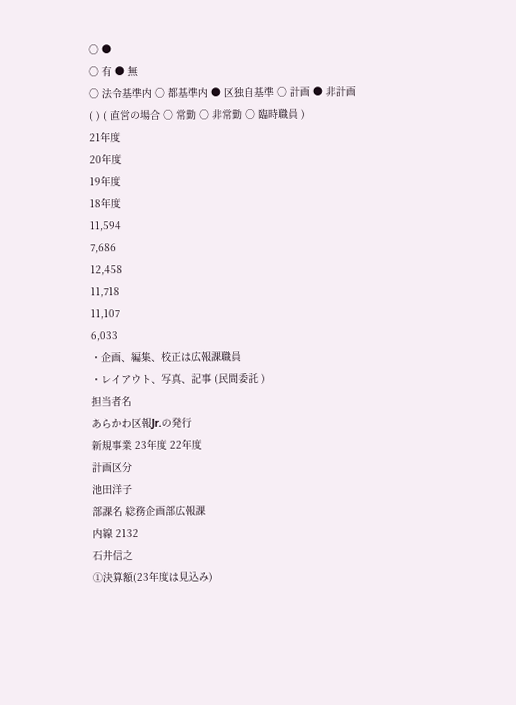○ ●
○ 有 ● 無
○ 法令基準内 ○ 都基準内 ● 区独自基準 ○ 計画 ● 非計画
( ) ( 直営の場合 ○ 常勤 ○ 非常勤 ○ 臨時職員 )
21年度
20年度
19年度
18年度
11,594
7,686
12,458
11,718
11,107
6,033
・企画、編集、校正は広報課職員
・レイアウト、写真、記事 (民間委託 )
担当者名
あらかわ区報Jr.の発行
新規事業 23年度 22年度
計画区分
池田洋子
部課名 総務企画部広報課
内線 2132
石井信之
①決算額(23年度は見込み)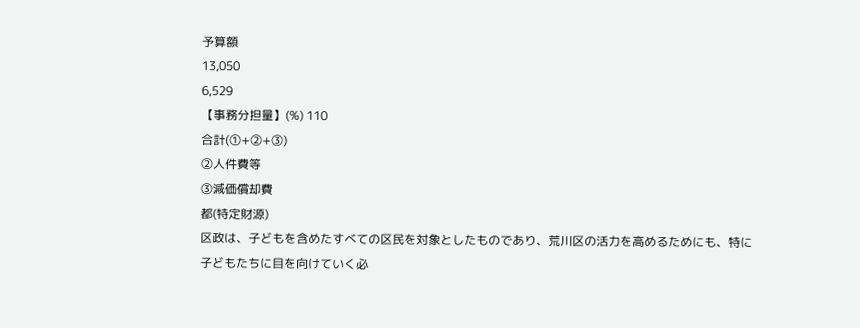予算額
13,050
6,529
【事務分担量】(%) 110
合計(①+②+③)
②人件費等
③減価償却費
都(特定財源)
区政は、子どもを含めたすべての区民を対象としたものであり、荒川区の活力を高めるためにも、特に
子どもたちに目を向けていく必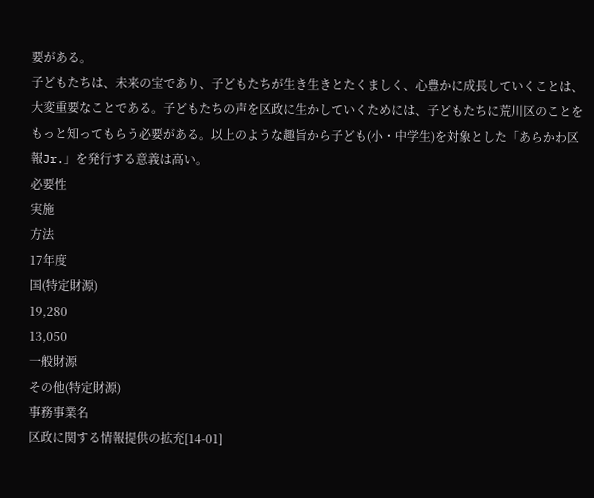要がある。
子どもたちは、未来の宝であり、子どもたちが生き生きとたくましく、心豊かに成長していくことは、
大変重要なことである。子どもたちの声を区政に生かしていくためには、子どもたちに荒川区のことを
もっと知ってもらう必要がある。以上のような趣旨から子ども(小・中学生)を対象とした「あらかわ区
報Jr.」を発行する意義は高い。
必要性
実施
方法
17年度
国(特定財源)
19,280
13,050
一般財源
その他(特定財源)
事務事業名
区政に関する情報提供の拡充[14-01]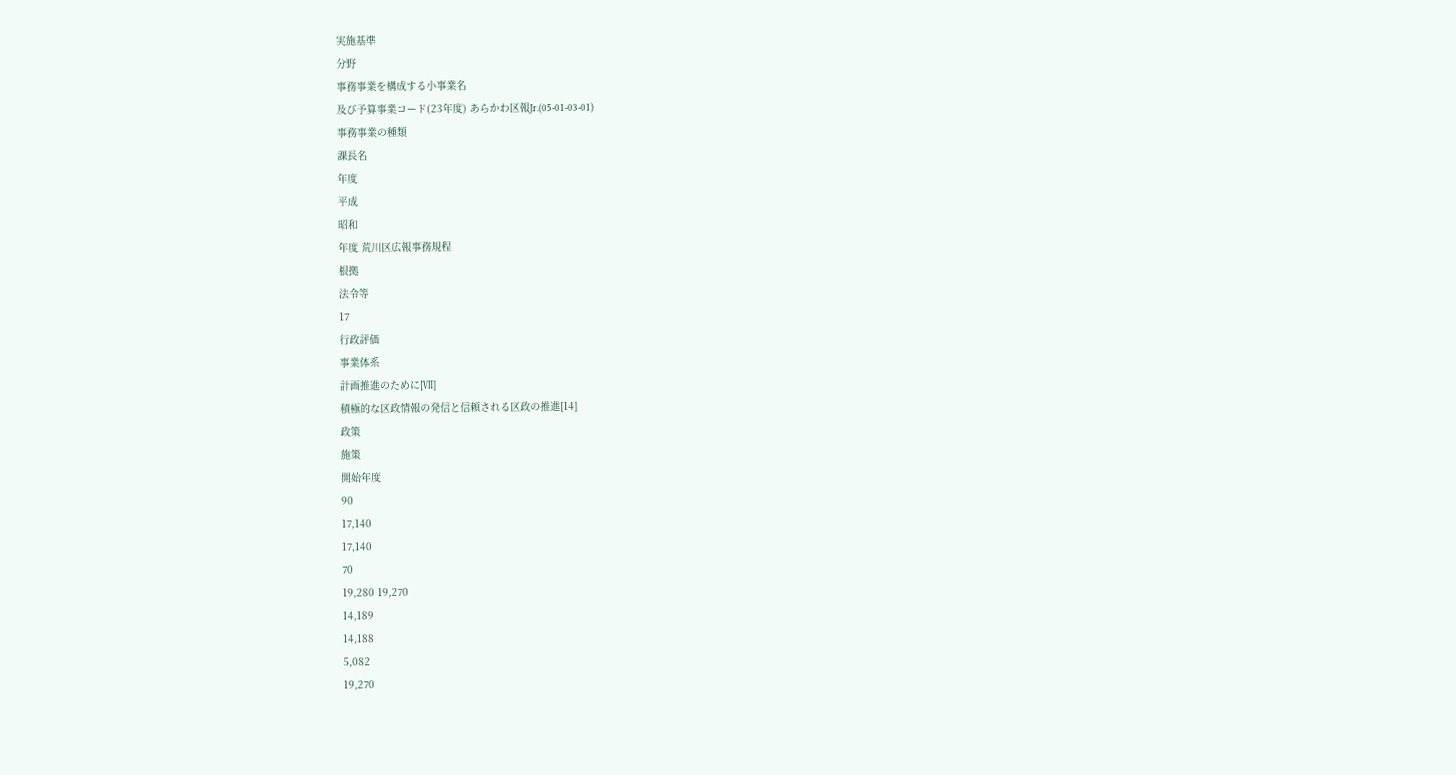実施基準
分野
事務事業を構成する小事業名
及び予算事業コード(23年度) あらかわ区報Jr.(05-01-03-01)
事務事業の種類
課長名
年度
平成
昭和
年度 荒川区広報事務規程
根拠
法令等
17
行政評価
事業体系
計画推進のために[Ⅶ]
積極的な区政情報の発信と信頼される区政の推進[14]
政策
施策
開始年度
90
17,140
17,140
70
19,280 19,270
14,189
14,188
5,082
19,270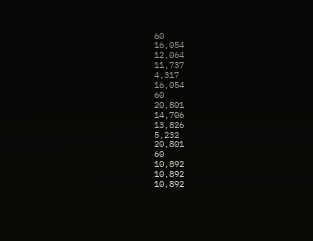60
16,054
12,064
11,737
4,317
16,054
60
20,801
14,706
13,826
5,232
20,801
60
10,892
10,892
10,892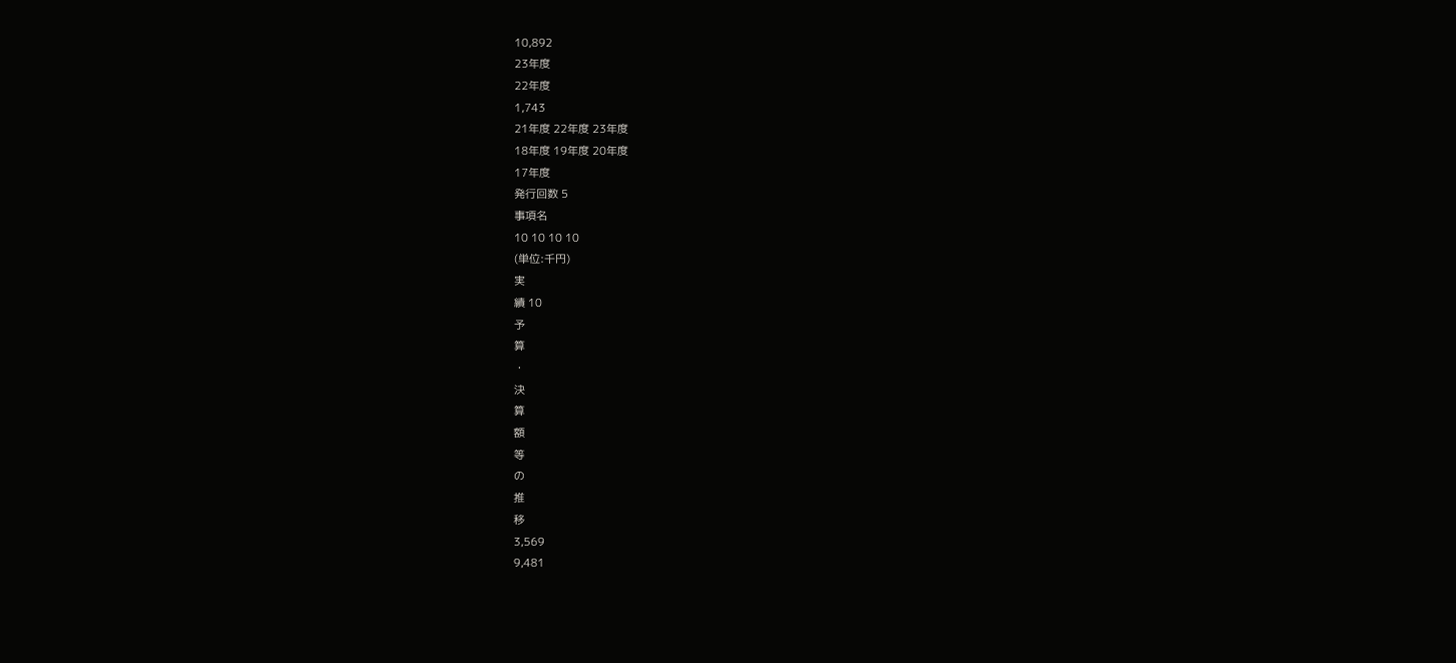10,892
23年度
22年度
1,743
21年度 22年度 23年度
18年度 19年度 20年度
17年度
発行回数 5
事項名
10 10 10 10
(単位:千円)
実
績 10
予
算
・
決
算
額
等
の
推
移
3,569
9,481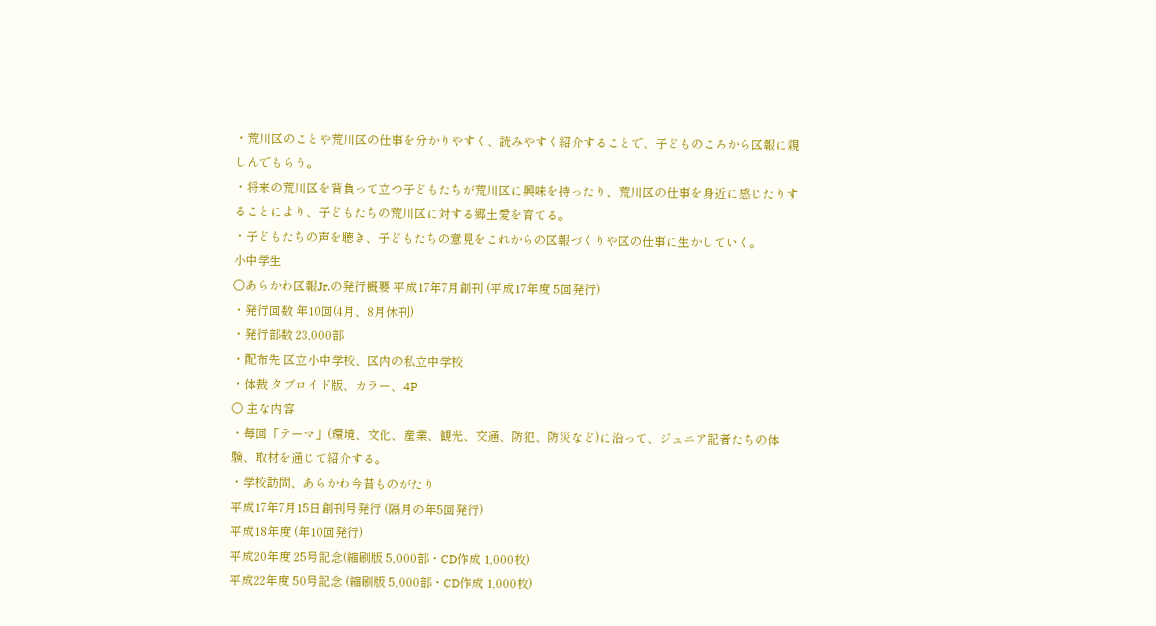・荒川区のことや荒川区の仕事を分かりやすく、読みやすく紹介することで、子どものころから区報に親
しんでもらう。
・将来の荒川区を背負って立つ子どもたちが荒川区に興味を持ったり、荒川区の仕事を身近に感じたりす
ることにより、子どもたちの荒川区に対する郷土愛を育てる。
・子どもたちの声を聴き、子どもたちの意見をこれからの区報づくりや区の仕事に生かしていく。
小中学生
○あらかわ区報Jr.の発行概要 平成17年7月創刊 (平成17年度 5回発行)
・発行回数 年10回(4月、8月休刊)
・発行部数 23,000部
・配布先 区立小中学校、区内の私立中学校
・体裁 タブロイド版、カラー、4P
○ 主な内容
・毎回「テーマ」(環境、文化、産業、観光、交通、防犯、防災など)に沿って、ジュニア記者たちの体
験、取材を通じて紹介する。
・学校訪問、あらかわ今昔ものがたり
平成17年7月15日創刊号発行 (隔月の年5回発行)
平成18年度 (年10回発行)
平成20年度 25号記念(縮刷版 5,000部・CD作成 1,000枚)
平成22年度 50号記念 (縮刷版 5,000部・CD作成 1,000枚)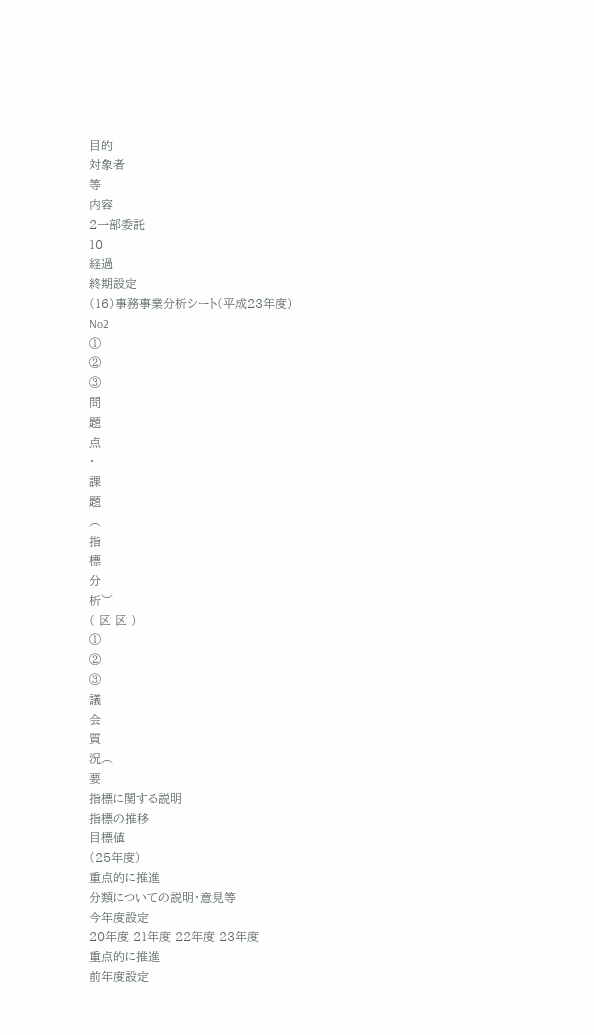目的
対象者
等
内容
2一部委託
10
経過
終期設定
(16)事務事業分析シート(平成23年度)
No2
①
②
③
問
題
点
・
課
題
︵
指
標
分
析︶
( 区 区 )
①
②
③
議
会
質
況︵
要
指標に関する説明
指標の推移
目標値
(25年度)
重点的に推進
分類についての説明・意見等
今年度設定
20年度 21年度 22年度 23年度
重点的に推進
前年度設定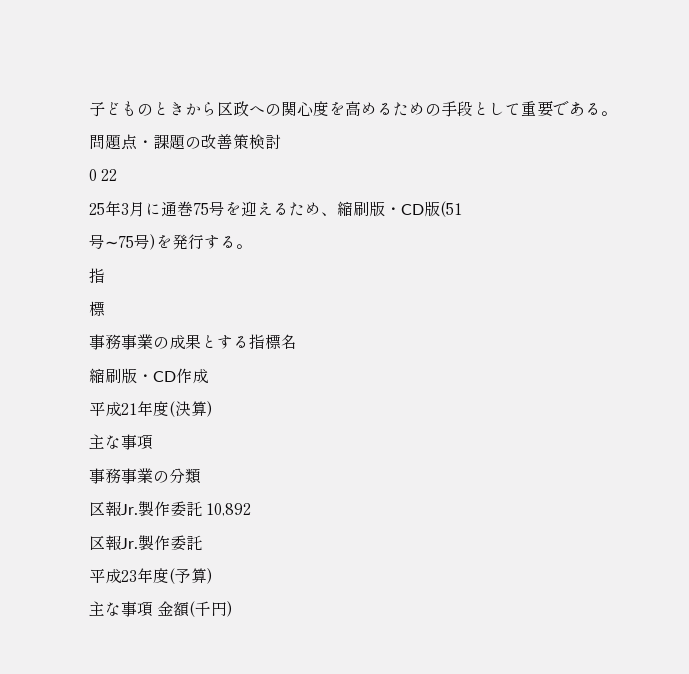子どものときから区政への関心度を高めるための手段として重要である。
問題点・課題の改善策検討
0 22
25年3月に通巻75号を迎えるため、縮刷版・CD版(51
号∼75号)を発行する。
指
標
事務事業の成果とする指標名
縮刷版・CD作成
平成21年度(決算)
主な事項
事務事業の分類
区報Jr.製作委託 10,892
区報Jr.製作委託
平成23年度(予算)
主な事項 金額(千円)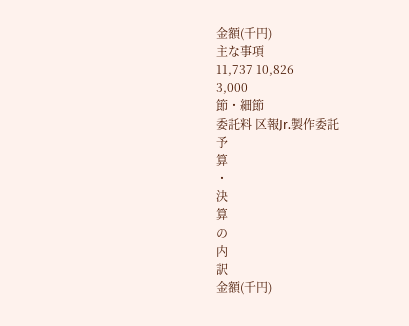金額(千円)
主な事項
11,737 10,826
3,000
節・細節
委託料 区報Jr.製作委託
予
算
・
決
算
の
内
訳
金額(千円)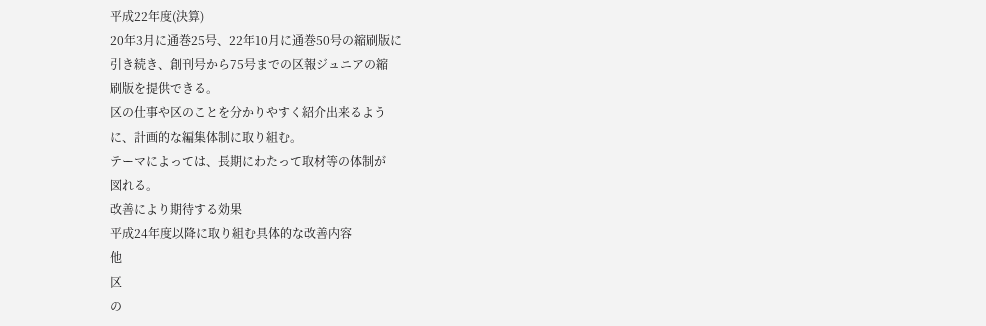平成22年度(決算)
20年3月に通巻25号、22年10月に通巻50号の縮刷版に
引き続き、創刊号から75号までの区報ジュニアの縮
刷版を提供できる。
区の仕事や区のことを分かりやすく紹介出来るよう
に、計画的な編集体制に取り組む。
テーマによっては、長期にわたって取材等の体制が
図れる。
改善により期待する効果
平成24年度以降に取り組む具体的な改善内容
他
区
の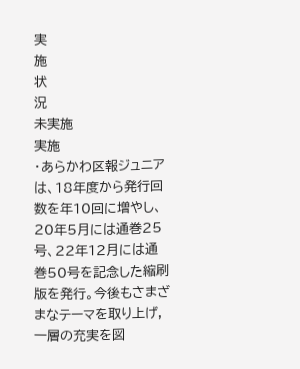実
施
状
況
未実施
実施
・あらかわ区報ジュニアは、18年度から発行回数を年10回に増やし、20年5月には通巻25号、22年12月には通
巻50号を記念した縮刷版を発行。今後もさまざまなテーマを取り上げ,一層の充実を図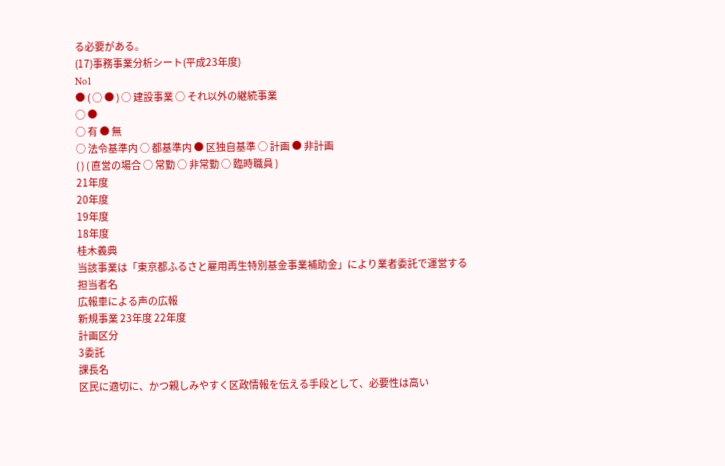る必要がある。
(17)事務事業分析シート(平成23年度)
No1
● ( ○ ● ) ○ 建設事業 ○ それ以外の継続事業
○ ●
○ 有 ● 無
○ 法令基準内 ○ 都基準内 ● 区独自基準 ○ 計画 ● 非計画
( ) ( 直営の場合 ○ 常勤 ○ 非常勤 ○ 臨時職員 )
21年度
20年度
19年度
18年度
桂木義典
当該事業は「東京都ふるさと雇用再生特別基金事業補助金」により業者委託で運営する
担当者名
広報車による声の広報
新規事業 23年度 22年度
計画区分
3委託
課長名
区民に適切に、かつ親しみやすく区政情報を伝える手段として、必要性は高い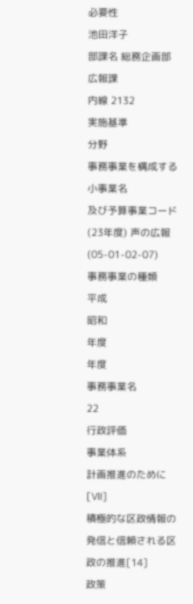必要性
池田洋子
部課名 総務企画部広報課
内線 2132
実施基準
分野
事務事業を構成する小事業名
及び予算事業コード(23年度) 声の広報(05-01-02-07)
事務事業の種類
平成
昭和
年度
年度
事務事業名
22
行政評価
事業体系
計画推進のために[Ⅶ]
積極的な区政情報の発信と信頼される区政の推進[14]
政策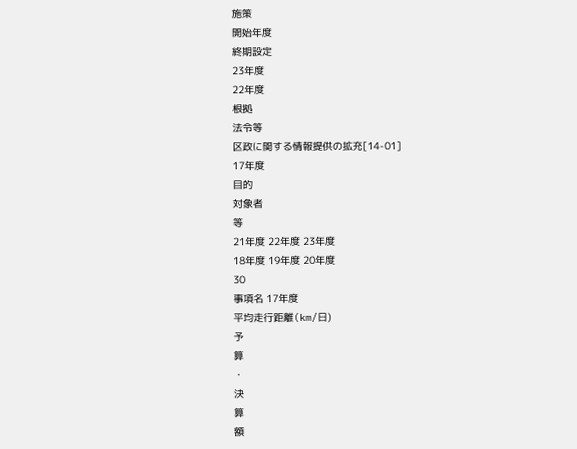施策
開始年度
終期設定
23年度
22年度
根拠
法令等
区政に関する情報提供の拡充[14-01]
17年度
目的
対象者
等
21年度 22年度 23年度
18年度 19年度 20年度
30
事項名 17年度
平均走行距離(km/日)
予
算
・
決
算
額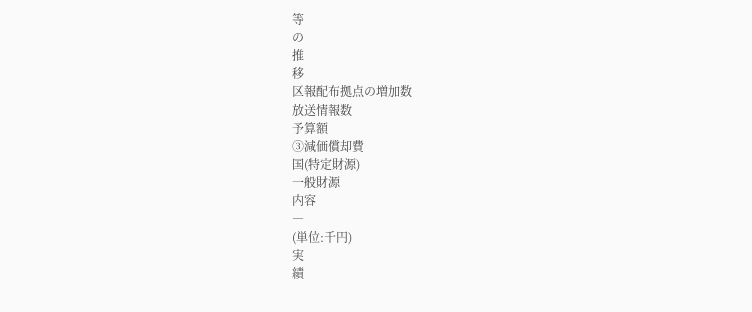等
の
推
移
区報配布拠点の増加数
放送情報数
予算額
③減価償却費
国(特定財源)
一般財源
内容
―
(単位:千円)
実
績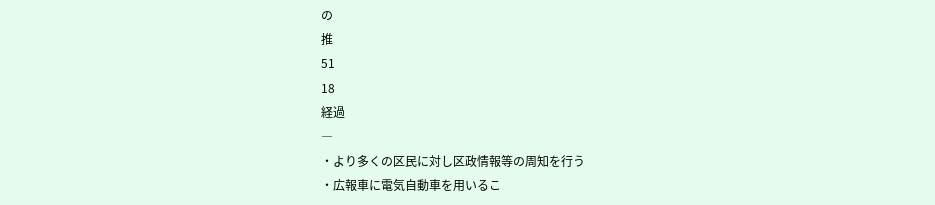の
推
51
18
経過
―
・より多くの区民に対し区政情報等の周知を行う
・広報車に電気自動車を用いるこ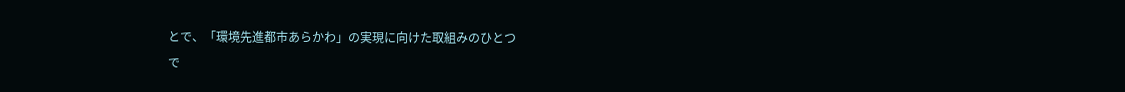とで、「環境先進都市あらかわ」の実現に向けた取組みのひとつ
で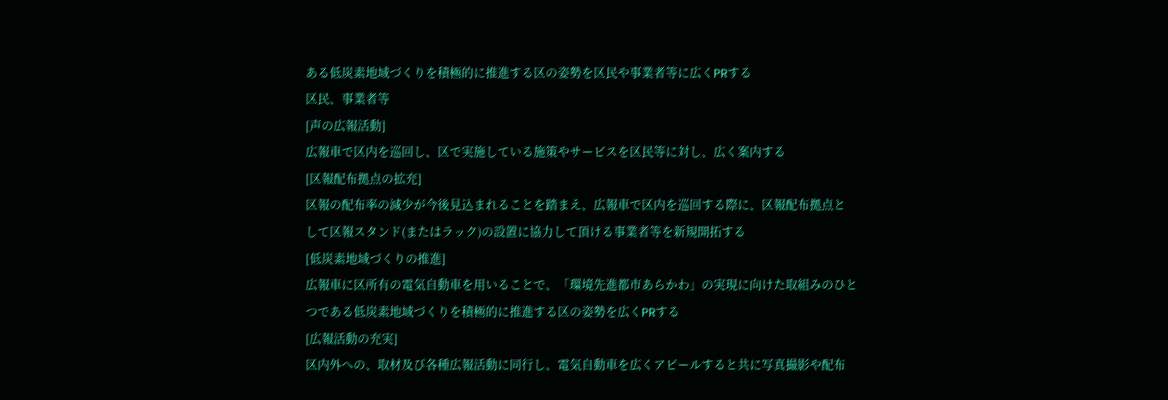ある低炭素地域づくりを積極的に推進する区の姿勢を区民や事業者等に広くPRする
区民、事業者等
[声の広報活動]
広報車で区内を巡回し、区で実施している施策やサービスを区民等に対し、広く案内する
[区報配布拠点の拡充]
区報の配布率の減少が今後見込まれることを踏まえ、広報車で区内を巡回する際に、区報配布拠点と
して区報スタンド(またはラック)の設置に協力して頂ける事業者等を新規開拓する
[低炭素地域づくりの推進]
広報車に区所有の電気自動車を用いることで、「環境先進都市あらかわ」の実現に向けた取組みのひと
つである低炭素地域づくりを積極的に推進する区の姿勢を広くPRする
[広報活動の充実]
区内外への、取材及び各種広報活動に同行し、電気自動車を広くアピールすると共に写真撮影や配布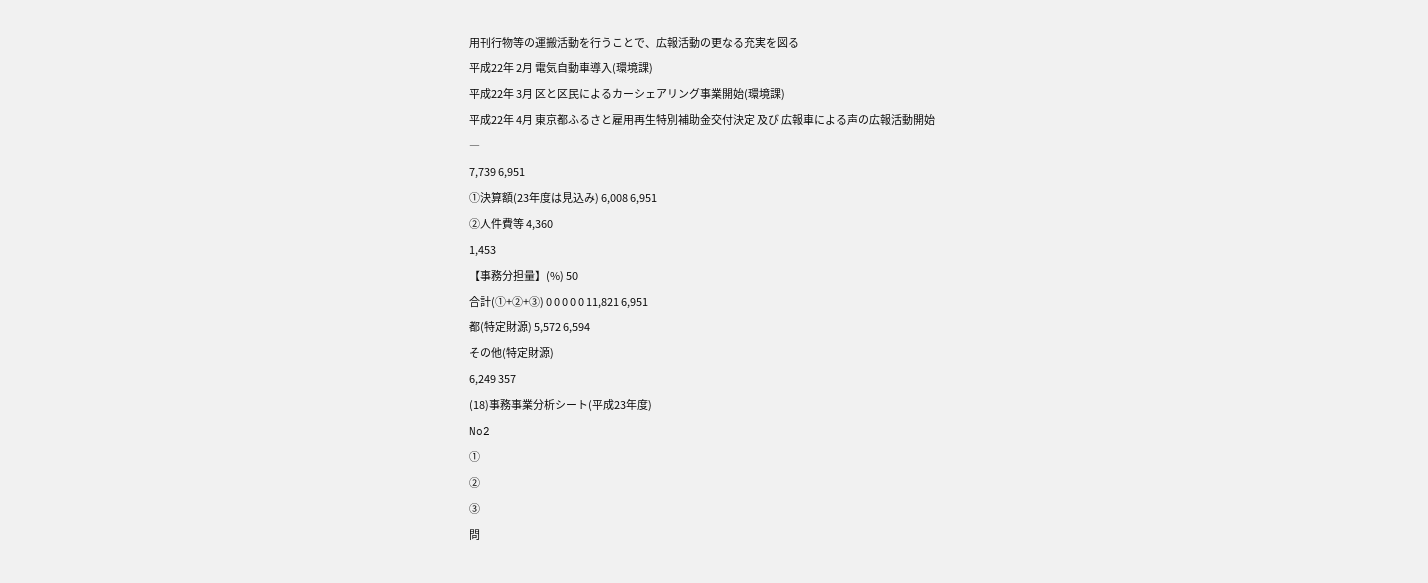用刊行物等の運搬活動を行うことで、広報活動の更なる充実を図る
平成22年 2月 電気自動車導入(環境課)
平成22年 3月 区と区民によるカーシェアリング事業開始(環境課)
平成22年 4月 東京都ふるさと雇用再生特別補助金交付決定 及び 広報車による声の広報活動開始
―
7,739 6,951
①決算額(23年度は見込み) 6,008 6,951
②人件費等 4,360
1,453
【事務分担量】(%) 50
合計(①+②+③) 0 0 0 0 0 11,821 6,951
都(特定財源) 5,572 6,594
その他(特定財源)
6,249 357
(18)事務事業分析シート(平成23年度)
No2
①
②
③
問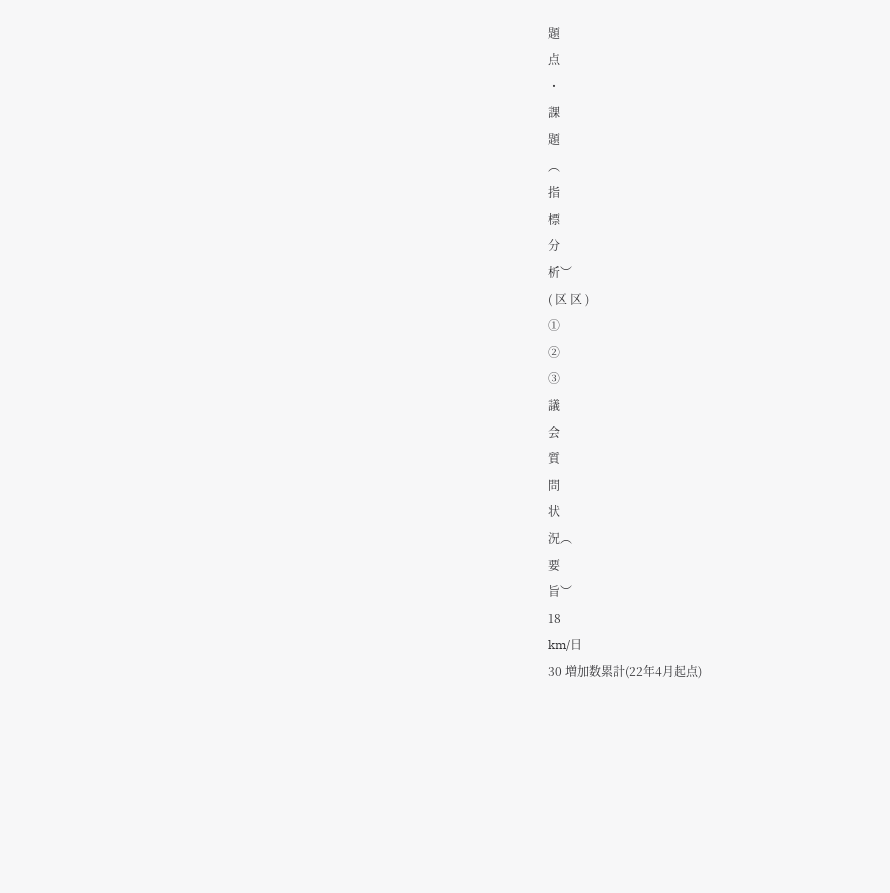題
点
・
課
題
︵
指
標
分
析︶
( 区 区 )
①
②
③
議
会
質
問
状
況︵
要
旨︶
18
km/日
30 増加数累計(22年4月起点)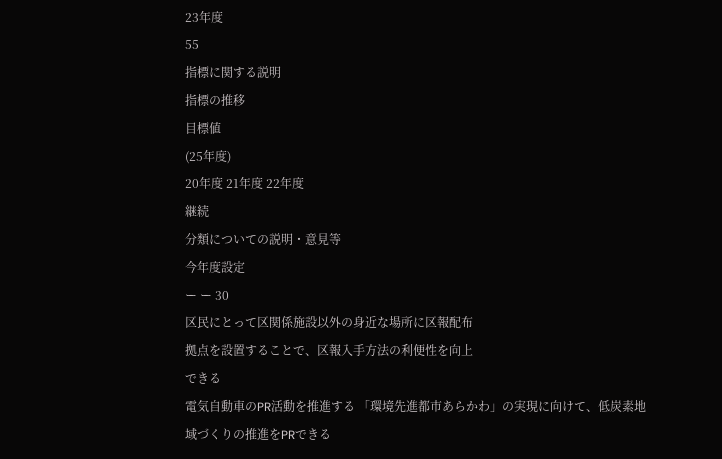23年度
55
指標に関する説明
指標の推移
目標値
(25年度)
20年度 21年度 22年度
継続
分類についての説明・意見等
今年度設定
ー ー 30
区民にとって区関係施設以外の身近な場所に区報配布
拠点を設置することで、区報入手方法の利便性を向上
できる
電気自動車のPR活動を推進する 「環境先進都市あらかわ」の実現に向けて、低炭素地
域づくりの推進をPRできる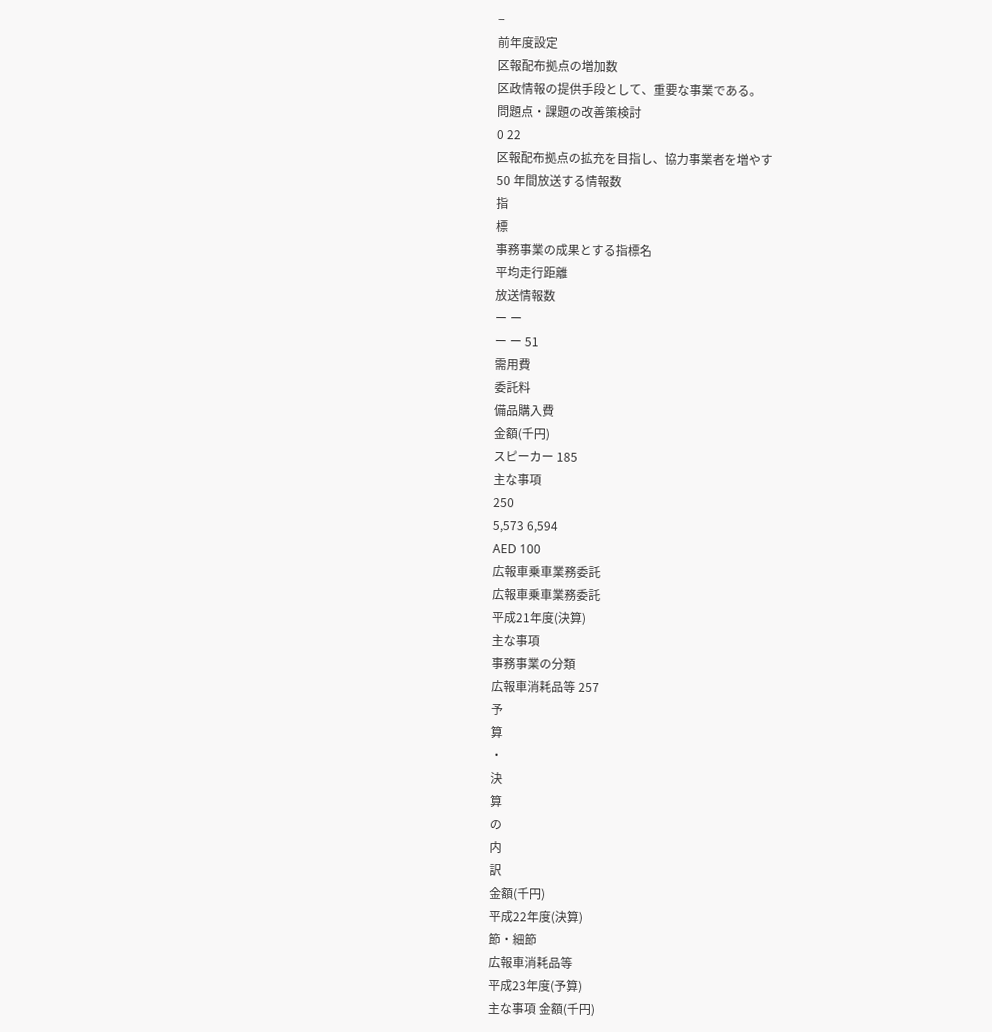−
前年度設定
区報配布拠点の増加数
区政情報の提供手段として、重要な事業である。
問題点・課題の改善策検討
0 22
区報配布拠点の拡充を目指し、協力事業者を増やす
50 年間放送する情報数
指
標
事務事業の成果とする指標名
平均走行距離
放送情報数
ー ー
ー ー 51
需用費
委託料
備品購入費
金額(千円)
スピーカー 185
主な事項
250
5,573 6,594
AED 100
広報車乗車業務委託
広報車乗車業務委託
平成21年度(決算)
主な事項
事務事業の分類
広報車消耗品等 257
予
算
・
決
算
の
内
訳
金額(千円)
平成22年度(決算)
節・細節
広報車消耗品等
平成23年度(予算)
主な事項 金額(千円)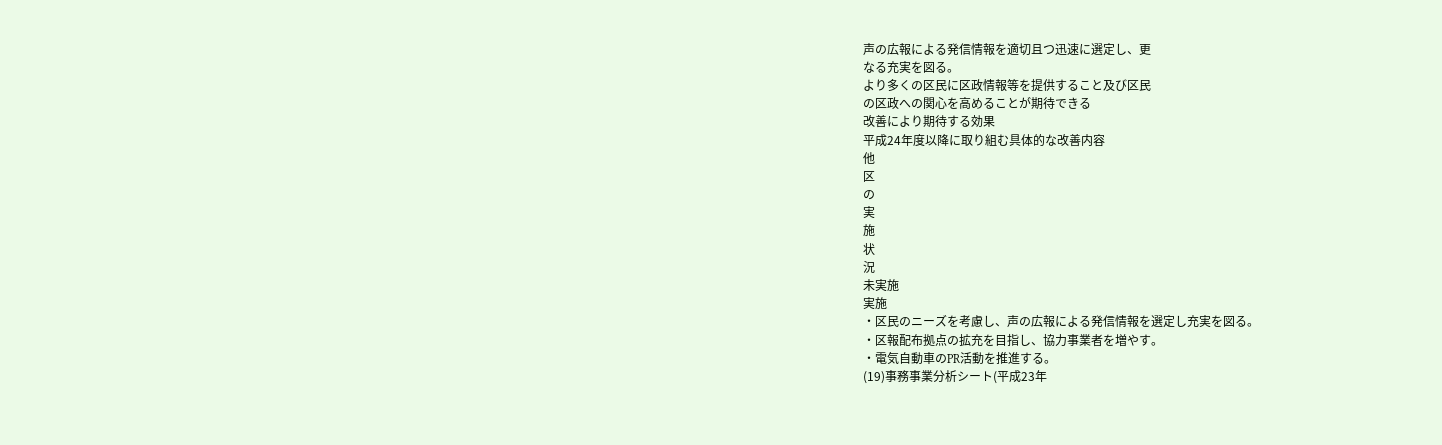声の広報による発信情報を適切且つ迅速に選定し、更
なる充実を図る。
より多くの区民に区政情報等を提供すること及び区民
の区政への関心を高めることが期待できる
改善により期待する効果
平成24年度以降に取り組む具体的な改善内容
他
区
の
実
施
状
況
未実施
実施
・区民のニーズを考慮し、声の広報による発信情報を選定し充実を図る。
・区報配布拠点の拡充を目指し、協力事業者を増やす。
・電気自動車のPR活動を推進する。
(19)事務事業分析シート(平成23年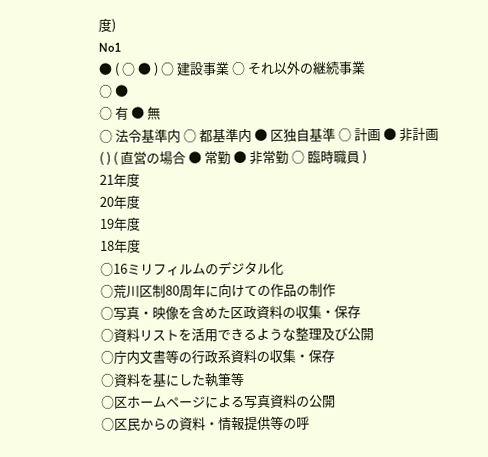度)
No1
● ( ○ ● ) ○ 建設事業 ○ それ以外の継続事業
○ ●
○ 有 ● 無
○ 法令基準内 ○ 都基準内 ● 区独自基準 ○ 計画 ● 非計画
( ) ( 直営の場合 ● 常勤 ● 非常勤 ○ 臨時職員 )
21年度
20年度
19年度
18年度
○16ミリフィルムのデジタル化
○荒川区制80周年に向けての作品の制作
○写真・映像を含めた区政資料の収集・保存
○資料リストを活用できるような整理及び公開
○庁内文書等の行政系資料の収集・保存
○資料を基にした執筆等
○区ホームページによる写真資料の公開
○区民からの資料・情報提供等の呼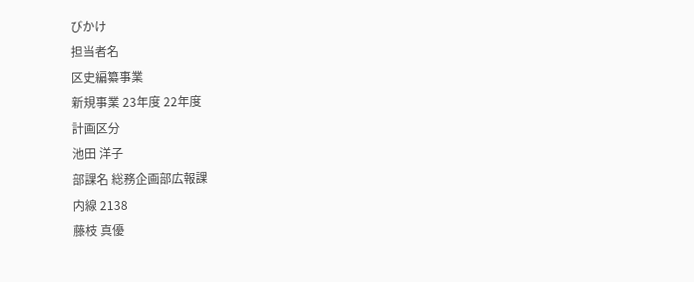びかけ
担当者名
区史編纂事業
新規事業 23年度 22年度
計画区分
池田 洋子
部課名 総務企画部広報課
内線 2138
藤枝 真優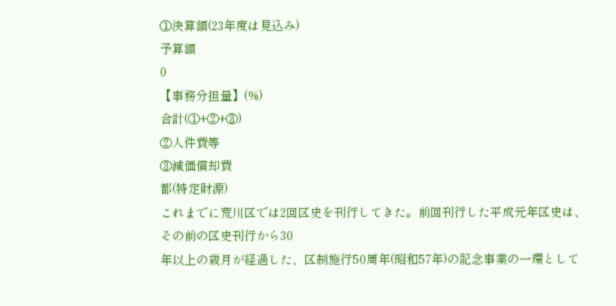①決算額(23年度は見込み)
予算額
0
【事務分担量】(%)
合計(①+②+③)
②人件費等
③減価償却費
都(特定財源)
これまでに荒川区では2回区史を刊行してきた。前回刊行した平成元年区史は、その前の区史刊行から30
年以上の歳月が経過した、区制施行50周年(昭和57年)の記念事業の一環として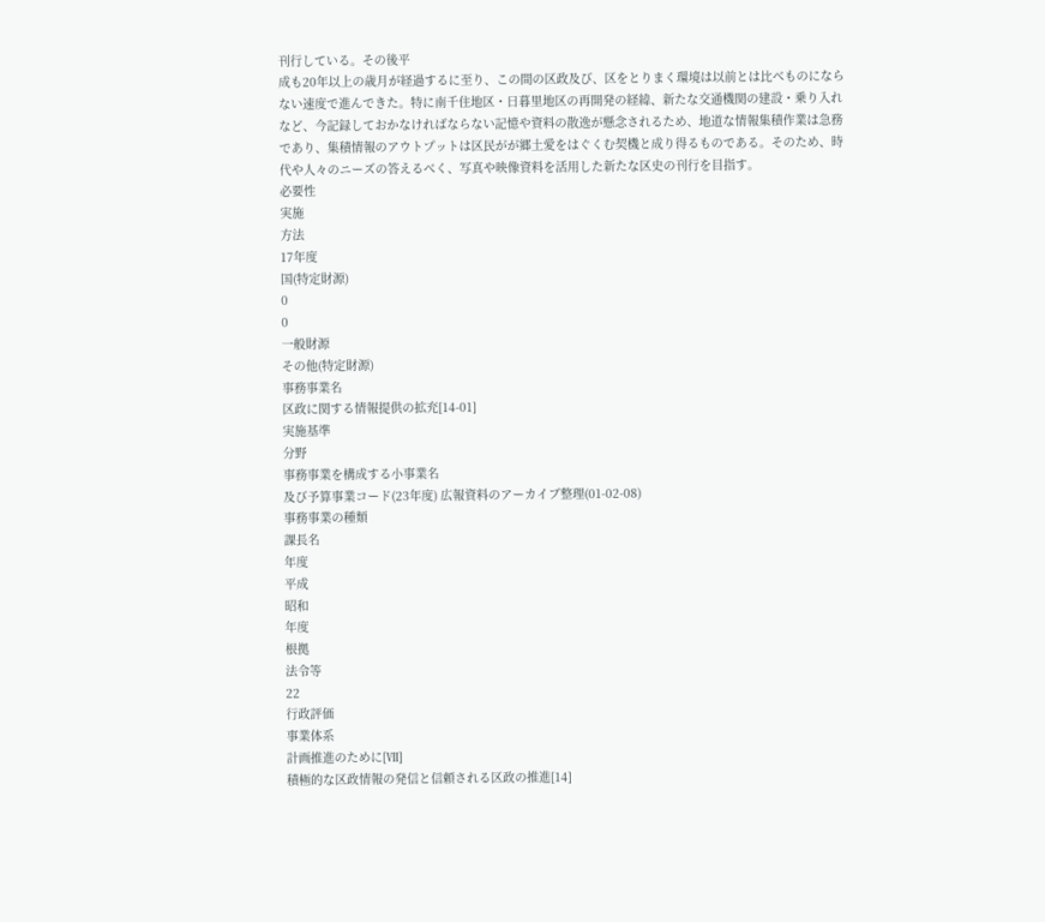刊行している。その後平
成も20年以上の歳月が経過するに至り、この間の区政及び、区をとりまく環境は以前とは比べものになら
ない速度で進んできた。特に南千住地区・日暮里地区の再開発の経緯、新たな交通機関の建設・乗り入れ
など、今記録しておかなければならない記憶や資料の散逸が懸念されるため、地道な情報集積作業は急務
であり、集積情報のアウトプットは区民がが郷土愛をはぐくむ契機と成り得るものである。そのため、時
代や人々のニーズの答えるべく、写真や映像資料を活用した新たな区史の刊行を目指す。
必要性
実施
方法
17年度
国(特定財源)
0
0
一般財源
その他(特定財源)
事務事業名
区政に関する情報提供の拡充[14-01]
実施基準
分野
事務事業を構成する小事業名
及び予算事業コード(23年度) 広報資料のアーカイブ整理(01-02-08)
事務事業の種類
課長名
年度
平成
昭和
年度
根拠
法令等
22
行政評価
事業体系
計画推進のために[Ⅶ]
積極的な区政情報の発信と信頼される区政の推進[14]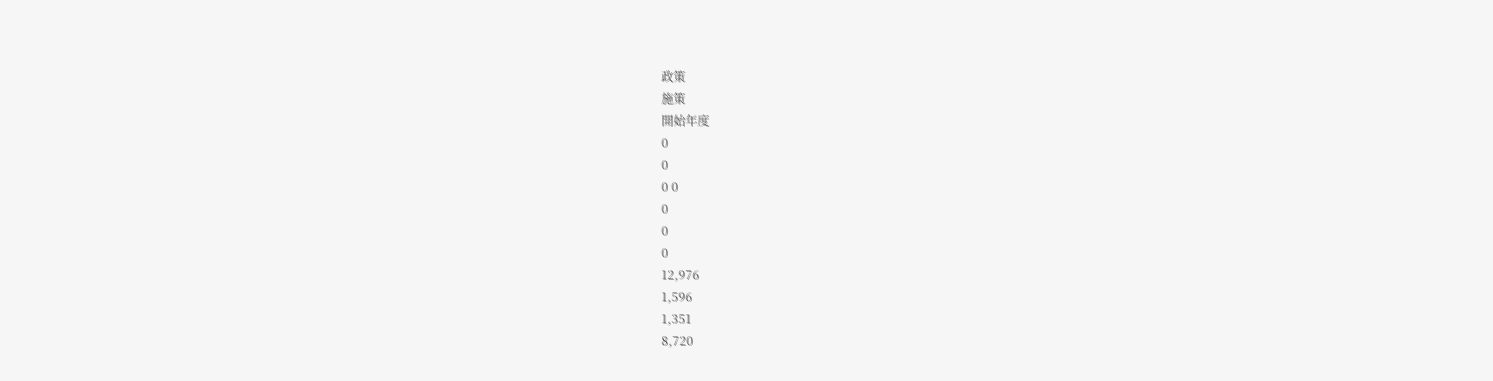政策
施策
開始年度
0
0
0 0
0
0
0
12,976
1,596
1,351
8,720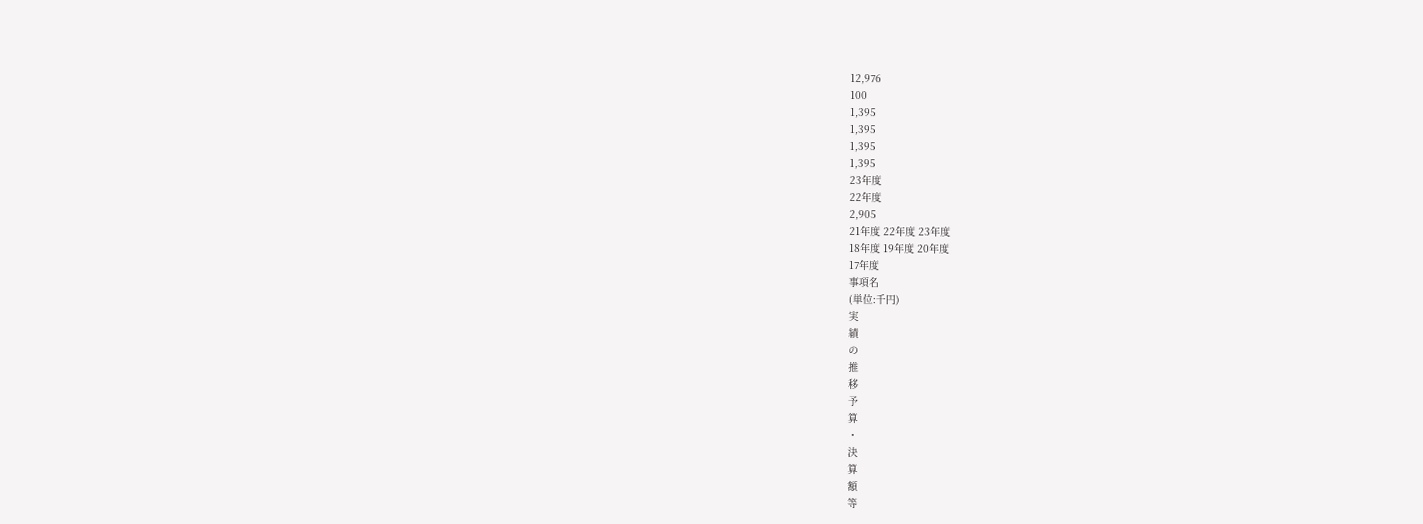12,976
100
1,395
1,395
1,395
1,395
23年度
22年度
2,905
21年度 22年度 23年度
18年度 19年度 20年度
17年度
事項名
(単位:千円)
実
績
の
推
移
予
算
・
決
算
額
等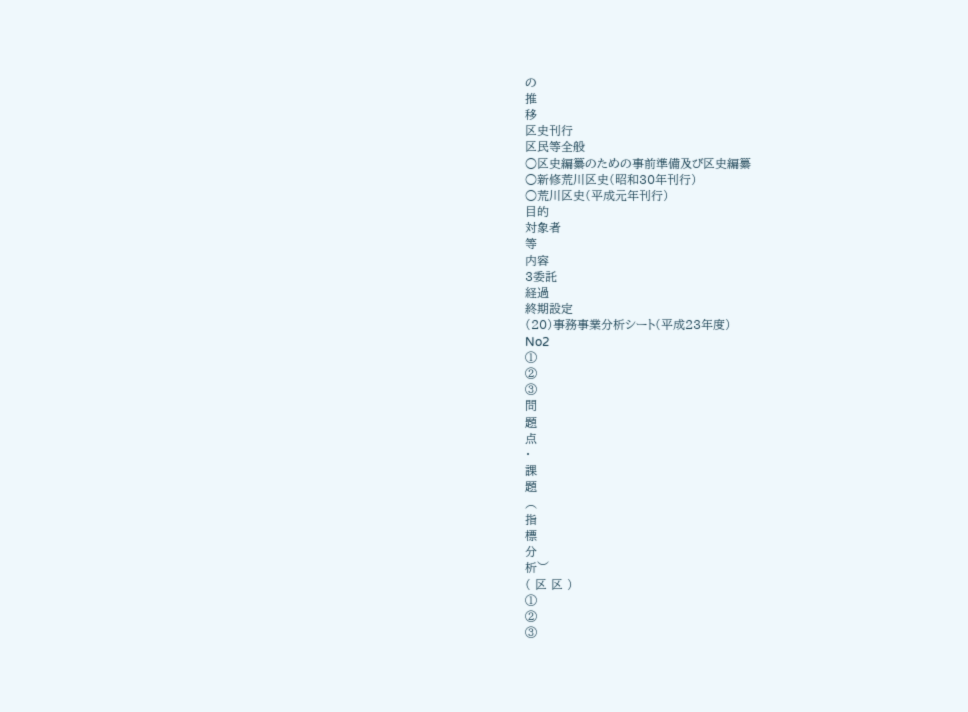の
推
移
区史刊行
区民等全般
○区史編纂のための事前準備及び区史編纂
○新修荒川区史(昭和30年刊行)
○荒川区史(平成元年刊行)
目的
対象者
等
内容
3委託
経過
終期設定
(20)事務事業分析シート(平成23年度)
No2
①
②
③
問
題
点
・
課
題
︵
指
標
分
析︶
( 区 区 )
①
②
③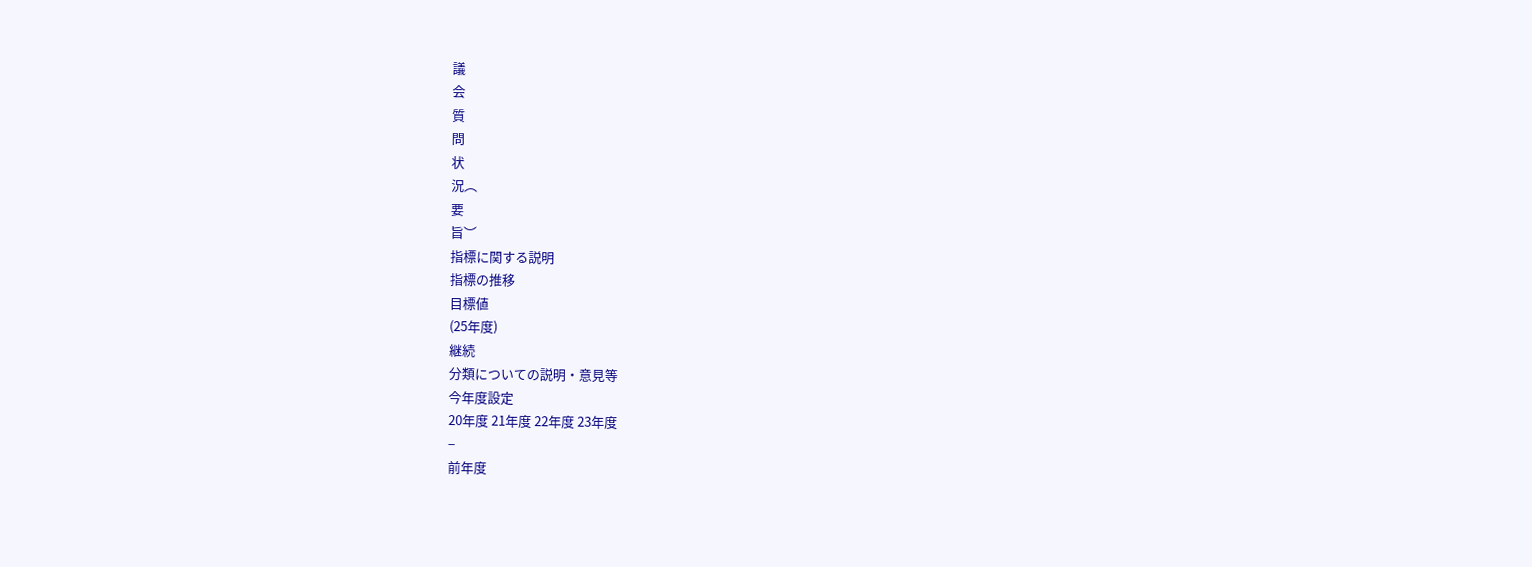議
会
質
問
状
況︵
要
旨︶
指標に関する説明
指標の推移
目標値
(25年度)
継続
分類についての説明・意見等
今年度設定
20年度 21年度 22年度 23年度
−
前年度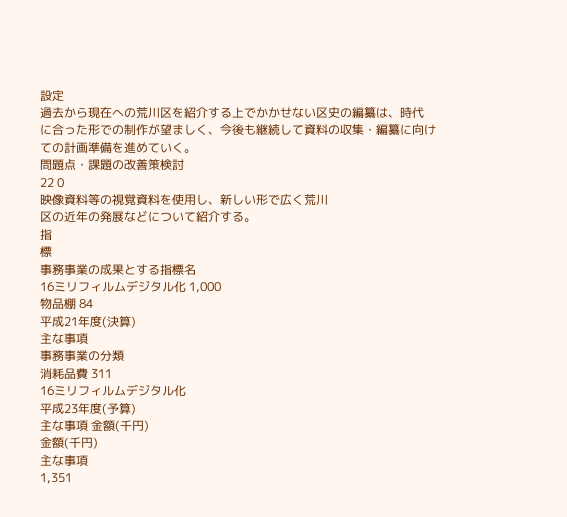設定
過去から現在への荒川区を紹介する上でかかせない区史の編纂は、時代
に合った形での制作が望ましく、今後も継続して資料の収集・編纂に向け
ての計画準備を進めていく。
問題点・課題の改善策検討
22 0
映像資料等の視覚資料を使用し、新しい形で広く荒川
区の近年の発展などについて紹介する。
指
標
事務事業の成果とする指標名
16ミリフィルムデジタル化 1,000
物品棚 84
平成21年度(決算)
主な事項
事務事業の分類
消耗品費 311
16ミリフィルムデジタル化
平成23年度(予算)
主な事項 金額(千円)
金額(千円)
主な事項
1,351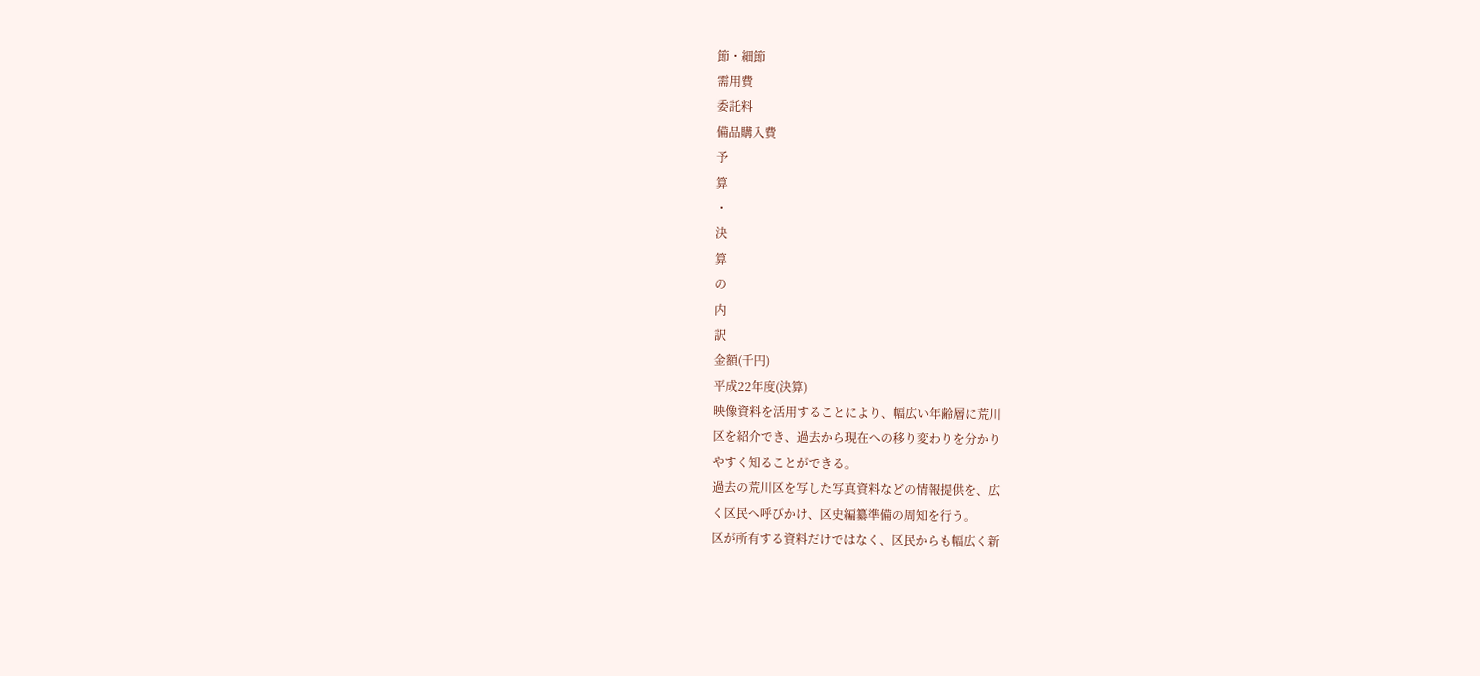節・細節
需用費
委託料
備品購入費
予
算
・
決
算
の
内
訳
金額(千円)
平成22年度(決算)
映像資料を活用することにより、幅広い年齢層に荒川
区を紹介でき、過去から現在への移り変わりを分かり
やすく知ることができる。
過去の荒川区を写した写真資料などの情報提供を、広
く区民へ呼びかけ、区史編纂準備の周知を行う。
区が所有する資料だけではなく、区民からも幅広く新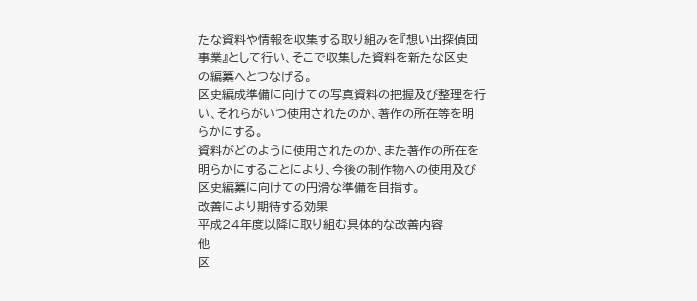たな資料や情報を収集する取り組みを『想い出探偵団
事業』として行い、そこで収集した資料を新たな区史
の編纂へとつなげる。
区史編成準備に向けての写真資料の把握及び整理を行
い、それらがいつ使用されたのか、著作の所在等を明
らかにする。
資料がどのように使用されたのか、また著作の所在を
明らかにすることにより、今後の制作物への使用及び
区史編纂に向けての円滑な準備を目指す。
改善により期待する効果
平成24年度以降に取り組む具体的な改善内容
他
区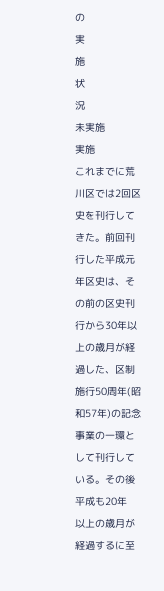の
実
施
状
況
未実施
実施
これまでに荒川区では2回区史を刊行してきた。前回刊行した平成元年区史は、その前の区史刊行から30年以
上の歳月が経過した、区制施行50周年(昭和57年)の記念事業の一環として刊行している。その後平成も20年
以上の歳月が経過するに至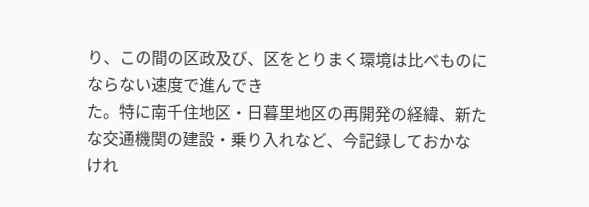り、この間の区政及び、区をとりまく環境は比べものにならない速度で進んでき
た。特に南千住地区・日暮里地区の再開発の経緯、新たな交通機関の建設・乗り入れなど、今記録しておかな
けれ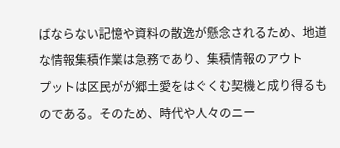ばならない記憶や資料の散逸が懸念されるため、地道な情報集積作業は急務であり、集積情報のアウト
プットは区民がが郷土愛をはぐくむ契機と成り得るものである。そのため、時代や人々のニー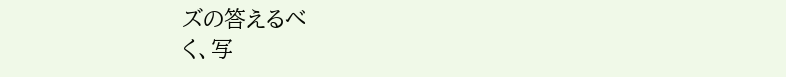ズの答えるべ
く、写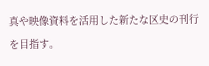真や映像資料を活用した新たな区史の刊行を目指す。